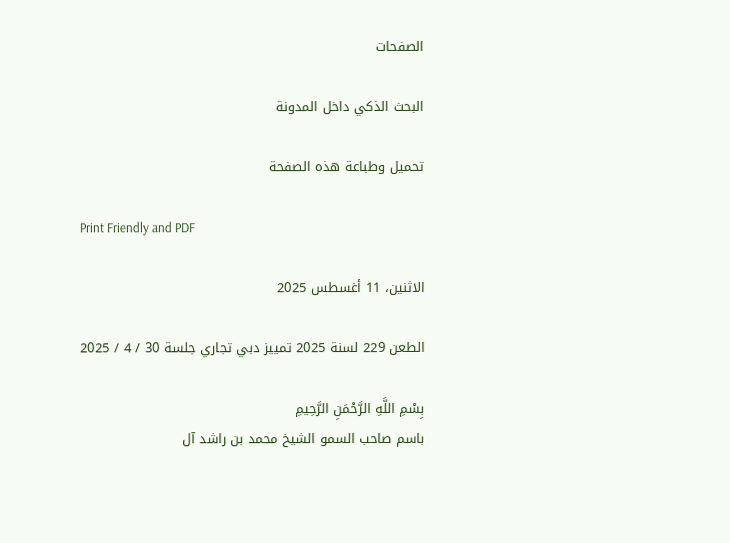الصفحات

البحث الذكي داخل المدونة

تحميل وطباعة هذه الصفحة

Print Friendly and PDF

الاثنين، 11 أغسطس 2025

الطعن 229 لسنة 2025 تمييز دبي تجاري جلسة 30 / 4 / 2025

بِسْمِ اللَّهِ الرَّحْمَنِ الرَّحِيمِ
باسم صاحب السمو الشيخ محمد بن راشد آل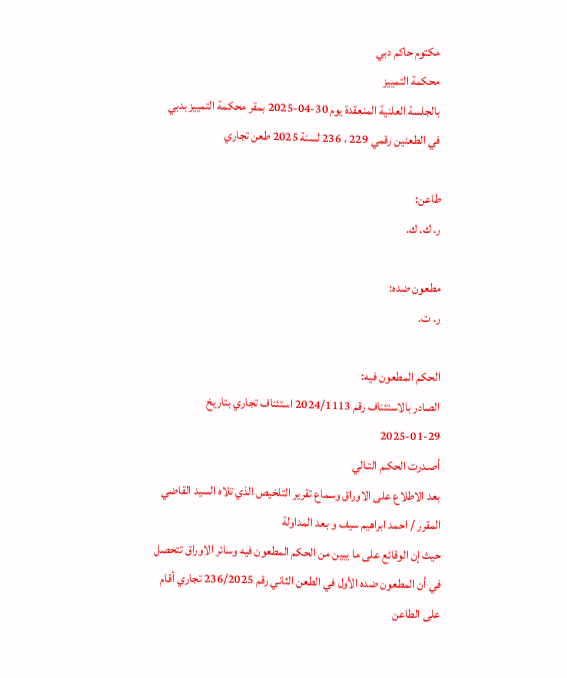مكتوم حاكم دبي
محكمة التمييز
بالجلسة العلنية المنعقدة يوم 30-04-2025 بمقر محكمة التمييز بدبي
في الطعنين رقمي 229 ، 236 لسنة 2025 طعن تجاري

طاعن:
ر. ك. ك.

مطعون ضده:
ر. ت.

الحكم المطعون فيه:
الصادر بالاستئناف رقم 2024/1113 استئناف تجاري بتاريخ 29-01-2025
أصـدرت الحكـم التـالي
بعد الاطلاع على الاوراق وسماع تقرير التلخيص الذي تلاه السيد القاضي المقرر / احمد ابراهيم سيف و بعد المداولة
حيث إن الوقائع على ما يبين من الحكم المطعون فيه وسائر الاوراق تتحصل في أن المطعون ضده الأول في الطعن الثاني رقم 236/2025 تجاري أقام على الطاعن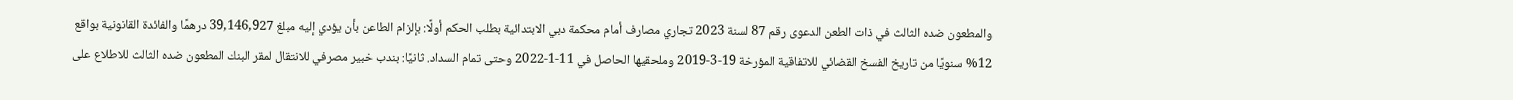والمطعون ضده الثالث في ذات الطعن الدعوى رقم 87 لسنة 2023 تجاري مصارف أمام محكمة دبي الابتدائية بطلب الحكم أولًا: بإلزام الطاعن بأن يؤدي إليه مبلغ 39,146,927 درهمًا والفائدة القانونية بواقع 12% سنويًا من تاريخ الفسخ القضائي للاتفاقية المؤرخة 19-3-2019 وملحقيها الحاصل في 11-1-2022 وحتى تمام السداد. ثانيًا: بندب خبير مصرفي للانتقال لمقر البنك المطعون ضده الثالث للاطلاع على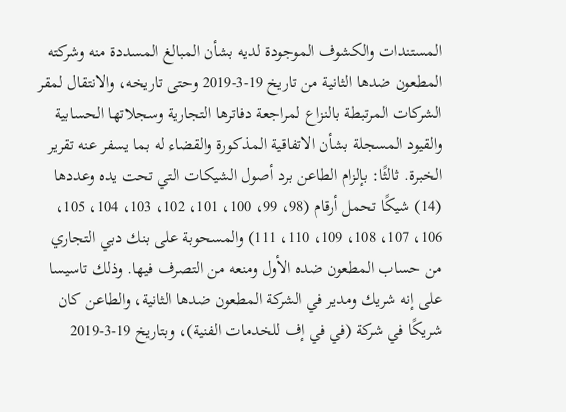المستندات والكشوف الموجودة لديه بشأن المبالغ المسددة منه وشركته المطعون ضدها الثانية من تاريخ 19-3-2019 وحتى تاريخه، والانتقال لمقر الشركات المرتبطة بالنزاع لمراجعة دفاترها التجارية وسجلاتها الحسابية والقيود المسجلة بشأن الاتفاقية المذكورة والقضاء له بما يسفر عنه تقرير الخبرة. ثالثًا: بإلزام الطاعن برد أصول الشيكات التي تحت يده وعددها (14) شيكًا تحمل أرقام (98، 99، 100، 101، 102، 103، 104، 105، 106، 107، 108، 109، 110، 111) والمسحوبة على بنك دبي التجاري من حساب المطعون ضده الأول ومنعه من التصرف فيها. وذلك تاسيسا على إنه شريك ومدير في الشركة المطعون ضدها الثانية، والطاعن كان شريكًا في شركة (في في إف للخدمات الفنية)، وبتاريخ 19-3-2019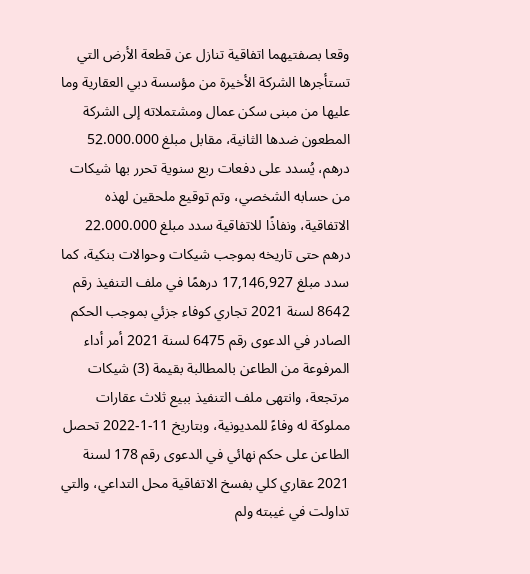وقعا بصفتيهما اتفاقية تنازل عن قطعة الأرض التي تستأجرها الشركة الأخيرة من مؤسسة دبي العقارية وما عليها من مبنى سكن عمال ومشتملاته إلى الشركة المطعون ضدها الثانية، مقابل مبلغ 52.000.000 درهم، يُسدد على دفعات ربع سنوية تحرر بها شيكات من حسابه الشخصي، وتم توقيع ملحقين لهذه الاتفاقية، ونفاذًا للاتفاقية سدد مبلغ 22.000.000 درهم حتى تاريخه بموجب شيكات وحوالات بنكية، كما سدد مبلغ 17,146,927 درهمًا في ملف التنفيذ رقم 8642 لسنة 2021 تجاري كوفاء جزئي بموجب الحكم الصادر في الدعوى رقم 6475 لسنة 2021 أمر أداء المرفوعة من الطاعن بالمطالبة بقيمة (3) شيكات مرتجعة، وانتهى ملف التنفيذ ببيع ثلاث عقارات مملوكة له وفاءً للمديونية، وبتاريخ 11-1-2022 تحصل الطاعن على حكم نهائي في الدعوى رقم 178 لسنة 2021 عقاري كلي بفسخ الاتفاقية محل التداعي، والتي تداولت في غيبته ولم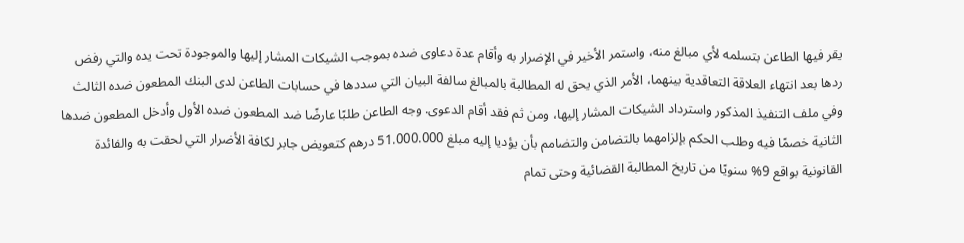يقر فيها الطاعن بتسلمه لأي مبالغ منه، واستمر الأخير في الإضرار به وأقام عدة دعاوى ضده بموجب الشيكات المشار إليها والموجودة تحت يده والتي رفض ردها بعد انتهاء العلاقة التعاقدية بينهما، الأمر الذي يحق له المطالبة بالمبالغ سالفة البيان التي سددها في حسابات الطاعن لدى البنك المطعون ضده الثالث وفي ملف التنفيذ المذكور واسترداد الشيكات المشار إليها، ومن ثم فقد أقام الدعوى. وجه الطاعن طلبًا عارضًا ضد المطعون ضده الأول وأدخل المطعون ضدها الثانية خصمًا فيه وطلب الحكم بإلزامهما بالتضامن والتضامم بأن يؤديا إليه مبلغ 51.000.000 درهم كتعويض جابر لكافة الأضرار التي لحقت به والفائدة القانونية بواقع 9% سنويًا من تاريخ المطالبة القضائية وحتى تمام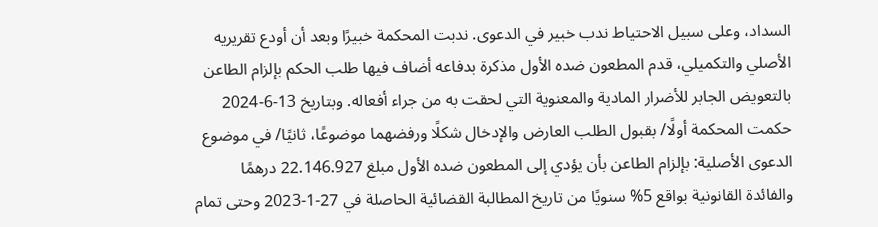السداد، وعلى سبيل الاحتياط ندب خبير في الدعوى. ندبت المحكمة خبيرًا وبعد أن أودع تقريريه الأصلي والتكميلي، قدم المطعون ضده الأول مذكرة بدفاعه أضاف فيها طلب الحكم بإلزام الطاعن بالتعويض الجابر للأضرار المادية والمعنوية التي لحقت به من جراء أفعاله. وبتاريخ 13-6-2024 حكمت المحكمة أولًا/ بقبول الطلب العارض والإدخال شكلًا ورفضهما موضوعًا، ثانيًا/ في موضوع الدعوى الأصلية: بإلزام الطاعن بأن يؤدي إلى المطعون ضده الأول مبلغ 22.146.927 درهمًا والفائدة القانونية بواقع 5% سنويًا من تاريخ المطالبة القضائية الحاصلة في 27-1-2023 وحتى تمام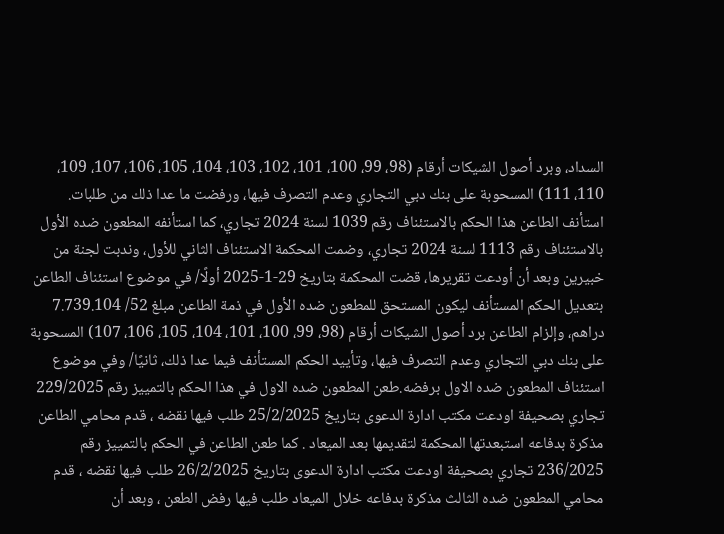السداد، وبرد أصول الشيكات أرقام (98، 99، 100، 101، 102، 103، 104، 105، 106، 107، 109، 110، 111) المسحوبة على بنك دبي التجاري وعدم التصرف فيها، ورفضت ما عدا ذلك من طلبات. استأنف الطاعن هذا الحكم بالاستئناف رقم 1039 لسنة 2024 تجاري، كما استأنفه المطعون ضده الأول بالاستئناف رقم 1113 لسنة 2024 تجاري، وضمت المحكمة الاستئناف الثاني للأول، وندبت لجنة من خبيرين وبعد أن أودعت تقريرها، قضت المحكمة بتاريخ 29-1-2025 أولًا/ في موضوع استئناف الطاعن بتعديل الحكم المستأنف ليكون المستحق للمطعون ضده الأول في ذمة الطاعن مبلغ 52/ 7.739.104 دراهم، وإلزام الطاعن برد أصول الشيكات أرقام (98، 99، 100، 101، 104، 105، 106، 107) المسحوبة على بنك دبي التجاري وعدم التصرف فيها، وتأييد الحكم المستأنف فيما عدا ذلك، ثانيًا/ وفي موضوع استئناف المطعون ضده الاول برفضه.طعن المطعون ضده الاول في هذا الحكم بالتمييز رقم 229/2025 تجاري بصحيفة اودعت مكتب ادارة الدعوى بتاريخ 25/2/2025 طلب فيها نقضه ، قدم محامي الطاعن مذكرة بدفاعه استبعدتها المحكمة لتقديمها بعد الميعاد . كما طعن الطاعن في الحكم بالتمييز رقم 236/2025 تجاري بصحيفة اودعت مكتب ادارة الدعوى بتاريخ 26/2/2025 طلب فيها نقضه ، قدم محامي المطعون ضده الثالث مذكرة بدفاعه خلال الميعاد طلب فيها رفض الطعن ، وبعد أن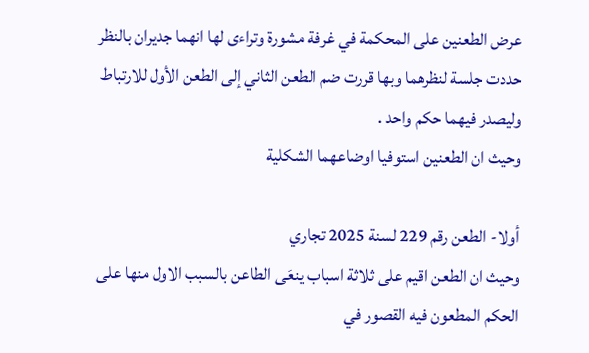عرض الطعنين على المحكمة في غرفة مشورة وتراءى لها انهما جديران بالنظر حددت جلسة لنظرهما وبها قررت ضم الطعن الثاني إلى الطعن الأول للارتباط وليصدر فيهما حكم واحد .
وحيث ان الطعنين استوفيا اوضاعهما الشكلية

أولا- الطعن رقم 229 لسنة 2025 تجاري
وحيث ان الطعن اقيم على ثلاثة اسباب ينعَى الطاعن بالسبب الاول منها على الحكم المطعون فيه القصور في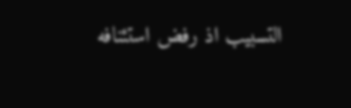التسبيب اذ رفض استئنافه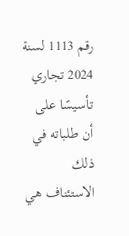رقم 1113 لسنة 2024 تجاري تأسيسًا على أن طلباته في ذلك الاستئناف هي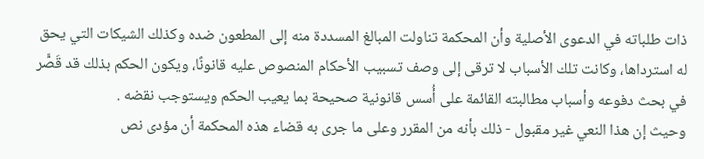ذات طلباته في الدعوى الأصلية وأن المحكمة تناولت المبالغ المسددة منه إلى المطعون ضده وكذلك الشيكات التي يحق له استرداها، وكانت تلك الأسباب لا ترقى إلى وصف تسبيب الأحكام المنصوص عليه قانونًا، ويكون الحكم بذلك قد قَصًّر في بحث دفوعه وأسباب مطالبته القائمة على أُسس قانونية صحيحة بما يعيب الحكم ويستوجب نقضه .
وحيث إن هذا النعي غير مقبول - ذلك بأنه من المقرر وعلى ما جرى به قضاء هذه المحكمة أن مؤدى نص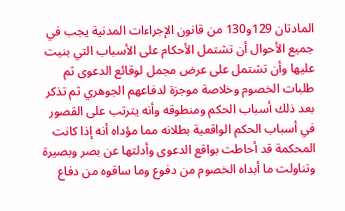المادتان 129و130 من قانون الإجراءات المدنية يجب في جميع الأحوال أن تشتمل الأحكام على الأسباب التي بنيت عليها وأن تشتمل على عرض مجمل لوقائع الدعوى ثم طلبات الخصوم وخلاصة موجزة لدفاعهم الجوهري ثم تذكر بعد ذلك أسباب الحكم ومنطوقه وأنه يترتب على القصور في أسباب الحكم الواقعية بطلانه مما مؤداه أنه إذا كانت المحكمة قد أحاطت بواقع الدعوى وأدلتها عن بصر وبصيرة وتناولت ما أبداه الخصوم من دفوع وما ساقوه من دفاع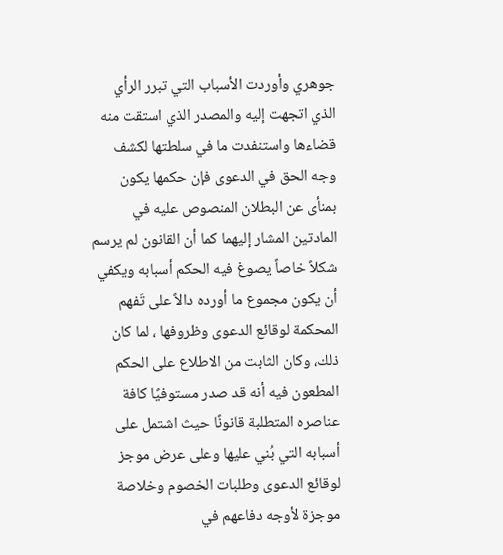جوهري وأوردت الأسباب التي تبرر الرأي الذي اتجهت إليه والمصدر الذي استقت منه قضاءها واستنفدت ما في سلطتها لكشف وجه الحق في الدعوى فإن حكمها يكون بمنأى عن البطلان المنصوص عليه في المادتين المشار إليهما كما أن القانون لم يرسم شكلاً خاصاً يصوغ فيه الحكم أسبابه ويكفي أن يكون مجموع ما أورده دالاً على تَفهم المحكمة لوقائع الدعوى وظروفها ، لما كان ذلك، وكان الثابت من الاطلاع على الحكم المطعون فيه أنه قد صدر مستوفيًا كافة عناصره المتطلبة قانونًا حيث اشتمل على أسبابه التي بُني عليها وعلى عرض موجز لوقائع الدعوى وطلبات الخصوم وخلاصة موجزة لأوجه دفاعهم في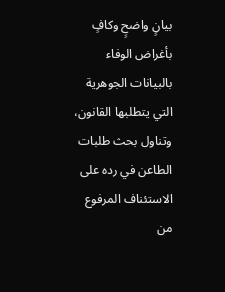بيانٍ واضحٍ وكافٍ بأغراض الوفاء بالبيانات الجوهرية التي يتطلبها القانون، وتناول بحث طلبات الطاعن في رده على الاستئناف المرفوع من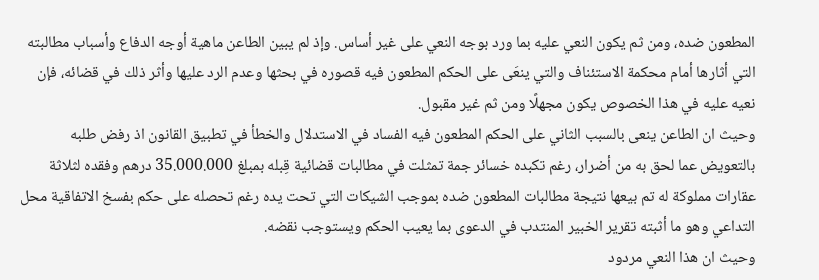المطعون ضده، ومن ثم يكون النعي عليه بما ورد بوجه النعي على غير أساس. وإذ لم يبين الطاعن ماهية أوجه الدفاع وأسباب مطالبته التي أثارها أمام محكمة الاستئناف والتي ينعَى على الحكم المطعون فيه قصوره في بحثها وعدم الرد عليها وأثر ذلك في قضائه، فإن نعيه عليه في هذا الخصوص يكون مجهلًا ومن ثم غير مقبول.
وحيث ان الطاعن ينعى بالسبب الثاني على الحكم المطعون فيه الفساد في الاستدلال والخطأ في تطبيق القانون اذ رفض طلبه بالتعويض عما لحق به من أضرار، رغم تكبده خسائر جمة تمثلت في مطالبات قضائية قِبله بمبلغ 35.000.000 درهم وفقده لثلاثة عقارات مملوكة له تم بيعها نتيجة مطالبات المطعون ضده بموجب الشيكات التي تحت يده رغم تحصله على حكم بفسخ الاتفاقية محل التداعي وهو ما أثبته تقرير الخبير المنتدب في الدعوى بما يعيب الحكم ويستوجب نقضه.
وحيث ان هذا النعي مردود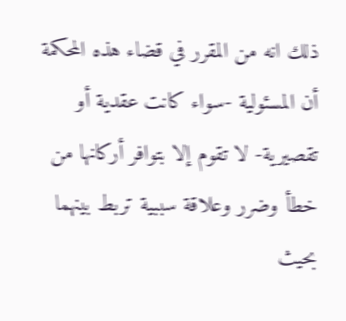ذلك انه من المقرر في قضاء هذه المحكمة أن المسئولية -سواء كانت عقدية أو تقصيرية- لا تقوم إلا بتوافر أركانها من خطأ وضرر وعلاقة سببية تربط بينهما بحيث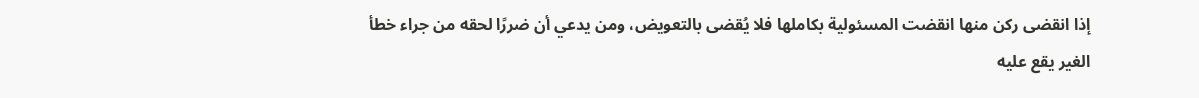إذا انقضى ركن منها انقضت المسئولية بكاملها فلا يُقضى بالتعويض، ومن يدعي أن ضررًا لحقه من جراء خطأ الغير يقع عليه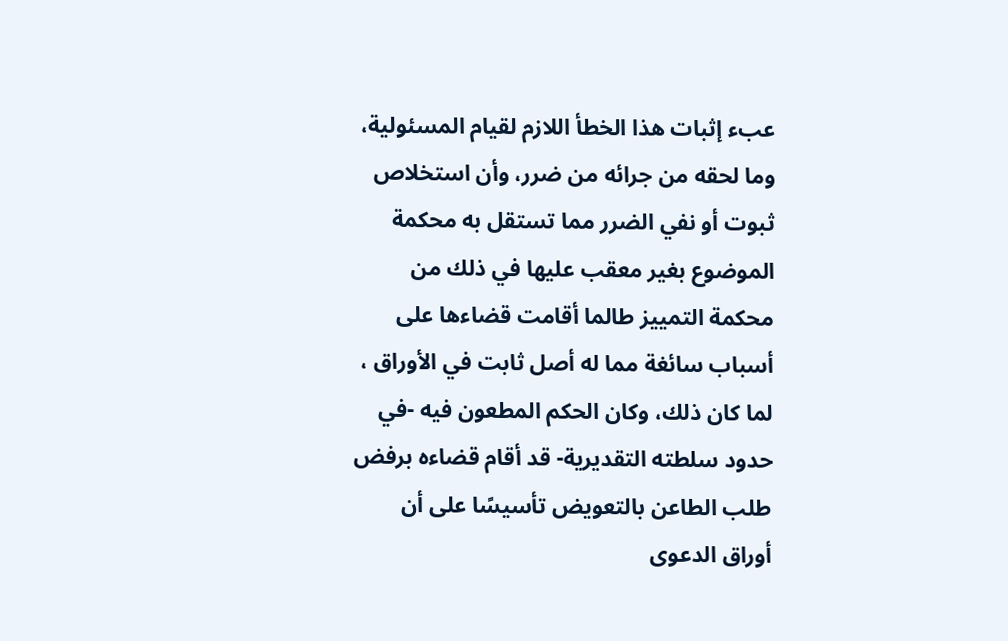عبء إثبات هذا الخطأ اللازم لقيام المسئولية، وما لحقه من جرائه من ضرر، وأن استخلاص ثبوت أو نفي الضرر مما تستقل به محكمة الموضوع بغير معقب عليها في ذلك من محكمة التمييز طالما أقامت قضاءها على أسباب سائغة مما له أصل ثابت في الأوراق ، لما كان ذلك، وكان الحكم المطعون فيه -في حدود سلطته التقديرية- قد أقام قضاءه برفض طلب الطاعن بالتعويض تأسيسًا على أن أوراق الدعوى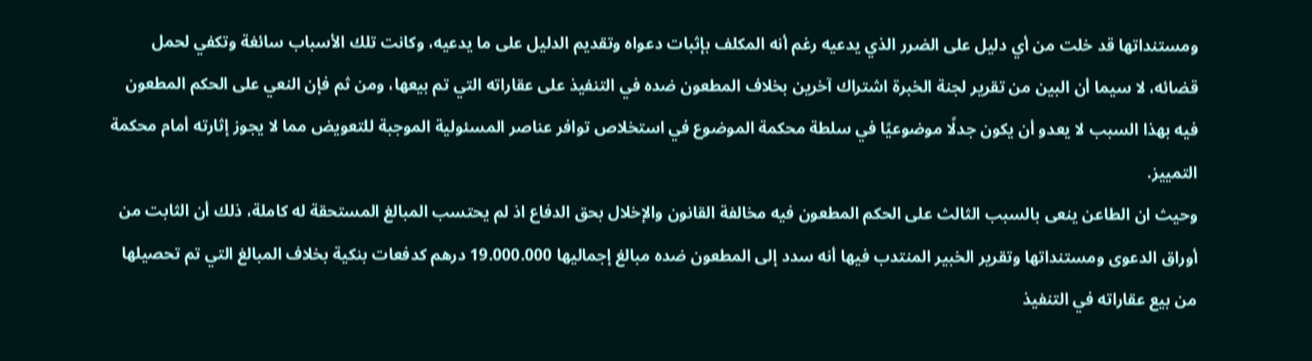ومستنداتها قد خلت من أي دليل على الضرر الذي يدعيه رغم أنه المكلف بإثبات دعواه وتقديم الدليل على ما يدعيه، وكانت تلك الأسباب سائغة وتكفي لحمل قضائه، لا سيما أن البين من تقرير لجنة الخبرة اشتراك آخرين بخلاف المطعون ضده في التنفيذ على عقاراته التي تم بيعها، ومن ثم فإن النعي على الحكم المطعون فيه بهذا السبب لا يعدو أن يكون جدلًا موضوعيًا في سلطة محكمة الموضوع في استخلاص توافر عناصر المسئولية الموجبة للتعويض مما لا يجوز إثارته أمام محكمة التمييز.
وحيث ان الطاعن ينعى بالسبب الثالث على الحكم المطعون فيه مخالفة القانون والإخلال بحق الدفاع اذ لم يحتسب المبالغ المستحقة له كاملة، ذلك أن الثابت من أوراق الدعوى ومستنداتها وتقرير الخبير المنتدب فيها أنه سدد إلى المطعون ضده مبالغ إجماليها 19.000.000 درهم كدفعات بنكية بخلاف المبالغ التي تم تحصيلها من بيع عقاراته في التنفيذ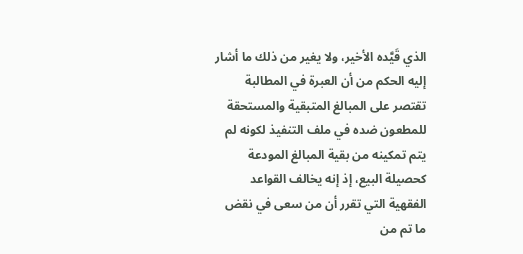الذي قَيَّده الأخير، ولا يغير من ذلك ما أشار إليه الحكم من أن العبرة في المطالبة تقتصر على المبالغ المتبقية والمستحقة للمطعون ضده في ملف التنفيذ لكونه لم يتم تمكينه من بقية المبالغ المودعة كحصيلة البيع، إذ إنه يخالف القواعد الفقهية التي تقرر أن من سعى في نقض ما تم من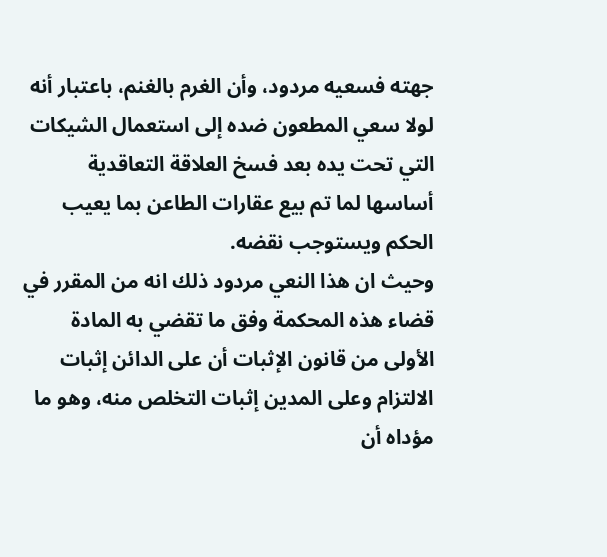جهته فسعيه مردود، وأن الغرم بالغنم، باعتبار أنه لولا سعي المطعون ضده إلى استعمال الشيكات التي تحت يده بعد فسخ العلاقة التعاقدية أساسها لما تم بيع عقارات الطاعن بما يعيب الحكم ويستوجب نقضه.
وحيث ان هذا النعي مردود ذلك انه من المقرر في قضاء هذه المحكمة وفق ما تقضي به المادة الأولى من قانون الإثبات أن على الدائن إثبات الالتزام وعلى المدين إثبات التخلص منه، وهو ما مؤداه أن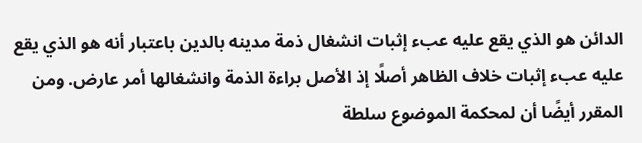الدائن هو الذي يقع عليه عبء إثبات انشغال ذمة مدينه بالدين باعتبار أنه هو الذي يقع عليه عبء إثبات خلاف الظاهر أصلًا إذ الأصل براءة الذمة وانشغالها أمر عارض. ومن المقرر أيضًا أن لمحكمة الموضوع سلطة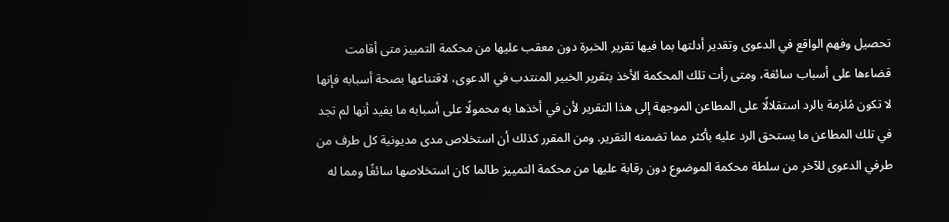تحصيل وفهم الواقع في الدعوى وتقدير أدلتها بما فيها تقرير الخبرة دون معقب عليها من محكمة التمييز متى أقامت قضاءها على أسباب سائغة، ومتى رأت تلك المحكمة الأخذ بتقرير الخبير المنتدب في الدعوى، لاقتناعها بصحة أسبابه فإنها لا تكون مُلزمة بالرد استقلالًا على المطاعن الموجهة إلى هذا التقرير لأن في أخذها به محمولًا على أسبابه ما يفيد أنها لم تجد في تلك المطاعن ما يستحق الرد عليه بأكثر مما تضمنه التقرير. ومن المقرر كذلك أن استخلاص مدى مديونية كل طرف من طرفي الدعوى للآخر من سلطة محكمة الموضوع دون رقابة عليها من محكمة التمييز طالما كان استخلاصها سائغًا ومما له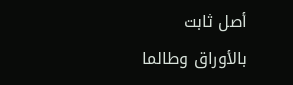أصل ثابت بالأوراق وطالما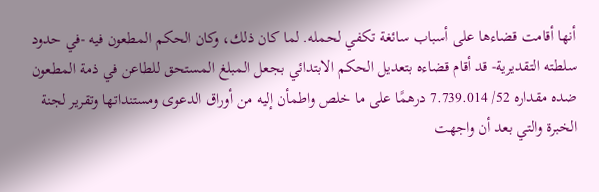أنها أقامت قضاءها على أسباب سائغة تكفي لحمله. لما كان ذلك، وكان الحكم المطعون فيه -في حدود سلطته التقديرية- قد أقام قضاءه بتعديل الحكم الابتدائي بجعل المبلغ المستحق للطاعن في ذمة المطعون ضده مقداره 52/ 7.739.014 درهمًا على ما خلص واطمأن إليه من أوراق الدعوى ومستنداتها وتقرير لجنة الخبرة والتي بعد أن واجهت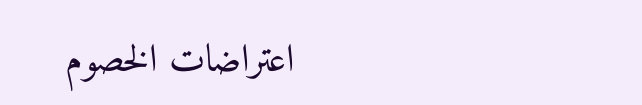اعتراضات الخصوم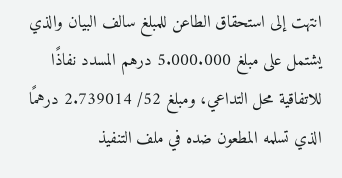انتهت إلى استحقاق الطاعن للمبلغ سالف البيان والذي يشتمل على مبلغ 5.000.000 درهم المسدد نفاذًا للاتفاقية محل التداعي، ومبلغ 52/ 2.739014 درهمًا الذي تسلمه المطعون ضده في ملف التنفيذ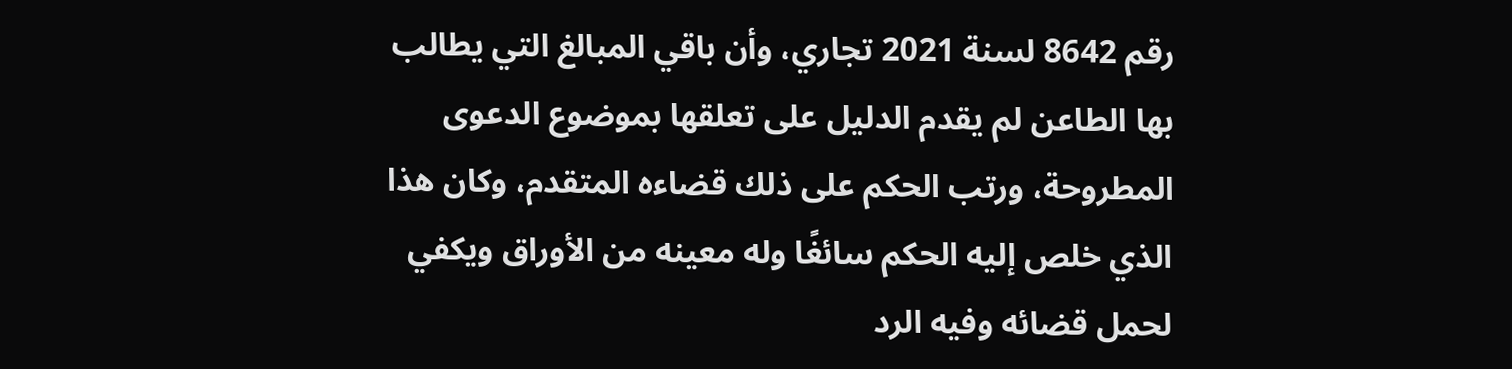رقم 8642 لسنة 2021 تجاري، وأن باقي المبالغ التي يطالب بها الطاعن لم يقدم الدليل على تعلقها بموضوع الدعوى المطروحة، ورتب الحكم على ذلك قضاءه المتقدم، وكان هذا الذي خلص إليه الحكم سائغًا وله معينه من الأوراق ويكفي لحمل قضائه وفيه الرد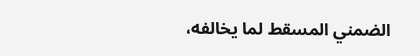الضمني المسقط لما يخالفه،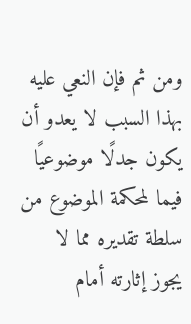ومن ثم فإن النعي عليه بهذا السبب لا يعدو أن يكون جدلًا موضوعيًا فيما لمحكمة الموضوع من سلطة تقديره مما لا يجوز إثارته أمام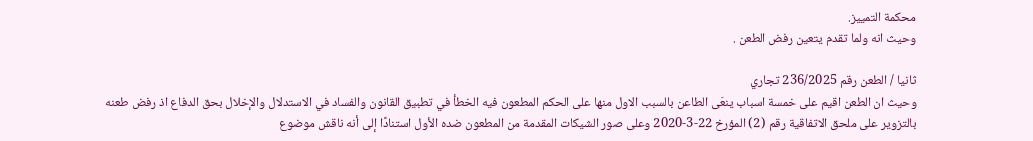محكمة التمييز.
وحيث انه ولما تقدم يتعين رفض الطعن .

ثانيا / الطعن رقم 236/2025 تجاري
وحيث ان الطعن اقيم على خمسة اسباب ينعَى الطاعن بالسبب الاول منها على الحكم المطعون فيه الخطأ في تطبيق القانون والفساد في الاستدلال والإخلال بحق الدفاع اذ رفض طعنه بالتزوير على ملحق الاتفاقية رقم (2) المؤرخ 22-3-2020 وعلى صور الشيكات المقدمة من المطعون ضده الأول استنادًا إلى أنه ناقش موضوع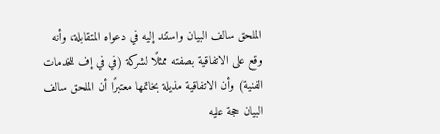الملحق سالف البيان واستند إليه في دعواه المتقابلة، وأنه وقع على الاتفاقية بصفته ممثلًا لشركة (في في إف للخدمات الفنية) وأن الاتفاقية مذيلة بخاتمها معتبرًا أن الملحق سالف البيان حجة عليه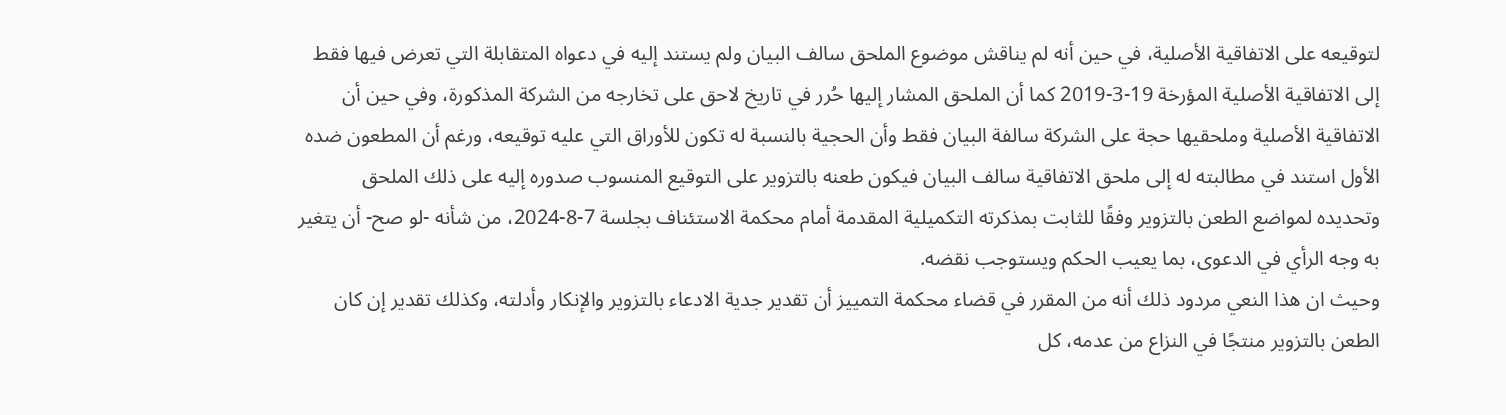لتوقيعه على الاتفاقية الأصلية، في حين أنه لم يناقش موضوع الملحق سالف البيان ولم يستند إليه في دعواه المتقابلة التي تعرض فيها فقط إلى الاتفاقية الأصلية المؤرخة 19-3-2019 كما أن الملحق المشار إليها حُرر في تاريخ لاحق على تخارجه من الشركة المذكورة، وفي حين أن الاتفاقية الأصلية وملحقيها حجة على الشركة سالفة البيان فقط وأن الحجية بالنسبة له تكون للأوراق التي عليه توقيعه، ورغم أن المطعون ضده الأول استند في مطالبته له إلى ملحق الاتفاقية سالف البيان فيكون طعنه بالتزوير على التوقيع المنسوب صدوره إليه على ذلك الملحق وتحديده لمواضع الطعن بالتزوير وفقًا للثابت بمذكرته التكميلية المقدمة أمام محكمة الاستئناف بجلسة 7-8-2024، من شأنه -لو صح- أن يتغير به وجه الرأي في الدعوى، بما يعيب الحكم ويستوجب نقضه.
وحيث ان هذا النعي مردود ذلك أنه من المقرر في قضاء محكمة التمييز أن تقدير جدية الادعاء بالتزوير والإنكار وأدلته، وكذلك تقدير إن كان الطعن بالتزوير منتجًا في النزاع من عدمه، كل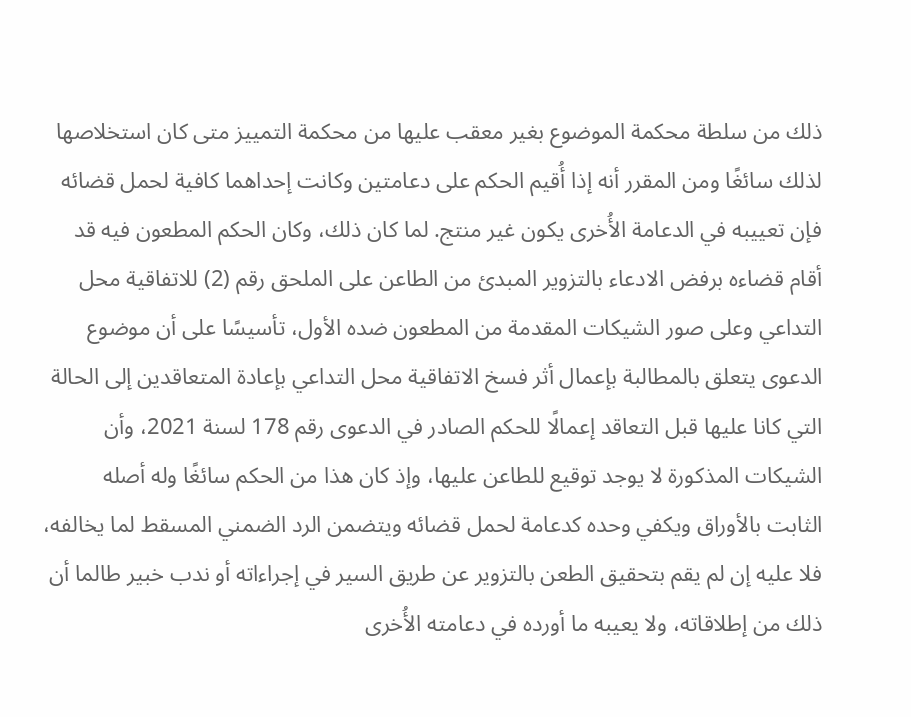ذلك من سلطة محكمة الموضوع بغير معقب عليها من محكمة التمييز متى كان استخلاصها لذلك سائغًا ومن المقرر أنه إذا أُقيم الحكم على دعامتين وكانت إحداهما كافية لحمل قضائه فإن تعييبه في الدعامة الأُخرى يكون غير منتج. لما كان ذلك، وكان الحكم المطعون فيه قد أقام قضاءه برفض الادعاء بالتزوير المبدئ من الطاعن على الملحق رقم (2) للاتفاقية محل التداعي وعلى صور الشيكات المقدمة من المطعون ضده الأول، تأسيسًا على أن موضوع الدعوى يتعلق بالمطالبة بإعمال أثر فسخ الاتفاقية محل التداعي بإعادة المتعاقدين إلى الحالة التي كانا عليها قبل التعاقد إعمالًا للحكم الصادر في الدعوى رقم 178 لسنة 2021، وأن الشيكات المذكورة لا يوجد توقيع للطاعن عليها، وإذ كان هذا من الحكم سائغًا وله أصله الثابت بالأوراق ويكفي وحده كدعامة لحمل قضائه ويتضمن الرد الضمني المسقط لما يخالفه، فلا عليه إن لم يقم بتحقيق الطعن بالتزوير عن طريق السير في إجراءاته أو ندب خبير طالما أن ذلك من إطلاقاته، ولا يعيبه ما أورده في دعامته الأُخرى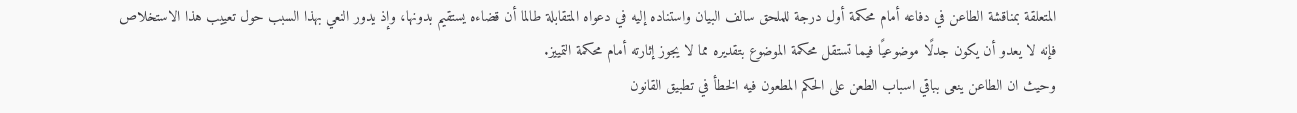المتعلقة بمناقشة الطاعن في دفاعه أمام محكمة أول درجة للملحق سالف البيان واستناده إليه في دعواه المتقابلة طالما أن قضاءه يستقيم بدونها، وإذ يدور النعي بهذا السبب حول تعييب هذا الاستخلاص فإنه لا يعدو أن يكون جدلًا موضوعيًا فيما تستقل محكمة الموضوع بتقديره مما لا يجوز إثارته أمام محكمة التمييز.
وحيث ان الطاعن ينعى بباقي اسباب الطعن على الحكم المطعون فيه الخطأ في تطبيق القانون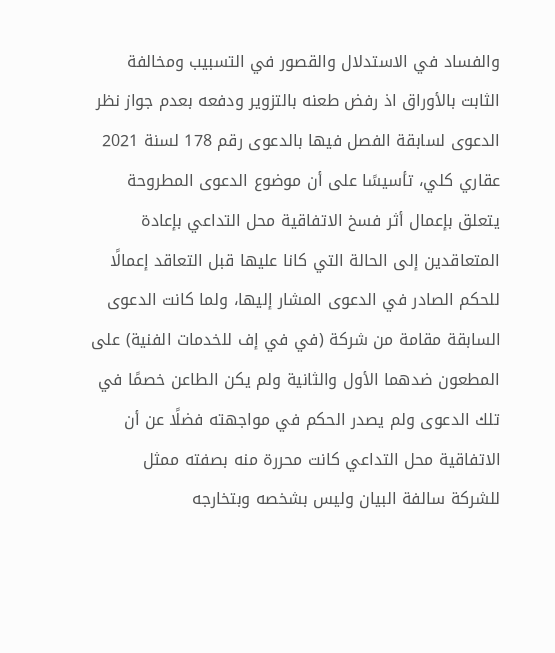والفساد في الاستدلال والقصور في التسبيب ومخالفة الثابت بالأوراق اذ رفض طعنه بالتزوير ودفعه بعدم جواز نظر الدعوى لسابقة الفصل فيها بالدعوى رقم 178 لسنة 2021 عقاري كلي، تأسيسًا على أن موضوع الدعوى المطروحة يتعلق بإعمال أثر فسخ الاتفاقية محل التداعي بإعادة المتعاقدين إلى الحالة التي كانا عليها قبل التعاقد إعمالًا للحكم الصادر في الدعوى المشار إليها، ولما كانت الدعوى السابقة مقامة من شركة (في في إف للخدمات الفنية) على المطعون ضدهما الأول والثانية ولم يكن الطاعن خصمًا في تلك الدعوى ولم يصدر الحكم في مواجهته فضلًا عن أن الاتفاقية محل التداعي كانت محررة منه بصفته ممثل للشركة سالفة البيان وليس بشخصه وبتخارجه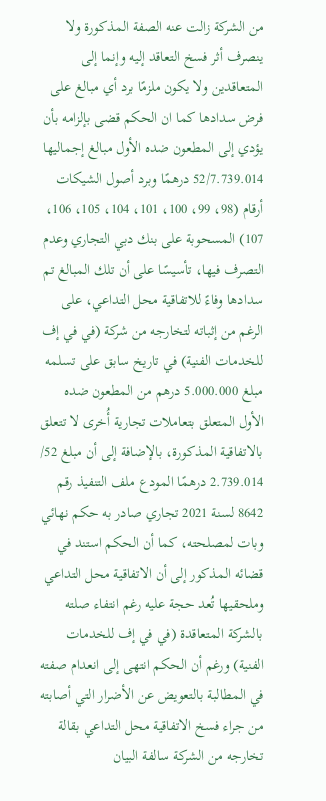من الشركة زالت عنه الصفة المذكورة ولا ينصرف أثر فسخ التعاقد إليه وإنما إلى المتعاقدين ولا يكون ملزمًا برد أي مبالغ على فرض سدادها كما ان الحكم قضى بإلزامه بأن يؤدي إلى المطعون ضده الأول مبالغ إجماليها 52/7.739.014 درهمًا وبرد أصول الشيكات أرقام (98، 99، 100، 101، 104، 105، 106، 107) المسحوبة على بنك دبي التجاري وعدم التصرف فيها، تأسيسًا على أن تلك المبالغ تم سدادها وفاءً للاتفاقية محل التداعي، على الرغم من إثباته لتخارجه من شركة (في في إف للخدمات الفنية) في تاريخ سابق على تسلمه مبلغ 5.000.000 درهم من المطعون ضده الأول المتعلق بتعاملات تجارية أُخرى لا تتعلق بالاتفاقية المذكورة، بالإضافة إلى أن مبلغ 52/ 2.739.014 درهمًا المودع ملف التنفيذ رقم 8642 لسنة 2021 تجاري صادر به حكم نهائي وبات لمصلحته، كما أن الحكم استند في قضائه المذكور إلى أن الاتفاقية محل التداعي وملحقيها تُعد حجة عليه رغم انتفاء صلته بالشركة المتعاقدة (في في إف للخدمات الفنية) ورغم أن الحكم انتهى إلى انعدام صفته في المطالبة بالتعويض عن الأضرار التي أصابته من جراء فسخ الاتفاقية محل التداعي بقالة تخارجه من الشركة سالفة البيان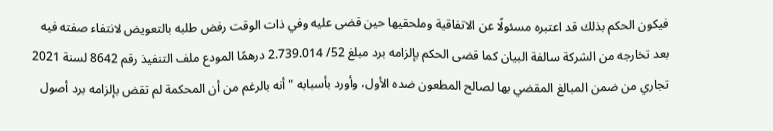فيكون الحكم بذلك قد اعتبره مسئولًا عن الاتفاقية وملحقيها حين قضى عليه وفي ذات الوقت رفض طلبه بالتعويض لانتفاء صفته فيه بعد تخارجه من الشركة سالفة البيان كما قضى الحكم بإلزامه برد مبلغ 52/ 2.739.014 درهمًا المودع ملف التنفيذ رقم 8642 لسنة 2021 تجاري من ضمن المبالغ المقضي بها لصالح المطعون ضده الأول، وأورد بأسبابه "أنه بالرغم من أن المحكمة لم تقض بإلزامه برد أصول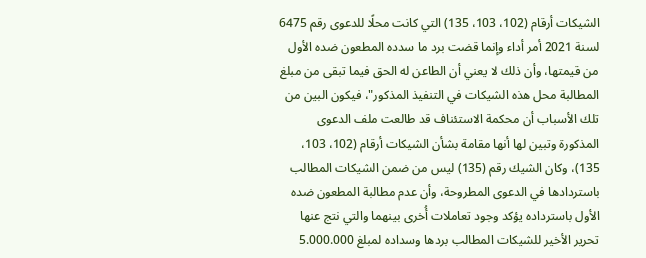الشيكات أرقام (102، 103، 135) التي كانت محلًا للدعوى رقم 6475 لسنة 2021 أمر أداء وإنما قضت برد ما سدده المطعون ضده الأول من قيمتها، وأن ذلك لا يعني أن الطاعن له الحق فيما تبقى من مبلغ المطالبة محل هذه الشيكات في التنفيذ المذكور"، فيكون البين من تلك الأسباب أن محكمة الاستئناف قد طالعت ملف الدعوى المذكورة وتبين لها أنها مقامة بشأن الشيكات أرقام (102، 103، 135)، وكان الشيك رقم (135) ليس من ضمن الشيكات المطالب باستردادها في الدعوى المطروحة، وأن عدم مطالبة المطعون ضده الأول باسترداده يؤكد وجود تعاملات أُخرى بينهما والتي نتج عنها تحرير الأخير للشيكات المطالب بردها وسداده لمبلغ 5.000.000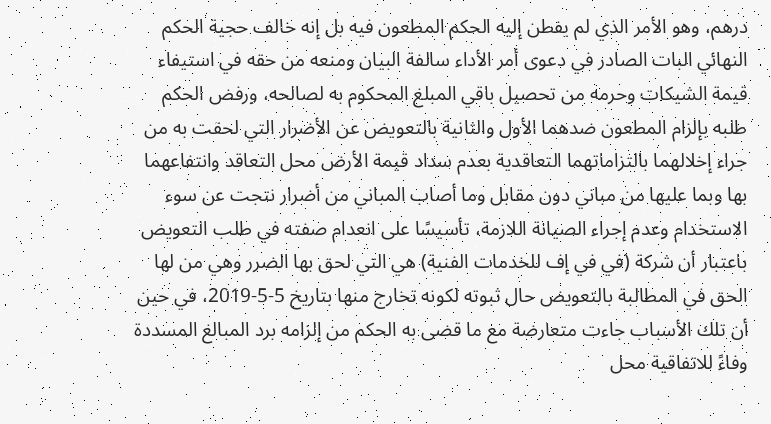درهم، وهو الأمر الذي لم يفطن إليه الحكم المطعون فيه بل إنه خالف حجية الحكم النهائي البات الصادر في دعوى أمر الأداء سالفة البيان ومنعه من حقه في استيفاء قيمة الشيكات وحرمه من تحصيل باقي المبلغ المحكوم به لصالحه، ورفض الحكم طلبه بإلزام المطعون ضدهما الأول والثانية بالتعويض عن الأضرار التي لحقت به من جراء إخلالهما بالتزاماتهما التعاقدية بعدم سداد قيمة الأرض محل التعاقد وانتفاعهما بها وبما عليها من مباني دون مقابل وما أصاب المباني من أضرار نتجت عن سوء الاستخدام وعدم إجراء الصيانة اللازمة، تأسيسًا على انعدام صفته في طلب التعويض باعتبار أن شركة (في في إف للخدمات الفنية) هي التي لحق بها الضرر وهي من لها الحق في المطالبة بالتعويض حال ثبوته لكونه تخارج منها بتاريخ 5-5-2019، في حين أن تلك الأسباب جاءت متعارضة مع ما قضى به الحكم من إلزامه برد المبالغ المسددة وفاءً للاتفاقية محل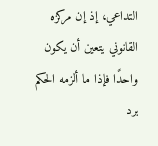التداعي، إذ إن مركزه القانوني يتعين أن يكون واحدًا فإذا ما ألزمه الحكم برد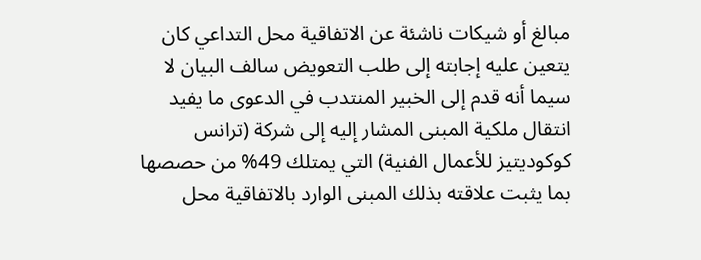مبالغ أو شيكات ناشئة عن الاتفاقية محل التداعي كان يتعين عليه إجابته إلى طلب التعويض سالف البيان لا سيما أنه قدم إلى الخبير المنتدب في الدعوى ما يفيد انتقال ملكية المبنى المشار إليه إلى شركة (ترانس كوكوديتيز للأعمال الفنية) التي يمتلك 49% من حصصها بما يثبت علاقته بذلك المبنى الوارد بالاتفاقية محل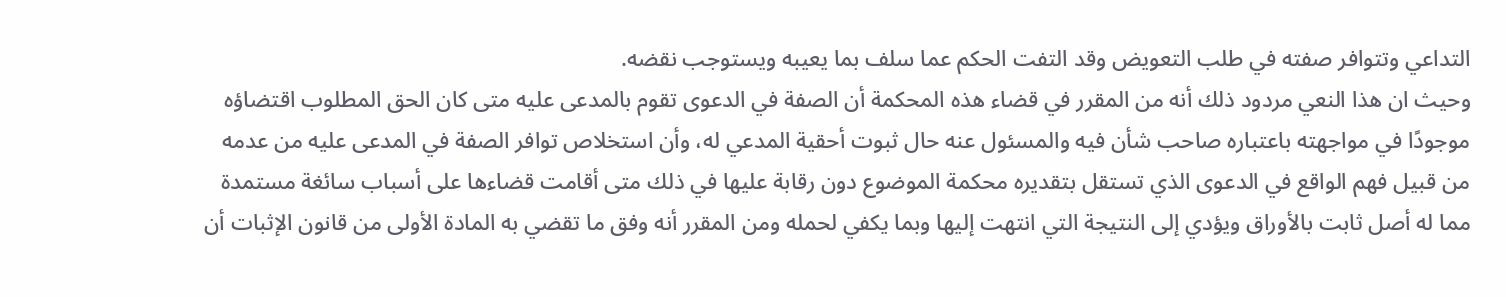التداعي وتتوافر صفته في طلب التعويض وقد التفت الحكم عما سلف بما يعيبه ويستوجب نقضه.
وحيث ان هذا النعي مردود ذلك أنه من المقرر في قضاء هذه المحكمة أن الصفة في الدعوى تقوم بالمدعى عليه متى كان الحق المطلوب اقتضاؤه موجودًا في مواجهته باعتباره صاحب شأن فيه والمسئول عنه حال ثبوت أحقية المدعي له، وأن استخلاص توافر الصفة في المدعى عليه من عدمه من قبيل فهم الواقع في الدعوى الذي تستقل بتقديره محكمة الموضوع دون رقابة عليها في ذلك متى أقامت قضاءها على أسباب سائغة مستمدة مما له أصل ثابت بالأوراق ويؤدي إلى النتيجة التي انتهت إليها وبما يكفي لحمله ومن المقرر أنه وفق ما تقضي به المادة الأولى من قانون الإثبات أن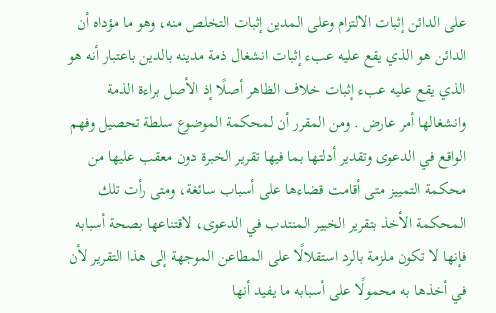على الدائن إثبات الالتزام وعلى المدين إثبات التخلص منه، وهو ما مؤداه أن الدائن هو الذي يقع عليه عبء إثبات انشغال ذمة مدينه بالدين باعتبار أنه هو الذي يقع عليه عبء إثبات خلاف الظاهر أصلًا إذ الأصل براءة الذمة وانشغالها أمر عارض . ومن المقرر أن لمحكمة الموضوع سلطة تحصيل وفهم الواقع في الدعوى وتقدير أدلتها بما فيها تقرير الخبرة دون معقب عليها من محكمة التمييز متى أقامت قضاءها على أسباب سائغة، ومتى رأت تلك المحكمة الأخذ بتقرير الخبير المنتدب في الدعوى، لاقتناعها بصحة أسبابه فإنها لا تكون ملزمة بالرد استقلالًا على المطاعن الموجهة إلى هذا التقرير لأن في أخذها به محمولًا على أسبابه ما يفيد أنها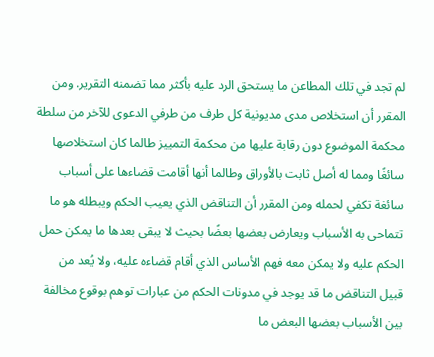لم تجد في تلك المطاعن ما يستحق الرد عليه بأكثر مما تضمنه التقرير. ومن المقرر أن استخلاص مدى مديونية كل طرف من طرفي الدعوى للآخر من سلطة محكمة الموضوع دون رقابة عليها من محكمة التمييز طالما كان استخلاصها سائغًا ومما له أصل ثابت بالأوراق وطالما أنها أقامت قضاءها على أسباب سائغة تكفي لحمله ومن المقرر أن التناقض الذي يعيب الحكم ويبطله هو ما تتماحى به الأسباب ويعارض بعضها بعضًا بحيث لا يبقى بعدها ما يمكن حمل الحكم عليه ولا يمكن معه فهم الأساس الذي أقام قضاءه عليه، ولا يُعد من قبيل التناقض ما قد يوجد في مدونات الحكم من عبارات توهم بوقوع مخالفة بين الأسباب بعضها البعض ما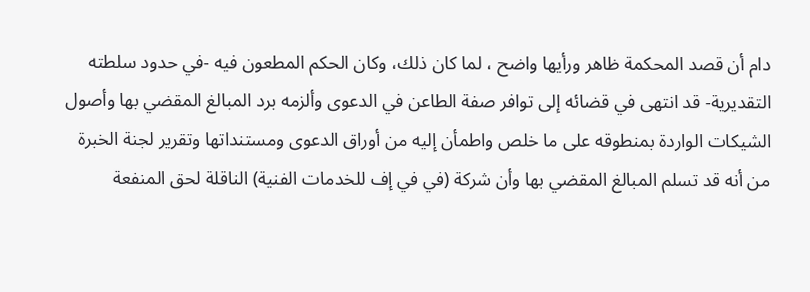دام أن قصد المحكمة ظاهر ورأيها واضح ، لما كان ذلك، وكان الحكم المطعون فيه -في حدود سلطته التقديرية- قد انتهى في قضائه إلى توافر صفة الطاعن في الدعوى وألزمه برد المبالغ المقضي بها وأصول الشيكات الواردة بمنطوقه على ما خلص واطمأن إليه من أوراق الدعوى ومستنداتها وتقرير لجنة الخبرة من أنه قد تسلم المبالغ المقضي بها وأن شركة (في في إف للخدمات الفنية) الناقلة لحق المنفعة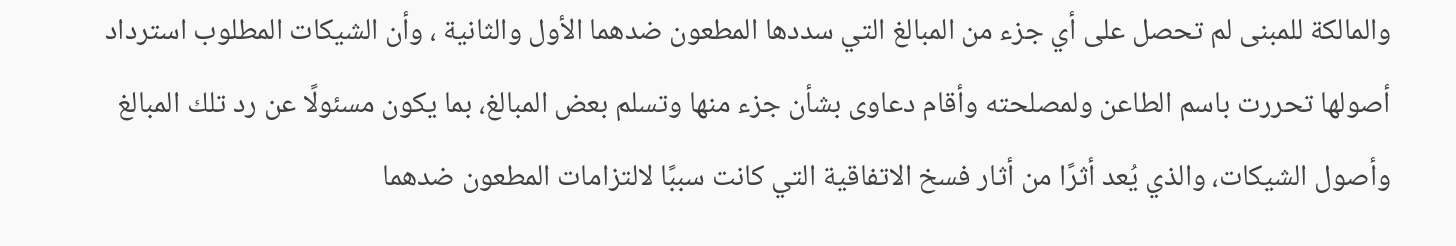والمالكة للمبنى لم تحصل على أي جزء من المبالغ التي سددها المطعون ضدهما الأول والثانية ، وأن الشيكات المطلوب استرداد أصولها تحررت باسم الطاعن ولمصلحته وأقام دعاوى بشأن جزء منها وتسلم بعض المبالغ، بما يكون مسئولًا عن رد تلك المبالغ وأصول الشيكات، والذي يُعد أثرًا من أثار فسخ الاتفاقية التي كانت سببًا لالتزامات المطعون ضدهما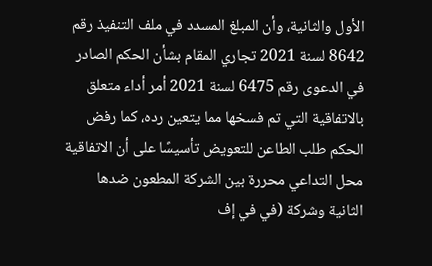الأول والثانية، وأن المبلغ المسدد في ملف التنفيذ رقم 8642 لسنة 2021 تجاري المقام بشأن الحكم الصادر في الدعوى رقم 6475 لسنة 2021 أمر أداء متعلق بالاتفاقية التي تم فسخها مما يتعين رده، كما رفض الحكم طلب الطاعن للتعويض تأسيسًا على أن الاتفاقية محل التداعي محررة بين الشركة المطعون ضدها الثانية وشركة (في في إف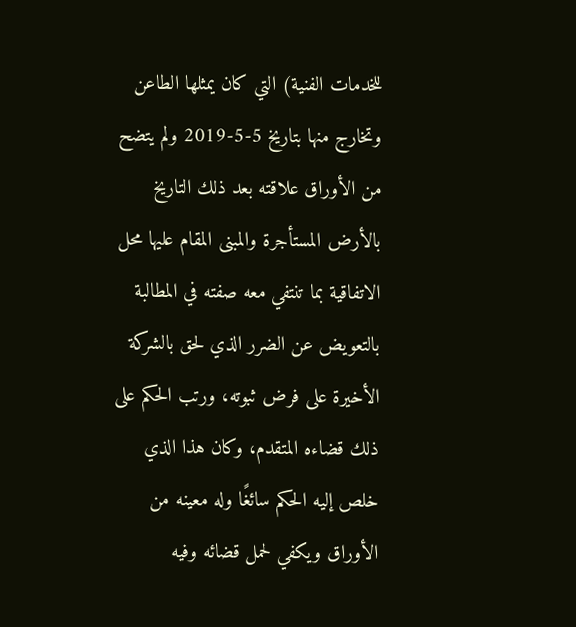للخدمات الفنية) التي كان يمثلها الطاعن وتخارج منها بتاريخ 5-5-2019 ولم يتضح من الأوراق علاقته بعد ذلك التاريخ بالأرض المستأجرة والمبنى المقام عليها محل الاتفاقية بما تنتفي معه صفته في المطالبة بالتعويض عن الضرر الذي لحق بالشركة الأخيرة على فرض ثبوته، ورتب الحكم على ذلك قضاءه المتقدم، وكان هذا الذي خلص إليه الحكم سائغًا وله معينه من الأوراق ويكفي لحمل قضائه وفيه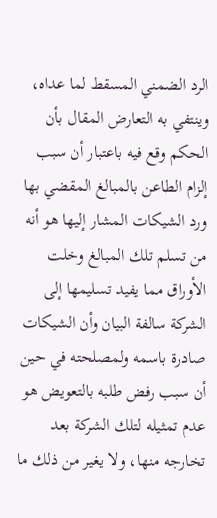الرد الضمني المسقط لما عداه، وينتفي به التعارض المقال بأن الحكم وقع فيه باعتبار أن سبب إلزام الطاعن بالمبالغ المقضي بها ورد الشيكات المشار إليها هو أنه من تسلم تلك المبالغ وخلت الأوراق مما يفيد تسليمها إلى الشركة سالفة البيان وأن الشيكات صادرة باسمه ولمصلحته في حين أن سبب رفض طلبه بالتعويض هو عدم تمثيله لتلك الشركة بعد تخارجه منها، ولا يغير من ذلك ما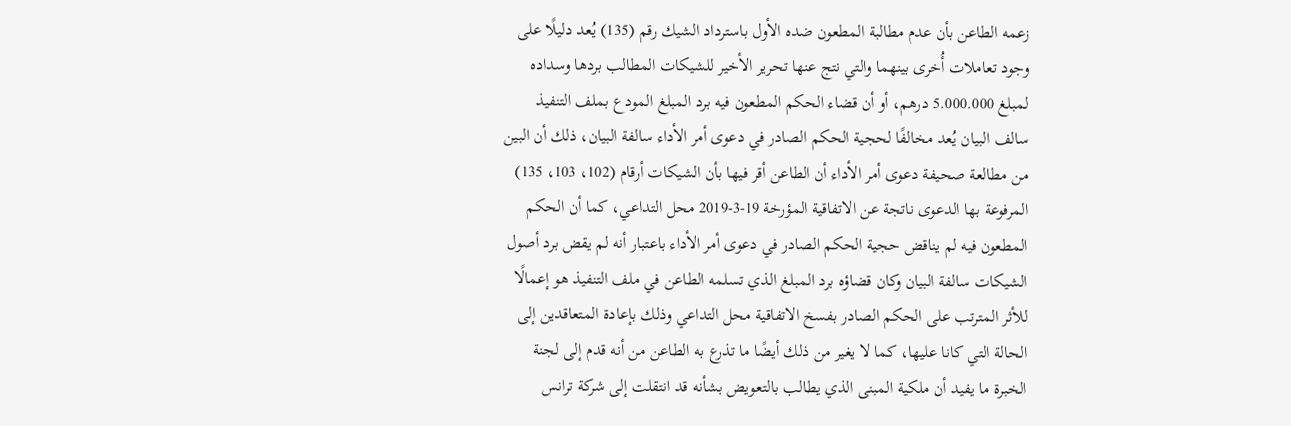زعمه الطاعن بأن عدم مطالبة المطعون ضده الأول باسترداد الشيك رقم (135) يُعد دليلًا على وجود تعاملات أُخرى بينهما والتي نتج عنها تحرير الأخير للشيكات المطالب بردها وسداده لمبلغ 5.000.000 درهم، أو أن قضاء الحكم المطعون فيه برد المبلغ المودع بملف التنفيذ سالف البيان يُعد مخالفًا لحجية الحكم الصادر في دعوى أمر الأداء سالفة البيان، ذلك أن البين من مطالعة صحيفة دعوى أمر الأداء أن الطاعن أقر فيها بأن الشيكات أرقام (102، 103، 135) المرفوعة بها الدعوى ناتجة عن الاتفاقية المؤرخة 19-3-2019 محل التداعي، كما أن الحكم المطعون فيه لم يناقض حجية الحكم الصادر في دعوى أمر الأداء باعتبار أنه لم يقض برد أصول الشيكات سالفة البيان وكان قضاؤه برد المبلغ الذي تسلمه الطاعن في ملف التنفيذ هو إعمالًا للأثر المترتب على الحكم الصادر بفسخ الاتفاقية محل التداعي وذلك بإعادة المتعاقدين إلى الحالة التي كانا عليها، كما لا يغير من ذلك أيضًا ما تذرع به الطاعن من أنه قدم إلى لجنة الخبرة ما يفيد أن ملكية المبنى الذي يطالب بالتعويض بشأنه قد انتقلت إلى شركة ترانس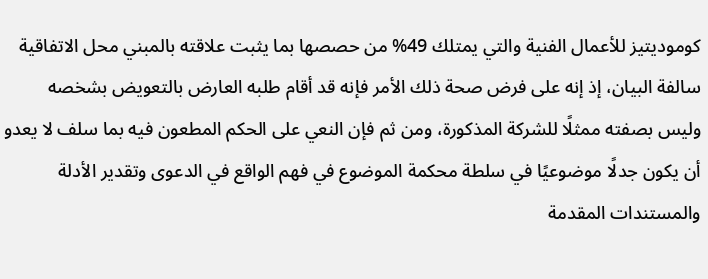كوموديتيز للأعمال الفنية والتي يمتلك 49% من حصصها بما يثبت علاقته بالمبني محل الاتفاقية سالفة البيان، إذ إنه على فرض صحة ذلك الأمر فإنه قد أقام طلبه العارض بالتعويض بشخصه وليس بصفته ممثلًا للشركة المذكورة، ومن ثم فإن النعي على الحكم المطعون فيه بما سلف لا يعدو أن يكون جدلًا موضوعيًا في سلطة محكمة الموضوع في فهم الواقع في الدعوى وتقدير الأدلة والمستندات المقدمة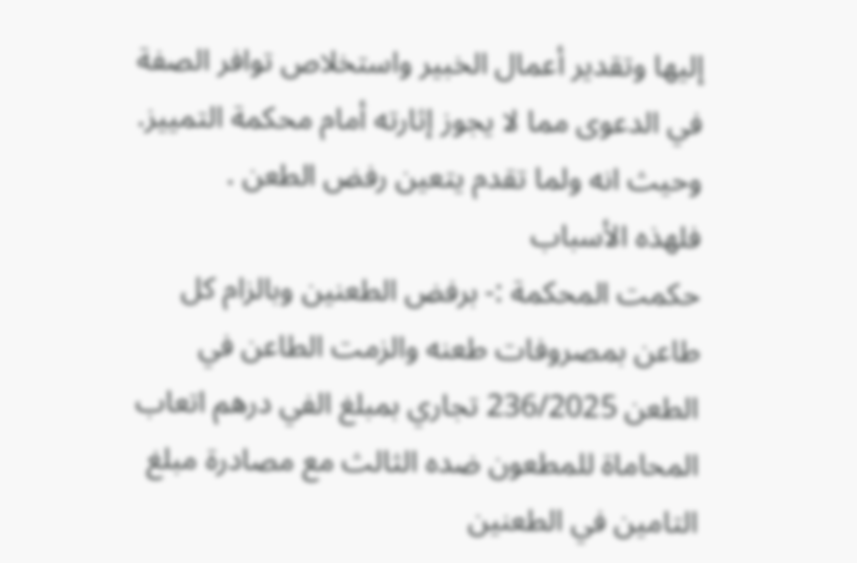إليها وتقدير أعمال الخبير واستخلاص توافر الصفة في الدعوى مما لا يجوز إثارته أمام محكمة التمييز.
وحيث انه ولما تقدم يتعين رفض الطعن .
فلهذه الأسباب
حكمت المحكمة :- برفض الطعنين وبالزام كل طاعن بمصروفات طعنه والزمت الطاعن في الطعن 236/2025 تجاري بمبلغ الفي درهم اتعاب المحاماة للمطعون ضده الثالث مع مصادرة مبلغ التامين في الطعنين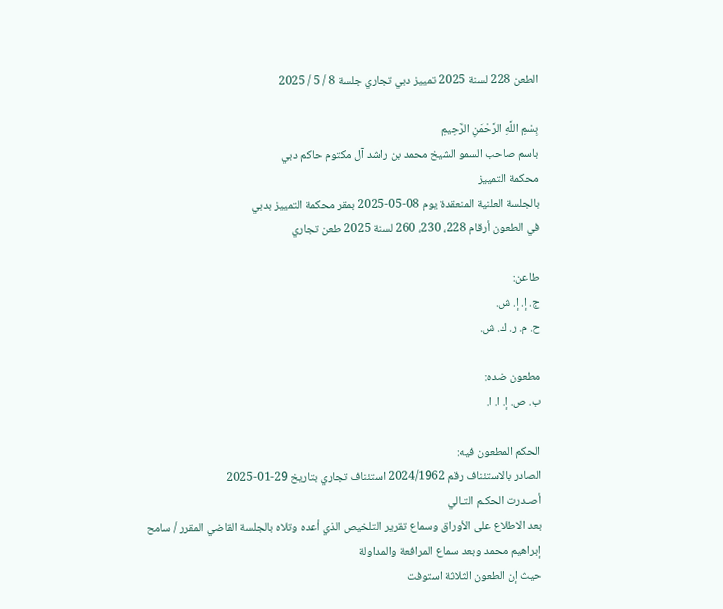الطعن 228 لسنة 2025 تمييز دبي تجاري جلسة 8 / 5 / 2025

بِسْمِ اللَّهِ الرَّحْمَنِ الرَّحِيمِ
باسم صاحب السمو الشيخ محمد بن راشد آل مكتوم حاكم دبي
محكمة التمييز
بالجلسة العلنية المنعقدة يوم 08-05-2025 بمقر محكمة التمييز بدبي
في الطعون أرقام 228، 230، 260 لسنة 2025 طعن تجاري

طاعن:
ج. إ. إ. ش.
ح. م. ر. ك. ش.

مطعون ضده:
ب. ص. إ. ا. ا.

الحكم المطعون فيه:
الصادر بالاستئناف رقم 2024/1962 استئناف تجاري بتاريخ 29-01-2025
أصـدرت الحكـم التـالي
بعد الاطلاع على الأوراق وسماع تقرير التلخيص الذي أعده وتلاه بالجلسة القاضي المقرر / سامح إبراهيم محمد وبعد سماع المرافعة والمداولة
حيث إن الطعون الثلاثة استوفت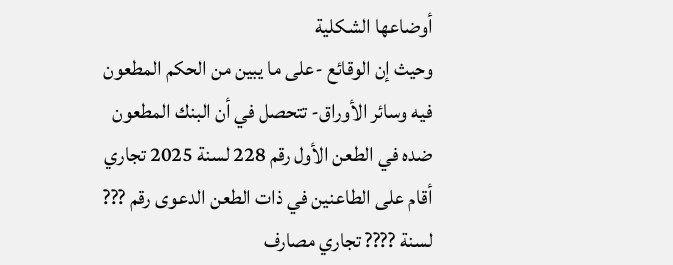أوضاعها الشكلية
وحيث إن الوقائع -على ما يبين من الحكم المطعون فيه وسائر الأوراق- تتحصل في أن البنك المطعون ضده في الطعن الأول رقم 228 لسنة 2025 تجاري أقام على الطاعنين في ذات الطعن الدعوى رقم ??? لسنة ???? تجاري مصارف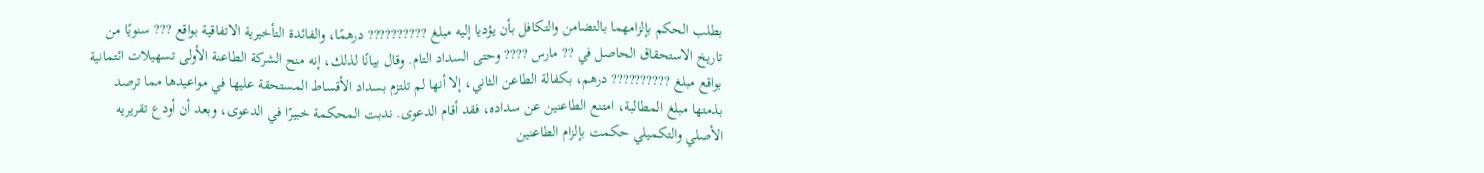بطلب الحكم بإلزامهما بالتضامن والتكافل بأن يؤديا إليه مبلغ ?????????? درهمًا، والفائدة التأخيرية الاتفاقية بواقع ??? سنويًا من تاريخ الاستحقاق الحاصل في ?? مارس ???? وحتى السداد التام. وقال بيانًا لذلك، إنه منح الشركة الطاعنة الأولى تسهيلات ائتمانية بواقع مبلغ ?????????? درهم، بكفالة الطاعن الثاني، إلا أنها لم تلتزم بسداد الأقساط المستحقة عليها في مواعيدها مما ترصد بذمتها مبلغ المطالبة، امتنع الطاعنين عن سداده، فقد أقام الدعوى. ندبت المحكمة خبيرًا في الدعوى، وبعد أن أودع تقريريه الأصلي والتكميلي حكمت بإلزام الطاعنين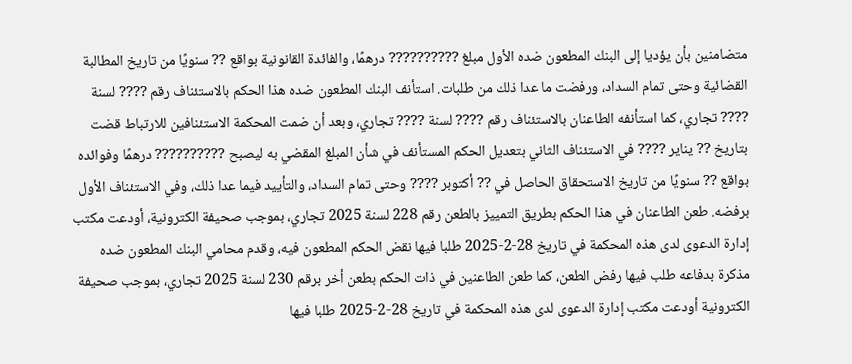متضامنين بأن يؤديا إلى البنك المطعون ضده الأول مبلغ ?????????? درهمًا، والفائدة القانونية بواقع ?? سنويًا من تاريخ المطالبة القضائية وحتى تمام السداد، ورفضت ما عدا ذلك من طلبات. استأنف البنك المطعون ضده هذا الحكم بالاستئناف رقم ???? لسنة ???? تجاري، كما استأنفه الطاعنان بالاستئناف رقم ???? لسنة ???? تجاري، وبعد أن ضمت المحكمة الاستئنافين للارتباط قضت بتاريخ ?? يناير ???? في الاستئناف الثاني بتعديل الحكم المستأنف في شأن المبلغ المقضي به ليصبح ?????????? درهمًا وفوائده بواقع ?? سنويًا من تاريخ الاستحقاق الحاصل في ?? أكتوبر ???? وحتى تمام السداد، والتأييد فيما عدا ذلك، وفي الاستئناف الأول برفضه. طعن الطاعنان في هذا الحكم بطريق التمييز بالطعن رقم 228 لسنة 2025 تجاري، بموجب صحيفة الكترونية، أودعت مكتب إدارة الدعوى لدى هذه المحكمة في تاريخ 28-2-2025 طلبا فيها نقض الحكم المطعون فيه، وقدم محامي البنك المطعون ضده مذكرة بدفاعه طلب فيها رفض الطعن، كما طعن الطاعنين في ذات الحكم بطعن أخر برقم 230 لسنة 2025 تجاري، بموجب صحيفة الكترونية أودعت مكتب إدارة الدعوى لدى هذه المحكمة في تاريخ 28-2-2025 طلبا فيها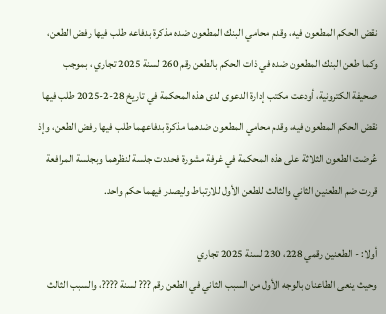نقض الحكم المطعون فيه، وقدم محامي البنك المطعون ضده مذكرة بدفاعه طلب فيها رفض الطعن، وكما طعن البنك المطعون ضده في ذات الحكم بالطعن رقم 260 لسنة 2025 تجاري ، بموجب صحيفة الكترونية، أودعت مكتب إدارة الدعوى لدى هذه المحكمة في تاريخ 28-2-2025 طلب فيها نقض الحكم المطعون فيه، وقدم محامي المطعون ضدهما مذكرة بدفاعهما طلب فيها رفض الطعن، وإذ عُرضت الطعون الثلاثة على هذه المحكمة في غرفة مشورة فحددت جلسة لنظرهما وبجلسة المرافعة قررت ضم الطعنين الثاني والثالث للطعن الأول للارتباط وليصدر فيهما حكم واحد.

أولا: - الطعنين رقمي 228، 230 لسنة 2025 تجاري
وحيث ينعى الطاعنان بالوجه الأول من السبب الثاني في الطعن رقم ??? لسنة ????، والسبب الثالث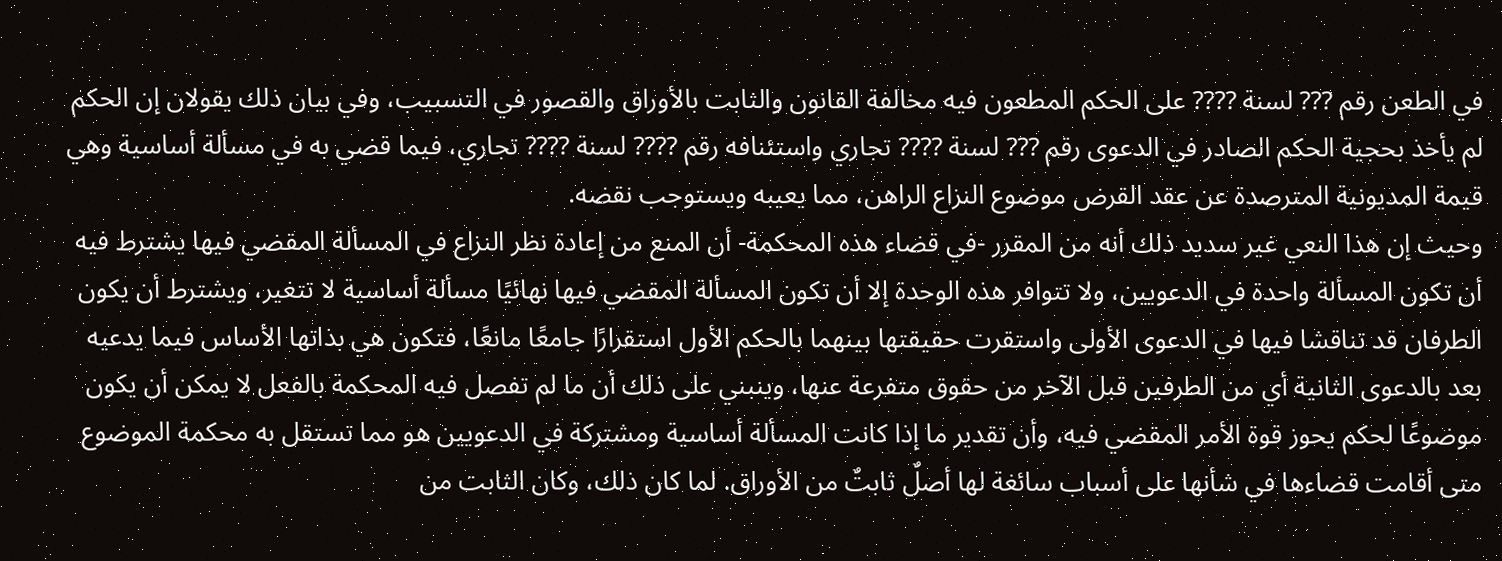في الطعن رقم ??? لسنة ???? على الحكم المطعون فيه مخالفة القانون والثابت بالأوراق والقصور في التسبيب، وفي بيان ذلك يقولان إن الحكم لم يأخذ بحجية الحكم الصادر في الدعوى رقم ??? لسنة ???? تجاري واستئنافه رقم ???? لسنة ???? تجاري، فيما قضي به في مسألة أساسية وهي قيمة المديونية المترصدة عن عقد القرض موضوع النزاع الراهن، مما يعيبه ويستوجب نقضه.
وحيث إن هذا النعي غير سديد ذلك أنه من المقرر -في قضاء هذه المحكمة- أن المنع من إعادة نظر النزاع في المسألة المقضي فيها يشترط فيه أن تكون المسألة واحدة في الدعويين، ولا تتوافر هذه الوحدة إلا أن تكون المسألة المقضي فيها نهائيًا مسألة أساسية لا تتغير، ويشترط أن يكون الطرفان قد تناقشا فيها في الدعوى الأولى واستقرت حقيقتها بينهما بالحكم الأول استقرارًا جامعًا مانعًا، فتكون هي بذاتها الأساس فيما يدعيه بعد بالدعوى الثانية أي من الطرفين قبل الآخر من حقوق متفرعة عنها، وينبني على ذلك أن ما لم تفصل فيه المحكمة بالفعل لا يمكن أن يكون موضوعًا لحكم يحوز قوة الأمر المقضي فيه، وأن تقدير ما إذا كانت المسألة أساسية ومشتركة في الدعويين هو مما تستقل به محكمة الموضوع متى أقامت قضاءها في شأنها على أسباب سائغة لها أصلٌ ثابتٌ من الأوراق. لما كان ذلك، وكان الثابت من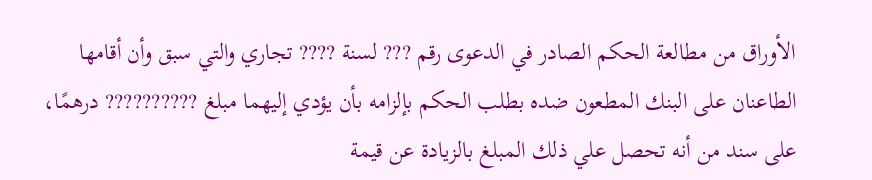الأوراق من مطالعة الحكم الصادر في الدعوى رقم ??? لسنة ???? تجاري والتي سبق وأن أقامها الطاعنان على البنك المطعون ضده بطلب الحكم بإلزامه بأن يؤدي إليهما مبلغ ?????????? درهمًا، على سند من أنه تحصل علي ذلك المبلغ بالزيادة عن قيمة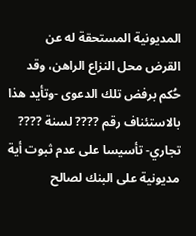المديونية المستحقة له عن القرض محل النزاع الراهن، وقد حُكم برفض تلك الدعوى -وتأيد هذا بالاستئناف رقم ???? لسنة ???? تجاري- تأسيسا على عدم ثبوت أية مديونية على البنك لصالح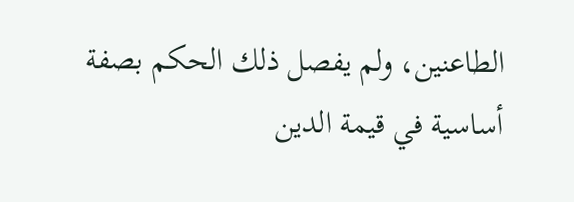الطاعنين، ولم يفصل ذلك الحكم بصفة أساسية في قيمة الدين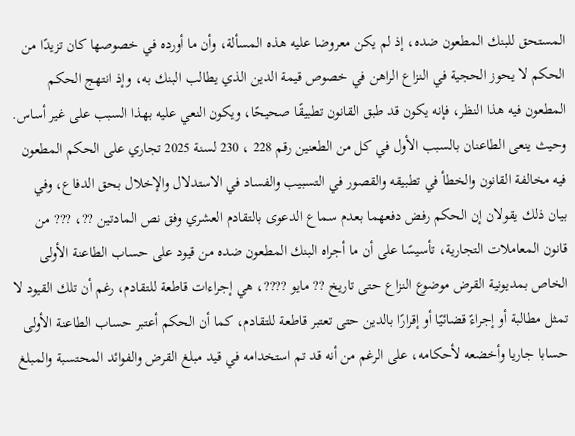المستحق للبنك المطعون ضده، إذ لم يكن معروضا عليه هذه المسألة، وأن ما أورده في خصوصها كان تزيدًا من الحكم لا يحوز الحجية في النزاع الراهن في خصوص قيمة الدين الذي يطالب البنك به، وإذ انتهج الحكم المطعون فيه هذا النظر، فإنه يكون قد طبق القانون تطبيقًا صحيحًا، ويكون النعي عليه بهذا السبب على غير أساس.
وحيث ينعى الطاعنان بالسبب الأول في كل من الطعنين رقم 228 ، 230 لسنة 2025 تجاري على الحكم المطعون فيه مخالفة القانون والخطأ في تطبيقه والقصور في التسبيب والفساد في الاستدلال والإخلال بحق الدفاع، وفي بيان ذلك يقولان إن الحكم رفض دفعهما بعدم سماع الدعوى بالتقادم العشري وفق نص المادتين ??، ??? من قانون المعاملات التجارية، تأسيسًا على أن ما أجراه البنك المطعون ضده من قيود على حساب الطاعنة الأولى الخاص بمديونية القرض موضوع النزاع حتى تاريخ ?? مايو ????، هي إجراءات قاطعة للتقادم، رغم أن تلك القيود لا تمثل مطالبة أو إجراءً قضائيًا أو إقرارًا بالدين حتى تعتبر قاطعة للتقادم، كما أن الحكم أعتبر حساب الطاعنة الأولى حسابا جاريا وأخضعه لأحكامه، على الرغم من أنه قد تم استخدامه في قيد مبلغ القرض والفوائد المحتسبة والمبلغ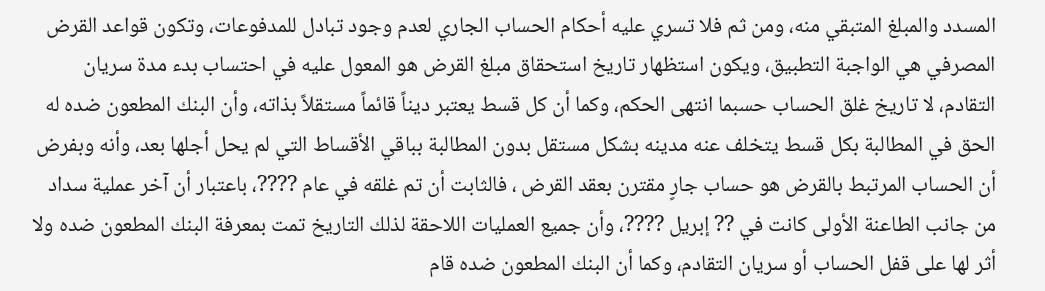المسدد والمبلغ المتبقي منه، ومن ثم فلا تسري عليه أحكام الحساب الجاري لعدم وجود تبادل للمدفوعات، وتكون قواعد القرض المصرفي هي الواجبة التطبيق، ويكون استظهار تاريخ استحقاق مبلغ القرض هو المعول عليه في احتساب بدء مدة سريان التقادم، لا تاريخ غلق الحساب حسبما انتهى الحكم، وكما أن كل قسط يعتبر ديناً قائماً مستقلاً بذاته، وأن البنك المطعون ضده له الحق في المطالبة بكل قسط يتخلف عنه مدينه بشكل مستقل بدون المطالبة بباقي الأقساط التي لم يحل أجلها بعد، وأنه وبفرض أن الحساب المرتبط بالقرض هو حساب جارٍ مقترن بعقد القرض ، فالثابت أن تم غلقه في عام ????، باعتبار أن آخر عملية سداد من جانب الطاعنة الأولى كانت في ?? إبريل ????، وأن جميع العمليات اللاحقة لذلك التاريخ تمت بمعرفة البنك المطعون ضده ولا أثر لها على قفل الحساب أو سريان التقادم، وكما أن البنك المطعون ضده قام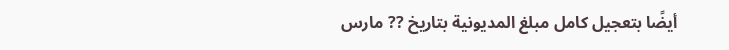أيضًا بتعجيل كامل مبلغ المديونية بتاريخ ?? مارس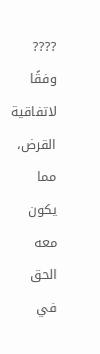???? وفقًا لاتفاقية القرض، مما يكون معه الحق في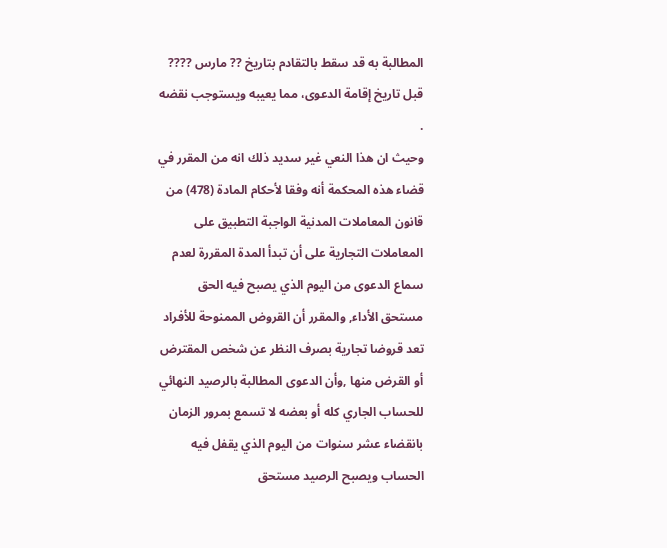المطالبة به قد سقط بالتقادم بتاريخ ?? مارس ???? قبل تاريخ إقامة الدعوى، مما يعيبه ويستوجب نقضه .
وحيث ان هذا النعي غير سديد ذلك انه من المقرر في قضاء هذه المحكمة أنه وفقا لأحكام المادة (478) من قانون المعاملات المدنية الواجبة التطبيق على المعاملات التجارية على أن تبدأ المدة المقررة لعدم سماع الدعوى من اليوم الذي يصبح فيه الحق مستحق الأداء, والمقرر أن القروض الممنوحة للأفراد تعد قروضا تجارية بصرف النظر عن شخص المقترض أو القرض منها ,وأن الدعوى المطالبة بالرصيد النهائي للحساب الجاري كله أو بعضه لا تسمع بمرور الزمان بانقضاء عشر سنوات من اليوم الذي يقفل فيه الحساب ويصبح الرصيد مستحق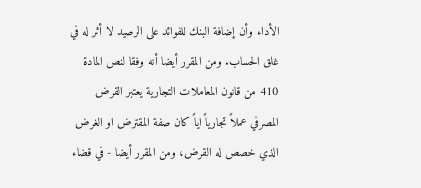الأداء وأن إضافة البنك للفوائد على الرصيد لا أثر له في غلق الحساب. ومن المقرر أيضا أنه وفقا لنص المادة 410 من قانون المعاملات التجارية يعتبر القرض المصرفي عملاً تجارياً اياً كان صفة المقترض او الغرض الذي خصص له القرض، ومن المقرر أيضا - في قضاء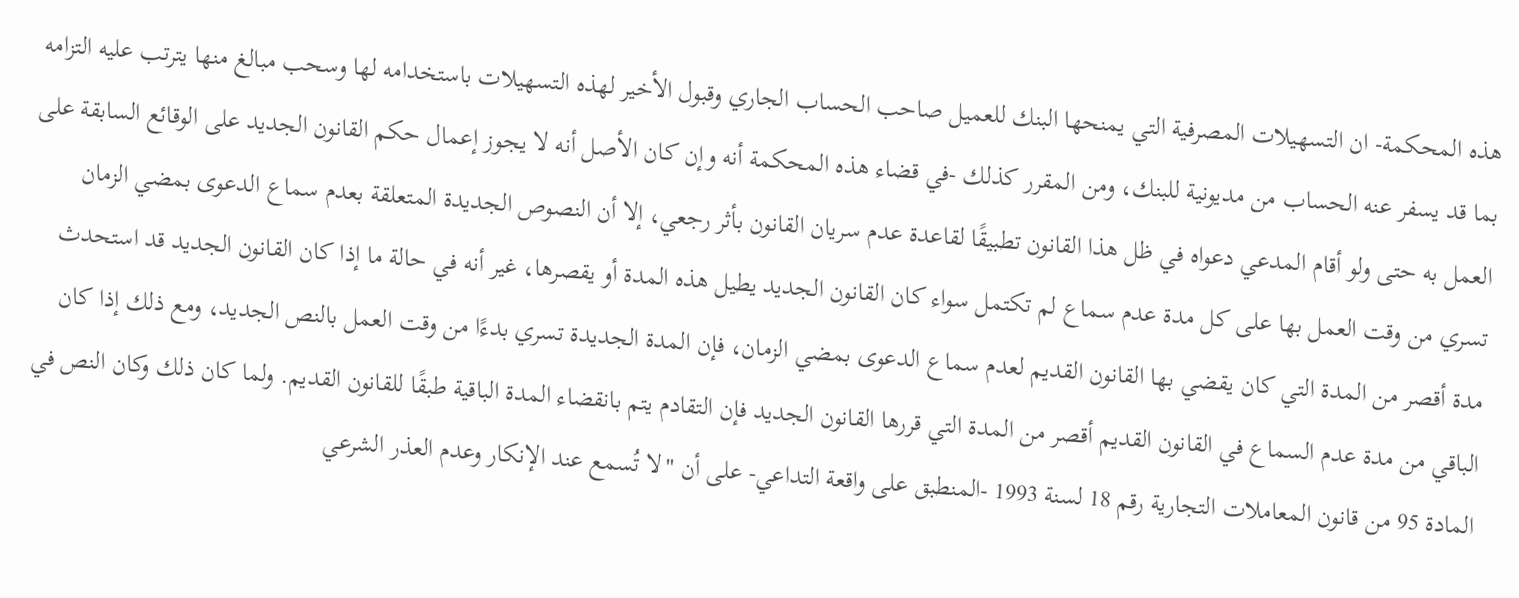هذه المحكمة- ان التسهيلات المصرفية التي يمنحها البنك للعميل صاحب الحساب الجاري وقبول الأخير لهذه التسهيلات باستخدامه لها وسحب مبالغ منها يترتب عليه التزامه بما قد يسفر عنه الحساب من مديونية للبنك، ومن المقرر كذلك -في قضاء هذه المحكمة أنه وإن كان الأصل أنه لا يجوز إعمال حكم القانون الجديد على الوقائع السابقة على العمل به حتى ولو أقام المدعي دعواه في ظل هذا القانون تطبيقًا لقاعدة عدم سريان القانون بأثر رجعي، إلا أن النصوص الجديدة المتعلقة بعدم سماع الدعوى بمضي الزمان تسري من وقت العمل بها على كل مدة عدم سماع لم تكتمل سواء كان القانون الجديد يطيل هذه المدة أو يقصرها، غير أنه في حالة ما إذا كان القانون الجديد قد استحدث مدة أقصر من المدة التي كان يقضي بها القانون القديم لعدم سماع الدعوى بمضي الزمان، فإن المدة الجديدة تسري بدءًا من وقت العمل بالنص الجديد، ومع ذلك إذا كان الباقي من مدة عدم السماع في القانون القديم أقصر من المدة التي قررها القانون الجديد فإن التقادم يتم بانقضاء المدة الباقية طبقًا للقانون القديم. ولما كان ذلك وكان النص في المادة 95 من قانون المعاملات التجارية رقم 18 لسنة 1993 -المنطبق على واقعة التداعي- على أن "لا تُسمع عند الإنكار وعدم العذر الشرعي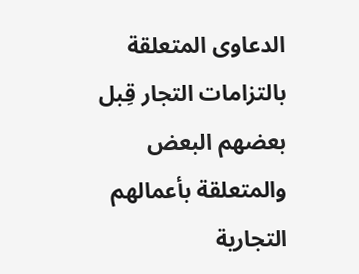الدعاوى المتعلقة بالتزامات التجار قِبل بعضهم البعض والمتعلقة بأعمالهم التجارية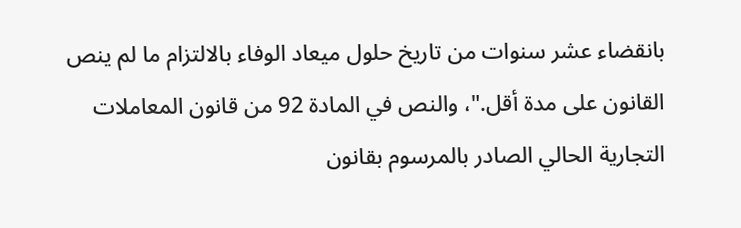بانقضاء عشر سنوات من تاريخ حلول ميعاد الوفاء بالالتزام ما لم ينص القانون على مدة أقل."، والنص في المادة 92 من قانون المعاملات التجارية الحالي الصادر بالمرسوم بقانون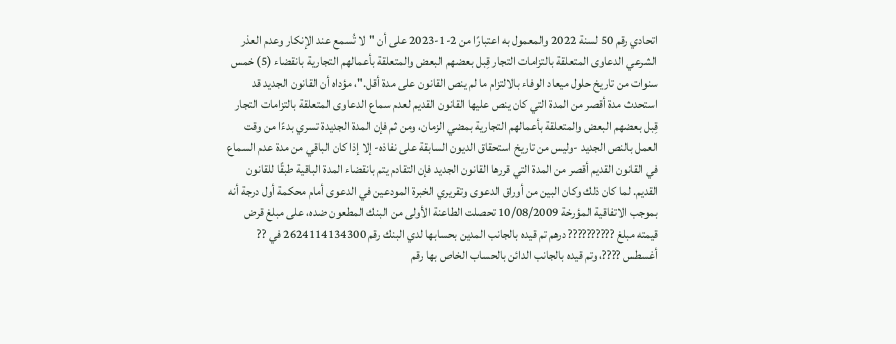اتحادي رقم 50 لسنة 2022 والمعمول به اعتبارًا من 2-1-2023 على أن "لا تُسمع عند الإنكار وعدم العذر الشرعي الدعاوى المتعلقة بالتزامات التجار قِبل بعضهم البعض والمتعلقة بأعمالهم التجارية بانقضاء (5) خمس سنوات من تاريخ حلول ميعاد الوفاء بالالتزام ما لم ينص القانون على مدة أقل."، مؤداه أن القانون الجديد قد استحدث مدة أقصر من المدة التي كان ينص عليها القانون القديم لعدم سماع الدعاوى المتعلقة بالتزامات التجار قِبل بعضهم البعض والمتعلقة بأعمالهم التجارية بمضي الزمان، ومن ثم فإن المدة الجديدة تسري بدءًا من وقت العمل بالنص الجديد -وليس من تاريخ استحقاق الديون السابقة على نفاذه- إلا إذا كان الباقي من مدة عدم السماع في القانون القديم أقصر من المدة التي قررها القانون الجديد فإن التقادم يتم بانقضاء المدة الباقية طبقًا للقانون القديم. لما كان ذلك وكان البين من أوراق الدعوى وتقريري الخبرة المودعين في الدعوى أمام محكمة أول درجة أنه بموجب الاتفاقية المؤرخة 10/08/2009 تحصلت الطاعنة الأولى من البنك المطعون ضده، على مبلغ قرض قيمته مبلغ ?????????? درهم تم قيده بالجانب المدين بحسابها لدي البنك رقم 2624114134300 في ?? أغسطس ????، وتم قيده بالجانب الدائن بالحساب الخاص بها رقم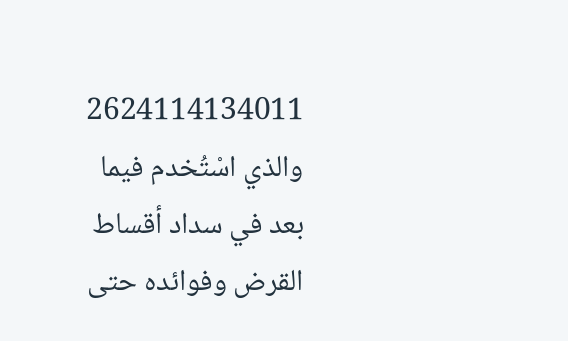2624114134011 والذي اسْتُخدم فيما بعد في سداد أقساط القرض وفوائده حتى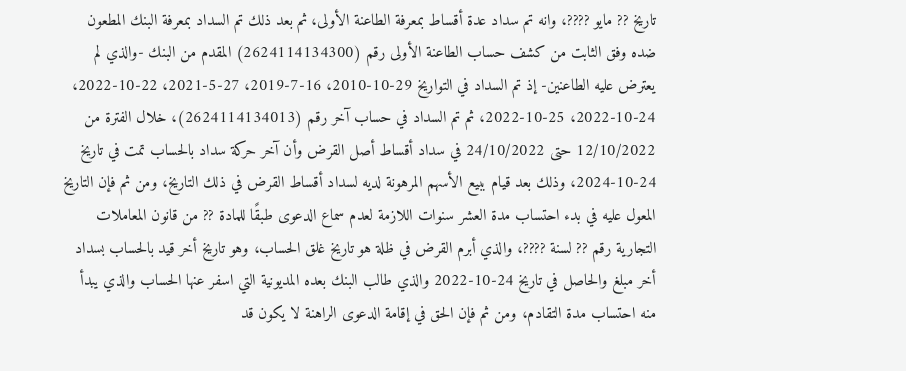تاريخ ?? مايو ????، وانه تم سداد عدة أقساط بمعرفة الطاعنة الأولى، ثم بعد ذلك تم السداد بمعرفة البنك المطعون ضده وفق الثابت من كشف حساب الطاعنة الأولى رقم (2624114134300) المقدم من البنك -والذي لم يعترض عليه الطاعنين- إذ تم السداد في التواريخ 29-10-2010، 16-7-2019، 27-5-2021، 22-10-2022، 24-10-2022، 25-10-2022، ثم تم السداد في حساب آخر رقم (2624114134013)، خلال الفترة من 12/10/2022 حتى 24/10/2022 في سداد أقساط أصل القرض وأن آخر حركة سداد بالحساب تمت في تاريخ 24-10-2024، وذلك بعد قيام ببيع الأسهم المرهونة لديه لسداد أقساط القرض في ذلك التاريخ، ومن ثم فإن التاريخ المعول عليه في بدء احتساب مدة العشر سنوات اللازمة لعدم سماع الدعوى طبقًا للمادة ?? من قانون المعاملات التجارية رقم ?? لسنة ????، والذي أبرم القرض في ظلة هو تاريخ غلق الحساب، وهو تاريخ أخر قيد بالحساب بسداد أخر مبلغ والحاصل في تاريخ 24-10-2022 والذي طالب البنك بعده المديونية التي اسفر عنها الحساب والذي يبدأ منه احتساب مدة التقادم، ومن ثم فإن الحق في إقامة الدعوى الراهنة لا يكون قد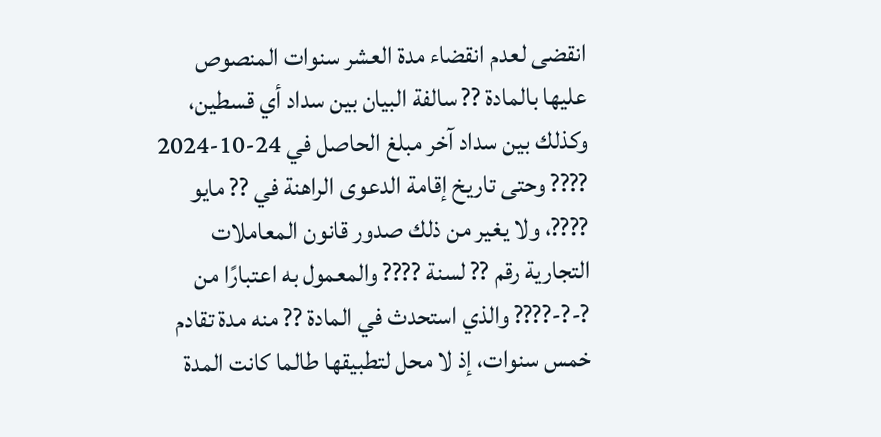انقضى لعدم انقضاء مدة العشر سنوات المنصوص عليها بالمادة ?? سالفة البيان بين سداد أي قسطين، وكذلك بين سداد آخر مبلغ الحاصل في 24-10-2024 ???? وحتى تاريخ إقامة الدعوى الراهنة في ?? مايو ????، ولا يغير من ذلك صدور قانون المعاملات التجارية رقم ?? لسنة ???? والمعمول به اعتبارًا من ?-?-???? والذي استحدث في المادة ?? منه مدة تقادم خمس سنوات، إذ لا محل لتطبيقها طالما كانت المدة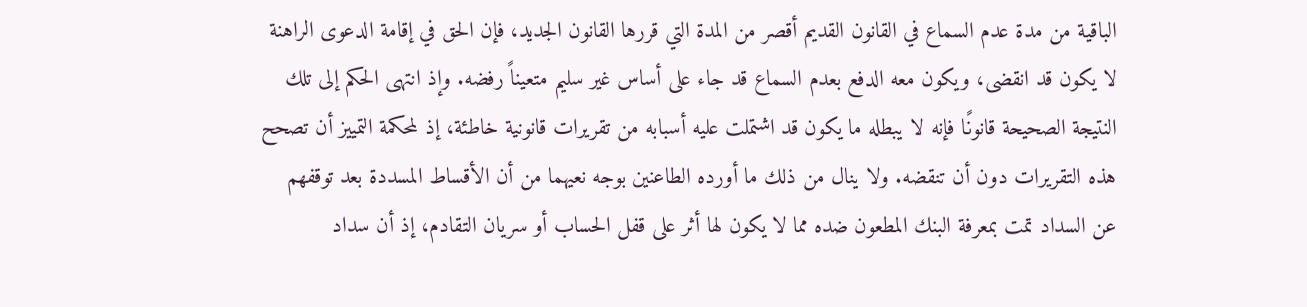الباقية من مدة عدم السماع في القانون القديم أقصر من المدة التي قررها القانون الجديد، فإن الحق في إقامة الدعوى الراهنة لا يكون قد انقضى، ويكون معه الدفع بعدم السماع قد جاء على أساس غير سليم متعيناً رفضه. وإذ انتهى الحكم إلى تلك النتيجة الصحيحة قانونًا فإنه لا يبطله ما يكون قد اشتملت عليه أسبابه من تقريرات قانونية خاطئة، إذ لمحكمة التمييز أن تصحح هذه التقريرات دون أن تنقضه. ولا ينال من ذلك ما أورده الطاعنين بوجه نعيهما من أن الأقساط المسددة بعد توقفهم عن السداد تمت بمعرفة البنك المطعون ضده مما لا يكون لها أثر على قفل الحساب أو سريان التقادم، إذ أن سداد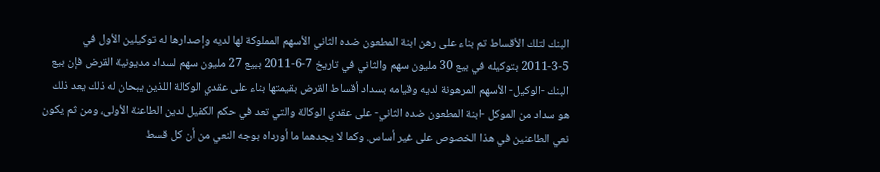البنك لتلك الأقساط تم بناء على رهن ابنة المطعون ضده الثاني الأسهم المملوكة لها لديه وإصدارها له توكيلين الأول في 5-3-2011 بتوكيله في بيع 30 مليون سهم والثاني في تاريخ 7-6-2011 ببيع 27 مليون سهم لسداد مديونية القرض فإن بيع البنك -الوكيل- الأسهم المرهونة لديه وقيامه بسداد أقساط القرض بقيمتها بناء على عقدي الوكالة اللذين يبحان له ذلك يعد ذلك هو سداد من الموكل -ابنة المطعون ضده الثاني- على عقدي الوكالة والتي تعد في حكم الكفيل لدين الطاعنة الأولى، ومن ثم يكون نعي الطاعنين في هذا الخصوص على غير أساس. وكما لا يجدهما ما أورداه بوجه النعي من أن كل قسط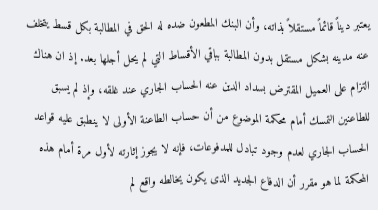يعتبر ديناً قائماً مستقلاً بذاته، وأن البنك المطعون ضده له الحق في المطالبة بكل قسط يتخلف عنه مدينه بشكل مستقل بدون المطالبة بباقي الأقساط التي لم يحل أجلها بعد. إذ ان هناك التزام على العميل المقترض بسداد الدين عنه الحساب الجاري عند غلقه، وإذ لم يسبق للطاعنين التمسك أمام محكمة الموضوع من أن حساب الطاعنة الأولى لا ينطبق عليه قواعد الحساب الجاري لعدم وجود تبادل للمدفوعات، فإنه لا يجوز إثارته لأول مرة أمام هذه المحكمة لما هو مقرر أن الدفاع الجديد الذى يكون يخالطه واقع لم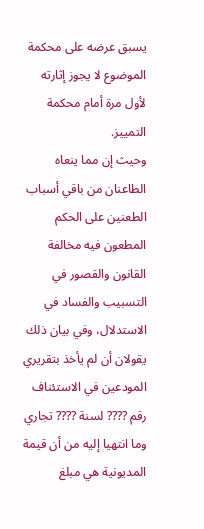يسبق عرضه على محكمة الموضوع لا يجوز إثارته لأول مرة أمام محكمة التمييز.
وحيث إن مما ينعاه الطاعنان من باقي أسباب الطعنين على الحكم المطعون فيه مخالفة القانون والقصور في التسبيب والفساد في الاستدلال، وفي بيان ذلك يقولان أن لم يأخذ بتقريري المودعين في الاستئناف رقم ???? لسنة ???? تجاري وما انتهيا إليه من أن قيمة المديونية هي مبلغ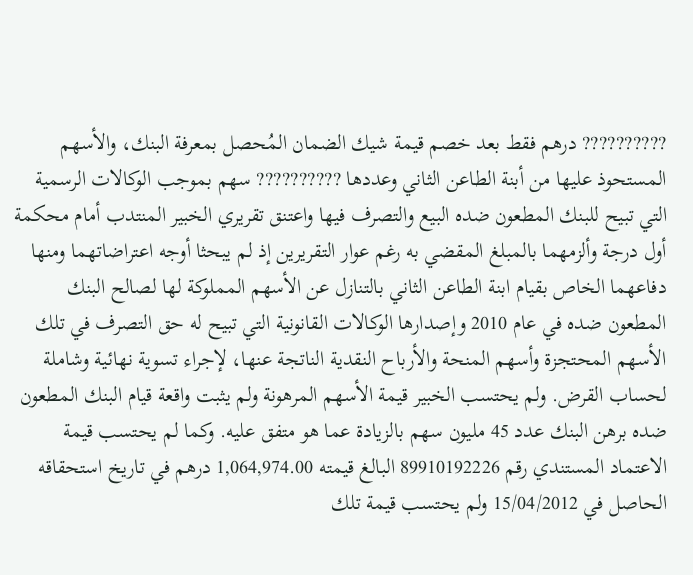?????????? درهم فقط بعد خصم قيمة شيك الضمان المُحصل بمعرفة البنك، والأسهم المستحوذ عليها من أبنة الطاعن الثاني وعددها ?????????? سهم بموجب الوكالات الرسمية التي تبيح للبنك المطعون ضده البيع والتصرف فيها واعتنق تقريري الخبير المنتدب أمام محكمة أول درجة وألزمهما بالمبلغ المقضي به رغم عوار التقريرين إذ لم يبحثا أوجه اعتراضاتهما ومنها دفاعهما الخاص بقيام ابنة الطاعن الثاني بالتنازل عن الأسهم المملوكة لها لصالح البنك المطعون ضده في عام 2010 وإصدارها الوكالات القانونية التي تبيح له حق التصرف في تلك الأسهم المحتجزة وأسهم المنحة والأرباح النقدية الناتجة عنها، لإجراء تسوية نهائية وشاملة لحساب القرض. ولم يحتسب الخبير قيمة الأسهم المرهونة ولم يثبت واقعة قيام البنك المطعون ضده برهن البنك عدد 45 مليون سهم بالزيادة عما هو متفق عليه. وكما لم يحتسب قيمة الاعتماد المستندي رقم 89910192226 البالغ قيمته 1,064,974.00 درهم في تاريخ استحقاقه الحاصل في 15/04/2012 ولم يحتسب قيمة تلك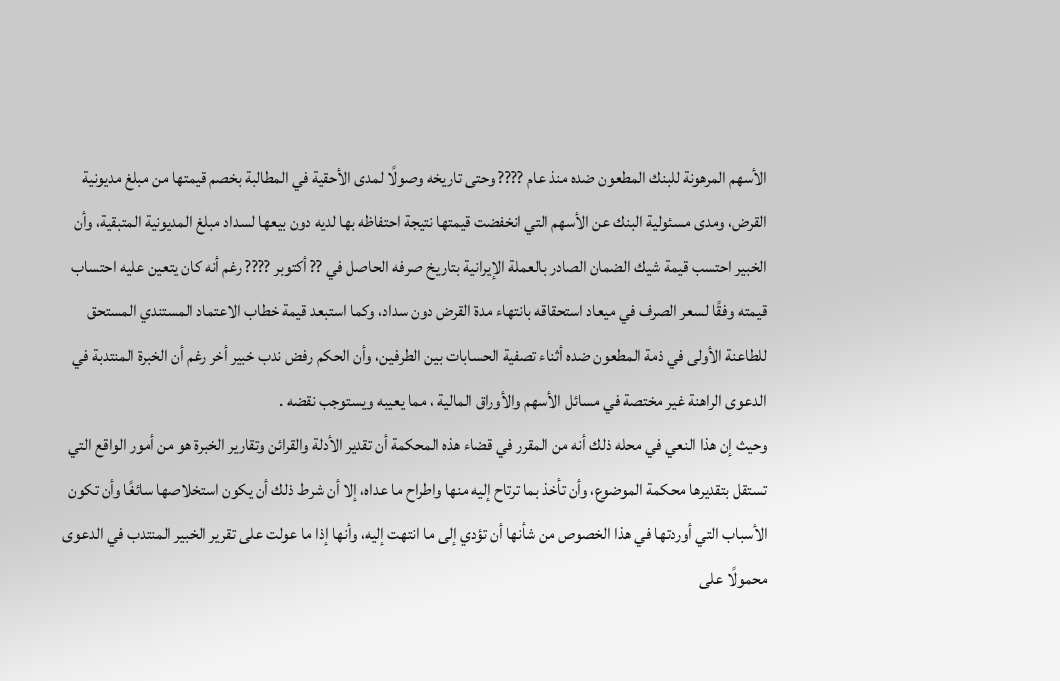الأسهم المرهونة للبنك المطعون ضده منذ عام ???? وحتى تاريخه وصولًا لمدى الأحقية في المطالبة بخصم قيمتها من مبلغ مديونية القرض، ومدى مسئولية البنك عن الأسهم التي انخفضت قيمتها نتيجة احتفاظه بها لديه دون بيعها لسداد مبلغ المديونية المتبقية، وأن الخبير احتسب قيمة شيك الضمان الصادر بالعملة الإيرانية بتاريخ صرفه الحاصل في ?? أكتوبر ???? رغم أنه كان يتعين عليه احتساب قيمته وفقًا لسعر الصرف في ميعاد استحقاقه بانتهاء مدة القرض دون سداد، وكما استبعد قيمة خطاب الاعتماد المستندي المستحق للطاعنة الأولى في ذمة المطعون ضده أثناء تصفية الحسابات بين الطرفين، وأن الحكم رفض ندب خبير أخر رغم أن الخبرة المنتدبة في الدعوى الراهنة غير مختصة في مسائل الأسهم والأوراق المالية ، مما يعيبه ويستوجب نقضه .
وحيث إن هذا النعي في محله ذلك أنه من المقرر في قضاء هذه المحكمة أن تقدير الأدلة والقرائن وتقارير الخبرة هو من أمور الواقع التي تستقل بتقديرها محكمة الموضوع، وأن تأخذ بما ترتاح إليه منها واطراح ما عداه، إلا أن شرط ذلك أن يكون استخلاصها سائغًا وأن تكون الأسباب التي أوردتها في هذا الخصوص من شأنها أن تؤدي إلى ما انتهت إليه، وأنها إذا ما عولت على تقرير الخبير المنتدب في الدعوى محمولًا على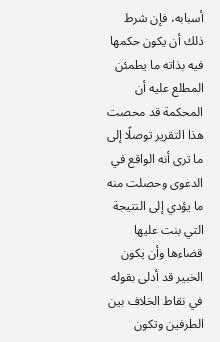أسبابه، فإن شرط ذلك أن يكون حكمها فيه بذاته ما يطمئن المطلع عليه أن المحكمة قد محصت هذا التقرير توصلًا إلى ما ترى أنه الواقع في الدعوى وحصلت منه ما يؤدي إلى النتيجة التي بنت عليها قضاءها وأن يكون الخبير قد أدلى بقوله في نقاط الخلاف بين الطرفين وتكون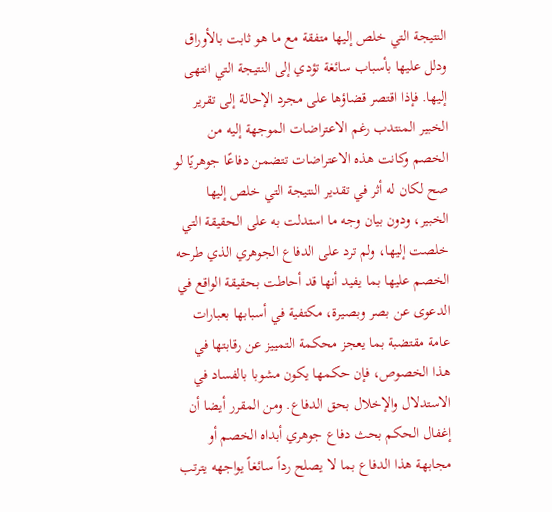النتيجة التي خلص إليها متفقة مع ما هو ثابت بالأوراق ودلل عليها بأسباب سائغة تؤدي إلى النتيجة التي انتهى إليها. فإذا اقتصر قضاؤها على مجرد الإحالة إلى تقرير الخبير المنتدب رغم الاعتراضات الموجهة إليه من الخصم وكانت هذه الاعتراضات تتضمن دفاعًا جوهريًا لو صح لكان له أثر في تقدير النتيجة التي خلص إليها الخبير، ودون بيان وجه ما استدلت به على الحقيقة التي خلصت إليها، ولم ترد على الدفاع الجوهري الذي طرحه الخصم عليها بما يفيد أنها قد أحاطت بحقيقة الواقع في الدعوى عن بصر وبصيرة، مكتفية في أسبابها بعبارات عامة مقتضبة بما يعجز محكمة التمييز عن رقابتها في هذا الخصوص، فإن حكمها يكون مشوبا بالفساد في الاستدلال والإخلال بحق الدفاع. ومن المقرر أيضا أن إغفال الحكم بحث دفاع جوهري أبداه الخصم أو مجابهة هذا الدفاع بما لا يصلح رداً سائغاً يواجهه يترتب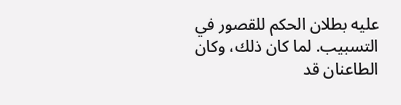عليه بطلان الحكم للقصور في التسبيب. لما كان ذلك، وكان الطاعنان قد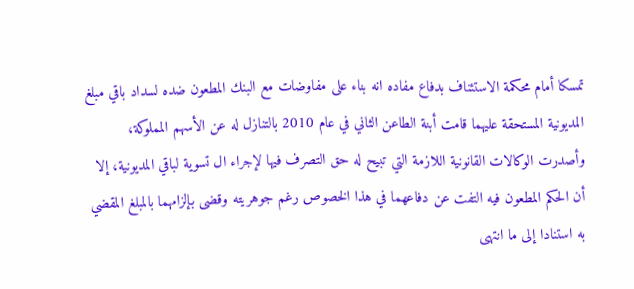تمسكا أمام محكمة الاستئناف بدفاع مفاده انه بناء على مفاوضات مع البنك المطعون ضده لسداد باقي مبلغ المديونية المستحقة عليهما قامت أبنة الطاعن الثاني في عام 2010 بالتنازل له عن الأسهم المملوكة، وأصدرت الوكالات القانونية اللازمة التي تبيح له حق التصرف فيها لإجراء ال تسوية لباقي المديونية، إلا أن الحكم المطعون فيه التفت عن دفاعهما في هذا الخصوص رغم جوهريته وقضى بإلزامهما بالمبلغ المقضي به استنادا إلى ما انتهى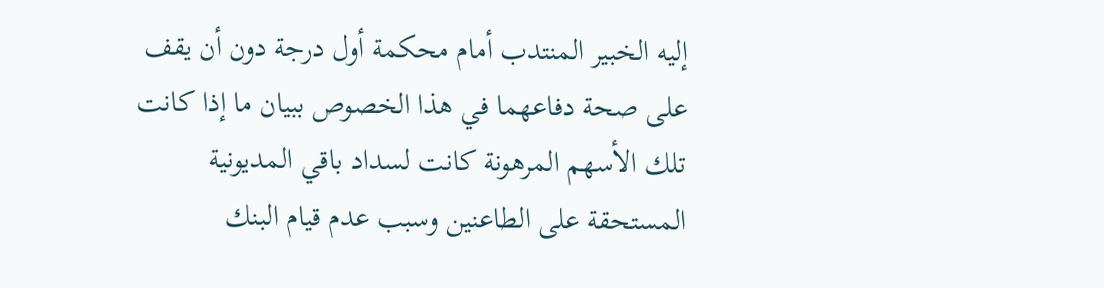إليه الخبير المنتدب أمام محكمة أول درجة دون أن يقف على صحة دفاعهما في هذا الخصوص ببيان ما إذا كانت تلك الأسهم المرهونة كانت لسداد باقي المديونية المستحقة على الطاعنين وسبب عدم قيام البنك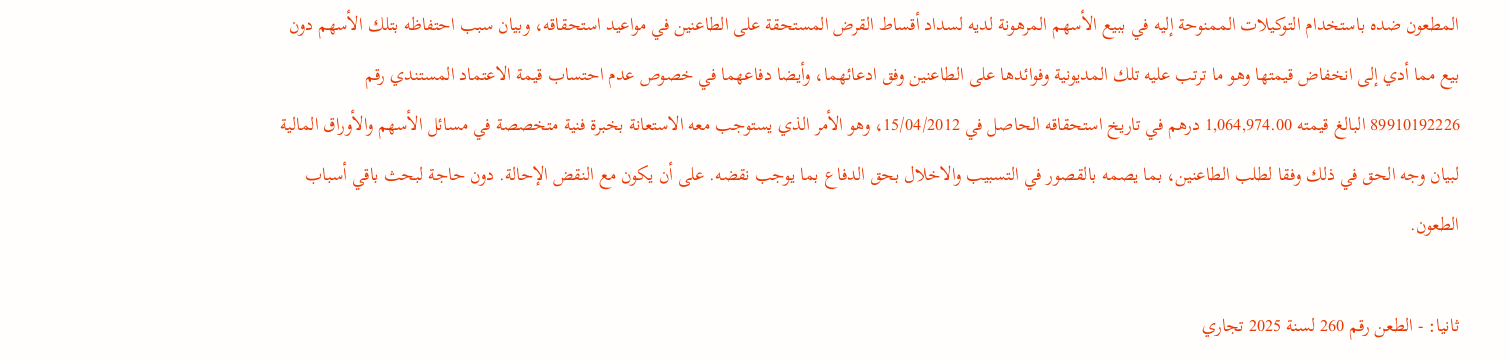المطعون ضده باستخدام التوكيلات الممنوحة إليه في ببيع الأسهم المرهونة لديه لسداد أقساط القرض المستحقة على الطاعنين في مواعيد استحقاقه، وبيان سبب احتفاظه بتلك الأسهم دون بيع مما أدي إلى انخفاض قيمتها وهو ما ترتب عليه تلك المديونية وفوائدها على الطاعنين وفق ادعائهما، وأيضا دفاعهما في خصوص عدم احتساب قيمة الاعتماد المستندي رقم 89910192226 البالغ قيمته 1,064,974.00 درهم في تاريخ استحقاقه الحاصل في 15/04/2012، وهو الأمر الذي يستوجب معه الاستعانة بخبرة فنية متخصصة في مسائل الأسهم والأوراق المالية لبيان وجه الحق في ذلك وفقا لطلب الطاعنين، بما يصمه بالقصور في التسبيب والاخلال بحق الدفاع بما يوجب نقضه. على أن يكون مع النقض الإحالة. دون حاجة لبحث باقي أسباب الطعون.

ثانيا: - الطعن رقم 260 لسنة 2025 تجاري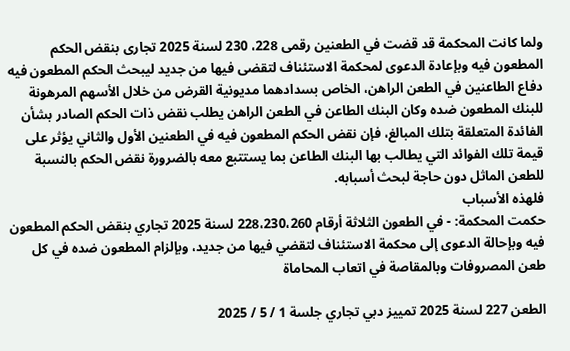ولما كانت المحكمة قد قضت في الطعنين رقمى 228، 230 لسنة 2025 تجارى بنقض الحكم المطعون فيه وبإعادة الدعوى لمحكمة الاستئناف لتقضى فيها من جديد ليبحث الحكم المطعون فيه دفاع الطاعنين في الطعن الراهن، الخاص بسدادهما مديونية القرض من خلال الأسهم المرهونة للبنك المطعون ضده وكان البنك الطاعن في الطعن الراهن يطلب نقض ذات الحكم الصادر بشأن الفائدة المتعلقة بتلك المبالغ، فإن نقض الحكم المطعون فيه في الطعنين الأول والثاني يؤثر على قيمة تلك الفوائد التي يطالب بها البنك الطاعن بما يستتبع معه بالضرورة نقض الحكم بالنسبة للطعن الماثل دون حاجة لبحث أسبابه.
فلهذه الأسباب
حكمت المحكمة: - في الطعون الثلاثة أرقام 228،230،260 لسنة 2025 تجاري بنقض الحكم المطعون فيه وبإحالة الدعوى إلى محكمة الاستئناف لتقضي فيها من جديد، وبإلزام المطعون ضده في كل طعن المصروفات وبالمقاصة في اتعاب المحاماة

الطعن 227 لسنة 2025 تمييز دبي تجاري جلسة 1 / 5 / 2025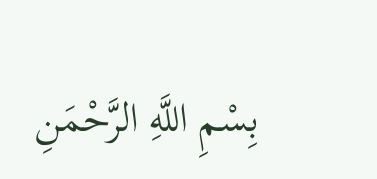بِسْمِ اللَّهِ الرَّحْمَنِ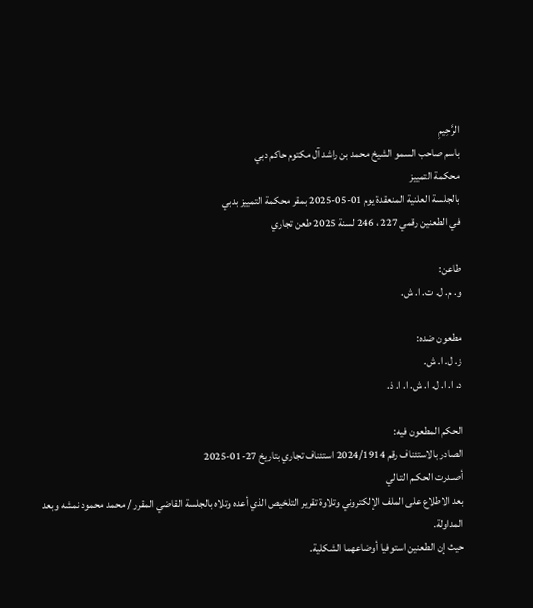الرَّحِيمِ
باسم صاحب السمو الشيخ محمد بن راشد آل مكتوم حاكم دبي
محكمة التمييز
بالجلسة العلنية المنعقدة يوم 01-05-2025 بمقر محكمة التمييز بدبي
في الطعنين رقمي 227 ، 246 لسنة 2025 طعن تجاري

طاعن:
و. م. ل. ت. ا. ش.

مطعون ضده:
ز. ل. ا. ش.
د. ا. ا. ل. ا. ش. ا. ا. ذ.

الحكم المطعون فيه:
الصادر بالاستئناف رقم 2024/1914 استئناف تجاري بتاريخ 27-01-2025
أصـدرت الحكـم التـالي
بعد الاطلاع على الملف الإلكتروني وتلاوة تقرير التلخيص الذي أعده وتلاه بالجلسة القاضي المقرر / محمد محمود نمشه وبعد المداولة.
حيث إن الطعنين استوفيا أوضاعهما الشكلية.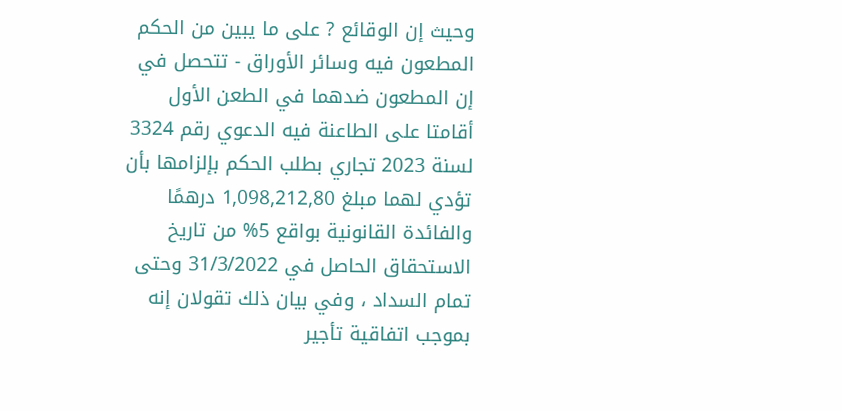وحيث إن الوقائع ? على ما يبين من الحكم المطعون فيه وسائر الأوراق - تتحصل في إن المطعون ضدهما في الطعن الأول أقامتا على الطاعنة فيه الدعوي رقم 3324 لسنة 2023 تجاري بطلب الحكم بإلزامها بأن تؤدي لهما مبلغ 1,098,212,80 درهمًا والفائدة القانونية بواقع 5% من تاريخ الاستحقاق الحاصل في 31/3/2022 وحتى تمام السداد ، وفي بيان ذلك تقولان إنه بموجب اتفاقية تأجير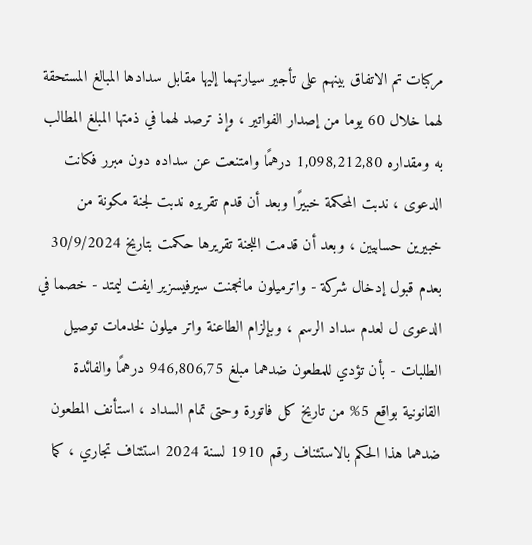مركبات تم الاتفاق بينهم على تأجير سيارتهما إليها مقابل سدادها المبالغ المستحقة لهما خلال 60 يوما من إصدار الفواتير ، وإذ ترصد لهما في ذمتها المبلغ المطالب به ومقداره 1,098,212,80 درهمًا وامتنعت عن سداده دون مبرر فكانت الدعوى ، ندبت المحكمة خبيرًا وبعد أن قدم تقريره ندبت لجنة مكونة من خبيرين حسابيين ، وبعد أن قدمت اللجنة تقريرها حكمت بتاريخ 30/9/2024 بعدم قبول إدخال شركة - واترميلون مانجمنت سيرفيسزير ايفت ليمتد - خصما في الدعوى ل لعدم سداد الرسم ، وبإلزام الطاعنة واتر ميلون لخدمات توصيل الطلبات - بأن تؤدي للمطعون ضدهما مبلغ 946,806,75 درهمًا والفائدة القانونية بواقع 5% من تاريخ كل فاتورة وحتى تمام السداد ، استأنف المطعون ضدهما هذا الحكم بالاستئناف رقم 1910 لسنة 2024 استئناف تجاري ، كما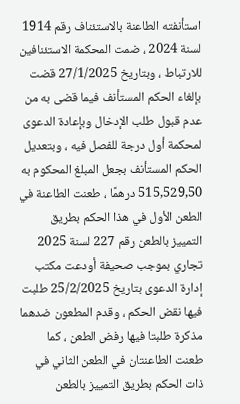استأنفته الطاعنة بالاستئناف رقم 1914 لسنة 2024 ، ضمت المحكمة الاستئنافين للارتباط ، وبتاريخ 27/1/2025 قضت بإلغاء الحكم المستأنف فيما قضى به من عدم قبول طلب الإدخال وبإعادة الدعوى لمحكمة أول درجة للفصل فيه ، وبتعديل الحكم المستأنف بجعل المبلغ المحكوم به 515,529,50 درهمًا ، طعنت الطاعنة في الطعن الأول في هذا الحكم بطريق التمييز بالطعن رقم 227 لسنة 2025 تجاري بموجب صحيفة أودعت مكتب إدارة الدعوى بتاريخ 25/2/2025 طلبت فيها نقض الحكم ، وقدم المطعون ضدهما مذكرة طلبتا فيها رفض الطعن ، كما طعنت الطاعنتان في الطعن الثاني في ذات الحكم بطريق التمييز بالطعن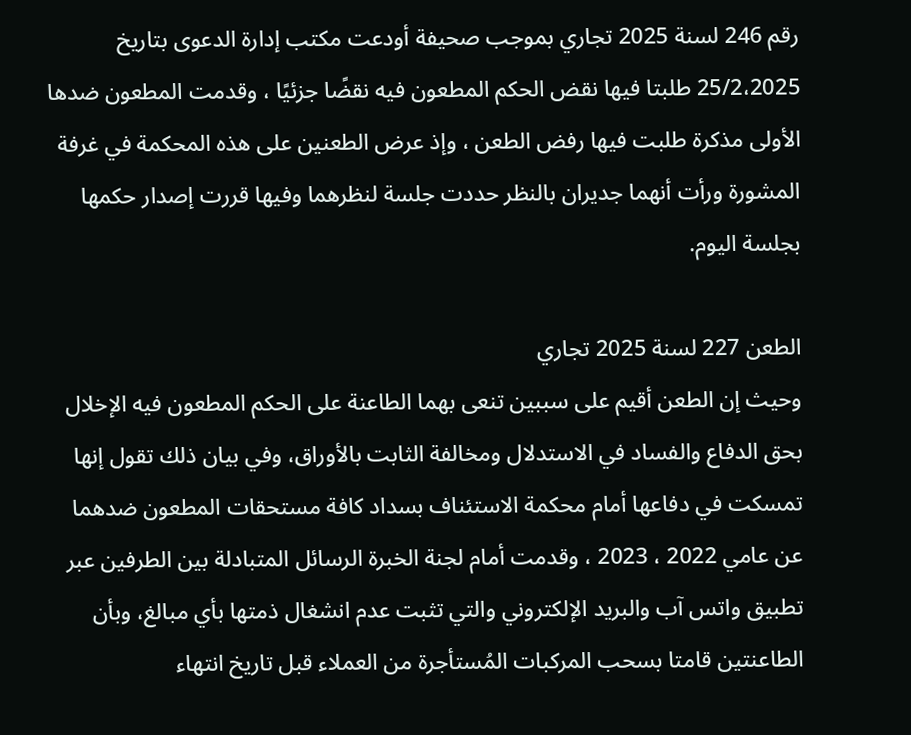رقم 246 لسنة 2025 تجاري بموجب صحيفة أودعت مكتب إدارة الدعوى بتاريخ 25/2،2025 طلبتا فيها نقض الحكم المطعون فيه نقضًا جزئيًا ، وقدمت المطعون ضدها الأولى مذكرة طلبت فيها رفض الطعن ، وإذ عرض الطعنين على هذه المحكمة في غرفة المشورة ورأت أنهما جديران بالنظر حددت جلسة لنظرهما وفيها قررت إصدار حكمها بجلسة اليوم.

الطعن 227 لسنة 2025 تجاري
وحيث إن الطعن أقيم على سببين تنعى بهما الطاعنة على الحكم المطعون فيه الإخلال بحق الدفاع والفساد في الاستدلال ومخالفة الثابت بالأوراق، وفي بيان ذلك تقول إنها تمسكت في دفاعها أمام محكمة الاستئناف بسداد كافة مستحقات المطعون ضدهما عن عامي 2022 ، 2023 ، وقدمت أمام لجنة الخبرة الرسائل المتبادلة بين الطرفين عبر تطبيق واتس آب والبريد الإلكتروني والتي تثبت عدم انشغال ذمتها بأي مبالغ، وبأن الطاعنتين قامتا بسحب المركبات المُستأجرة من العملاء قبل تاريخ انتهاء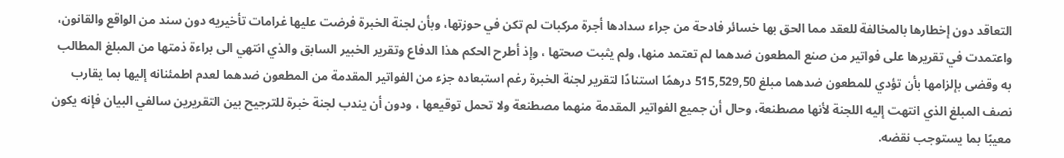التعاقد دون إخطارها بالمخالفة للعقد مما الحق بها خسائر فادحة من جراء سدادها أجرة مركبات لم تكن في حوزتها، وبأن لجنة الخبرة فرضت عليها غرامات تأخيريه دون سند من الواقع والقانون، واعتمدت في تقريرها على فواتير من صنع المطعون ضدهما لم تعتمد منها، ولم يثبت صحتها ، وإذ أطرح الحكم هذا الدفاع وتقرير الخبير السابق والذي انتهي الى براءة ذمتها من المبلغ المطالب به وقضى بإلزامها بأن تؤدي للمطعون ضدهما مبلغ 515,529,50 درهمًا استنادًا لتقرير لجنة الخبرة رغم استبعاده جزء من الفواتير المقدمة من المطعون ضدهما لعدم اطمئنانه إليها بما يقارب نصف المبلغ الذي انتهت إليه اللجنة لأنها مصطنعة، وحال أن جميع الفواتير المقدمة منهما مصطنعة ولا تحمل توقيعها ، ودون أن يندب لجنة خبرة للترجيح بين التقريرين سالفي البيان فإنه يكون معيبًا بما يستوجب نقضه.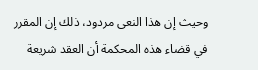وحيث إن هذا النعى مردود، ذلك إن المقرر في قضاء هذه المحكمة أن العقد شريعة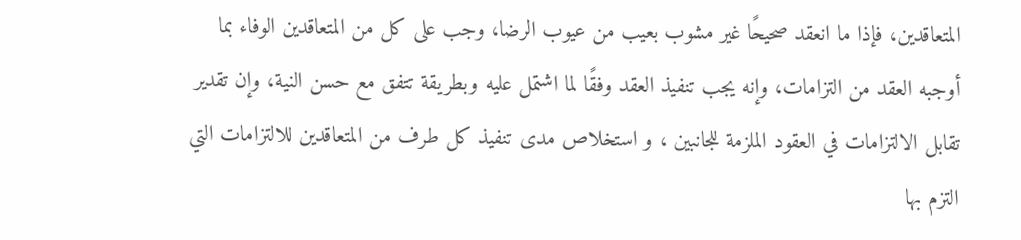المتعاقدين، فإذا ما انعقد صحيحًا غير مشوب بعيب من عيوب الرضا، وجب على كل من المتعاقدين الوفاء بما أوجبه العقد من التزامات، وإنه يجب تنفيذ العقد وفقًا لما اشتمل عليه وبطريقة تتفق مع حسن النية، وإن تقدير تقابل الالتزامات في العقود الملزمة للجانبين ، و استخلاص مدى تنفيذ كل طرف من المتعاقدين للالتزامات التي التزم بها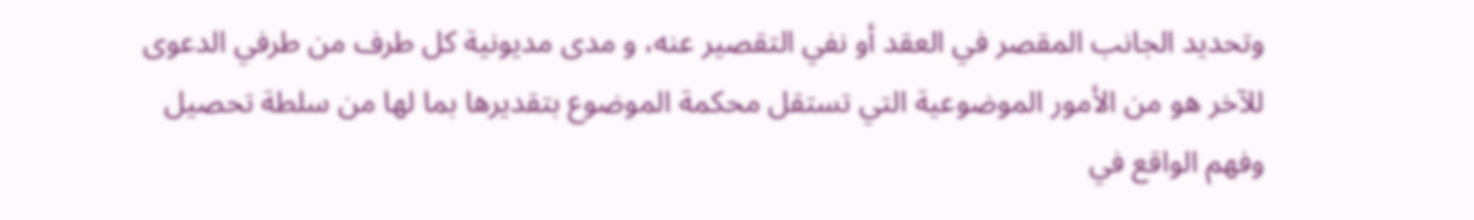وتحديد الجانب المقصر في العقد أو نفي التقصير عنه، و مدى مديونية كل طرف من طرفي الدعوى للآخر هو من الأمور الموضوعية التي تستقل محكمة الموضوع بتقديرها بما لها من سلطة تحصيل وفهم الواقع في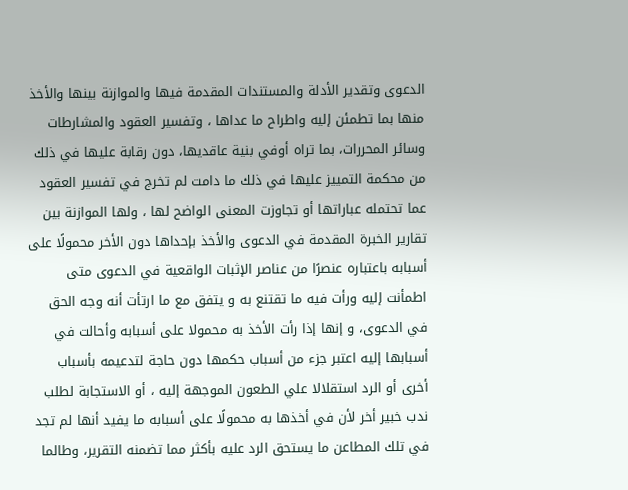الدعوى وتقدير الأدلة والمستندات المقدمة فيها والموازنة بينها والأخذ منها بما تطمئن إليه واطراح ما عداها ، وتفسير العقود والمشارطات وسائر المحررات، بما تراه أوفي بنية عاقديها، دون رقابة عليها في ذلك من محكمة التمييز عليها في ذلك ما دامت لم تخرج في تفسير العقود عما تحتمله عباراتها أو تجاوزت المعنى الواضح لها ، ولها الموازنة بين تقارير الخبرة المقدمة في الدعوى والأخذ بإحداها دون الأخر محمولًا على أسبابه باعتباره عنصرًا من عناصر الإثبات الواقعية في الدعوى متى اطمأنت إليه ورأت فيه ما تقتنع به و يتفق مع ما ارتأت أنه وجه الحق في الدعوى، و إنها إذا رأت الأخذ به محمولا على أسبابه وأحالت في أسبابها إليه اعتبر جزء من أسباب حكمها دون حاجة لتدعيمه بأسباب أخرى أو الرد استقلالا علي الطعون الموجهة إليه ، أو الاستجابة لطلب ندب خبير أخر لأن في أخذها به محمولًا على أسبابه ما يفيد أنها لم تجد في تلك المطاعن ما يستحق الرد عليه بأكثر مما تضمنه التقرير، وطالما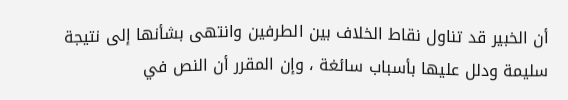أن الخبير قد تناول نقاط الخلاف بين الطرفين وانتهى بشأنها إلى نتيجة سليمة ودلل عليها بأسباب سائغة ، وإن المقرر أن النص في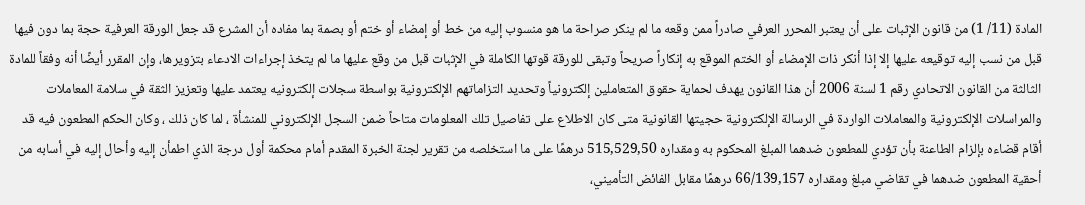المادة (11/ 1) من قانون الإثبات على أن يعتبر المحرر العرفي صادراً ممن وقعه ما لم ينكر صراحة ما هو منسوب إليه من خط أو إمضاء أو ختم أو بصمة بما مفاده أن المشرع قد جعل الورقة العرفية حجة بما دون فيها قبل من نسب إليه توقيعه عليها إلا إذا أنكر ذات الإمضاء أو الختم الموقع به إنكاراً صريحاً وتبقى للورقة قوتها الكاملة في الإثبات قبل من وقع عليها ما لم يتخذ إجراءات الادعاء بتزويرها، وإن المقرر أيضًا أنه وفقاً للمادة الثالثة من القانون الاتحادي رقم 1 لسنة 2006 أن هذا القانون يهدف لحماية حقوق المتعاملين إلكترونياً وتحديد التزاماتهم الإلكترونية بواسطة سجلات إلكترونيه يعتمد عليها وتعزيز الثقة في سلامة المعاملات والمراسلات الإلكترونية والمعاملات الواردة في الرسالة الإلكترونية حجيتها القانونية متى كان الاطلاع على تفاصيل تلك المعلومات متاحاً ضمن السجل الإلكتروني للمنشأة ، لما كان ذلك ، وكان الحكم المطعون فيه قد أقام قضاءه بإلزام الطاعنة بأن تؤدي للمطعون ضدهما المبلغ المحكوم به ومقداره 515,529,50 درهمًا على ما استخلصه من تقرير لجنة الخبرة المقدم أمام محكمة أول درجة الذي اطمأن إليه وأحال إليه في أسابه من أحقية المطعون ضدهما في تقاضي مبلغ ومقداره 66/139,157 درهمًا مقابل الفائض التأميني،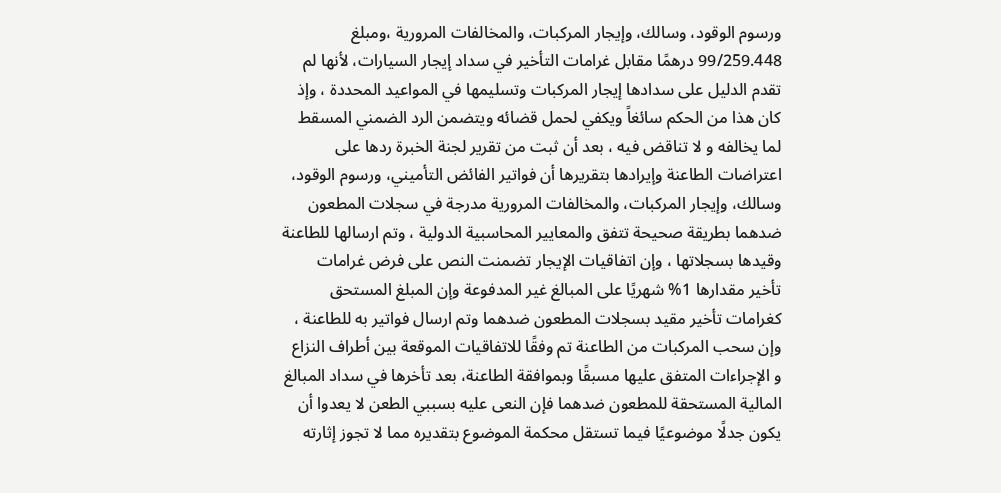ورسوم الوقود، وسالك، وإيجار المركبات، والمخالفات المرورية ،ومبلغ 99/259.448 درهمًا مقابل غرامات التأخير في سداد إيجار السيارات، لأنها لم تقدم الدليل على سدادها إيجار المركبات وتسليمها في المواعيد المحددة ، وإذ كان هذا من الحكم سائغاً ويكفي لحمل قضائه ويتضمن الرد الضمني المسقط لما يخالفه و لا تناقض فيه ، بعد أن ثبت من تقرير لجنة الخبرة ردها على اعتراضات الطاعنة وإيرادها بتقريرها أن فواتير الفائض التأميني، ورسوم الوقود، وسالك، وإيجار المركبات، والمخالفات المرورية مدرجة في سجلات المطعون ضدهما بطريقة صحيحة تتفق والمعايير المحاسبية الدولية ، وتم ارسالها للطاعنة وقيدها بسجلاتها ، وإن اتفاقيات الإيجار تضمنت النص على فرض غرامات تأخير مقدارها 1% شهريًا على المبالغ غير المدفوعة وإن المبلغ المستحق كغرامات تأخير مقيد بسجلات المطعون ضدهما وتم ارسال فواتير به للطاعنة ، وإن سحب المركبات من الطاعنة تم وفقًا للاتفاقيات الموقعة بين أطراف النزاع و الإجراءات المتفق عليها مسبقًا وبموافقة الطاعنة، بعد تأخرها في سداد المبالغ المالية المستحقة للمطعون ضدهما فإن النعى عليه بسببي الطعن لا يعدوا أن يكون جدلًا موضوعيًا فيما تستقل محكمة الموضوع بتقديره مما لا تجوز إثارته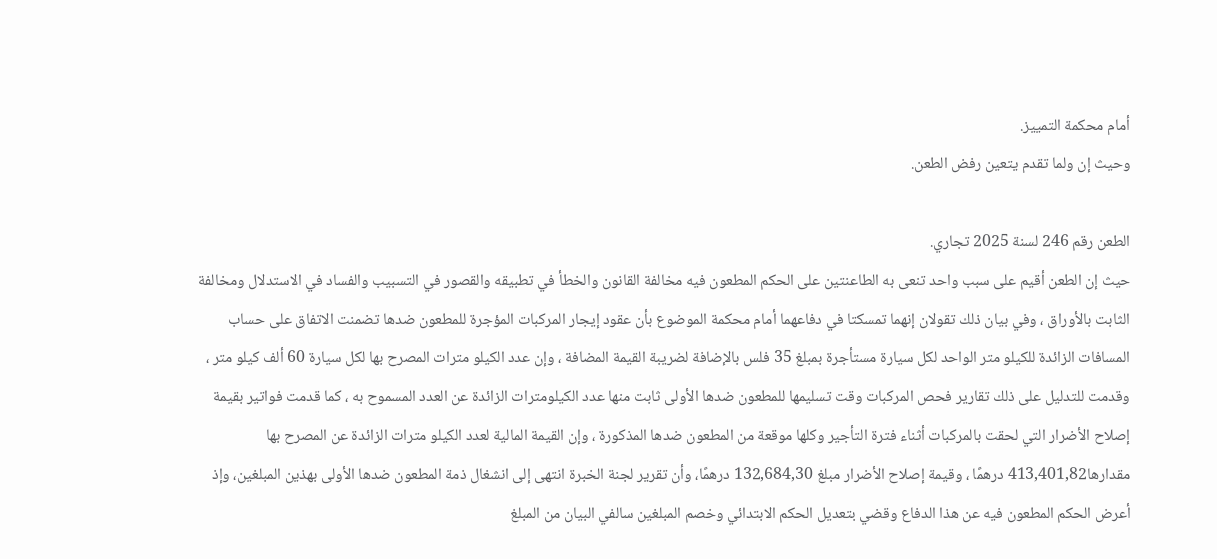أمام محكمة التمييز.
وحيث إن ولما تقدم يتعين رفض الطعن.

الطعن رقم 246 لسنة 2025 تجاري.
حيث إن الطعن أقيم على سبب واحد تنعى به الطاعنتين على الحكم المطعون فيه مخالفة القانون والخطأ في تطبيقه والقصور في التسبيب والفساد في الاستدلال ومخالفة الثابت بالأوراق ، وفي بيان ذلك تقولان إنهما تمسكتا في دفاعهما أمام محكمة الموضوع بأن عقود إيجار المركبات المؤجرة للمطعون ضدها تضمنت الاتفاق على حساب المسافات الزائدة للكيلو متر الواحد لكل سيارة مستأجرة بمبلغ 35 فلس بالإضافة لضريبة القيمة المضافة ، وإن عدد الكيلو مترات المصرح بها لكل سيارة 60 ألف كيلو متر ، وقدمت للتدليل على ذلك تقارير فحص المركبات وقت تسليمها للمطعون ضدها الأولى ثابت منها عدد الكيلومترات الزائدة عن العدد المسموح به ، كما قدمت فواتير بقيمة إصلاح الأضرار التي لحقت بالمركبات أثناء فترة التأجير وكلها موقعة من المطعون ضدها المذكورة ، وإن القيمة المالية لعدد الكيلو مترات الزائدة عن المصرح بها مقدارها413,401,82 درهمًا ، وقيمة إصلاح الأضرار مبلغ 132,684,30 درهمًا، وأن تقرير لجنة الخبرة انتهى إلى انشغال ذمة المطعون ضدها الأولى بهذين المبلغين، وإذ أعرض الحكم المطعون فيه عن هذا الدفاع وقضي بتعديل الحكم الابتدائي وخصم المبلغين سالفي البيان من المبلغ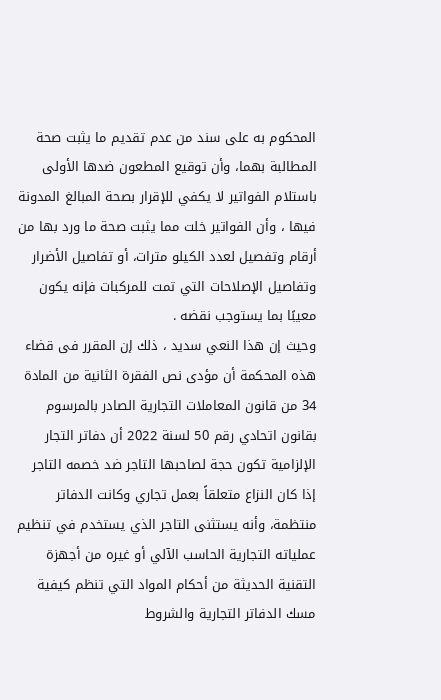المحكوم به على سند من عدم تقديم ما يثبت صحة المطالبة بهما، وأن توقيع المطعون ضدها الأولى باستلام الفواتير لا يكفي للإقرار بصحة المبالغ المدونة فيها ، وأن الفواتير خلت مما يثبت صحة ما ورد بها من أرقام وتفصيل لعدد الكيلو مترات، أو تفاصيل الأضرار وتفاصيل الإصلاحات التي تمت للمركبات فإنه يكون معيبًا بما يستوجب نقضه .
وحيث إن هذا النعي سديد ، ذلك إن المقرر فى قضاء هذه المحكمة أن مؤدى نص الفقرة الثانية من المادة 34 من قانون المعاملات التجارية الصادر بالمرسوم بقانون اتحادي رقم 50 لسنة 2022 أن دفاتر التجار الإلزامية تكون حجة لصاحبها التاجر ضد خصمه التاجر إذا كان النزاع متعلقاً بعمل تجاري وكانت الدفاتر منتظمة، وأنه يستثنى التاجر الذي يستخدم في تنظيم عملياته التجارية الحاسب الآلي أو غيره من أجهزة التقنية الحديثة من أحكام المواد التي تنظم كيفية مسك الدفاتر التجارية والشروط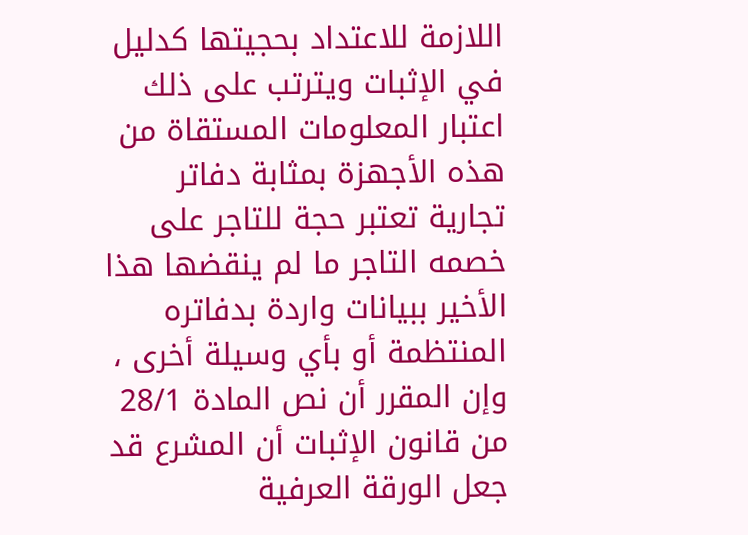اللازمة للاعتداد بحجيتها كدليل في الإثبات ويترتب على ذلك اعتبار المعلومات المستقاة من هذه الأجهزة بمثابة دفاتر تجارية تعتبر حجة للتاجر على خصمه التاجر ما لم ينقضها هذا الأخير ببيانات واردة بدفاتره المنتظمة أو بأي وسيلة أخرى ، وإن المقرر أن نص المادة 28/1 من قانون الإثبات أن المشرع قد جعل الورقة العرفية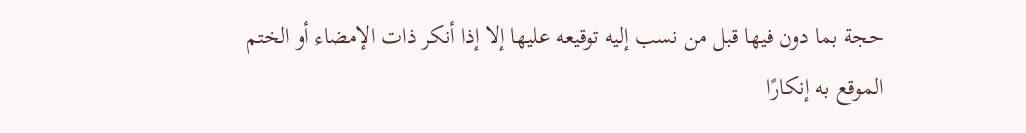حجة بما دون فيها قبل من نسب إليه توقيعه عليها إلا إذا أنكر ذات الإمضاء أو الختم الموقع به إنكارًا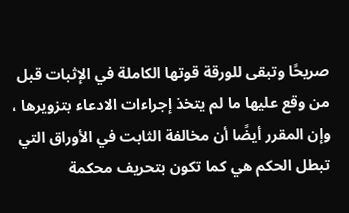صريحًا وتبقى للورقة قوتها الكاملة في الإثبات قبل من وقع عليها ما لم يتخذ إجراءات الادعاء بتزويرها ، وإن المقرر أيضًا أن مخالفة الثابت في الأوراق التي تبطل الحكم هي كما تكون بتحريف محكمة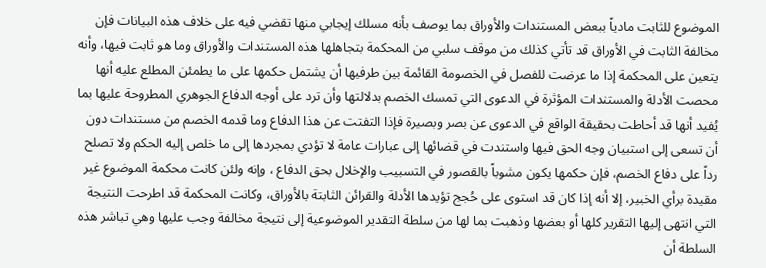الموضوع للثابت مادياً ببعض المستندات والأوراق بما يوصف بأنه مسلك إيجابي منها تقضي فيه على خلاف هذه البيانات فإن مخالفة الثابت في الأوراق قد تأتي كذلك من موقف سلبي من المحكمة بتجاهلها هذه المستندات والأوراق وما هو ثابت فيها، وأنه يتعين على المحكمة إذا ما عرضت للفصل في الخصومة القائمة بين طرفيها أن يشتمل حكمها على ما يطمئن المطلع عليه أنها محصت الأدلة والمستندات المؤثرة في الدعوى التي تمسك الخصم بدلالتها وأن ترد على أوجه الدفاع الجوهري المطروحة عليها بما يُفيد أنها قد أحاطت بحقيقة الواقع في الدعوى عن بصر وبصيرة فإذا التفتت عن هذا الدفاع وما قدمه الخصم من مستندات دون أن تسعى إلى استبيان وجه الحق فيها واستندت في قضائها إلى عبارات عامة لا تؤدي بمجردها إلى ما خلص إليه الحكم ولا تصلح رداً على دفاع الخصم، فإن حكمها يكون مشوباً بالقصور في التسبيب والإخلال بحق الدفاع ، وإنه ولئن كانت محكمة الموضوع غير مقيدة برأي الخبير، إلا أنه إذا كان قد استوى على حُجج تؤيدها الأدلة والقرائن الثابتة بالأوراق، وكانت المحكمة قد اطرحت النتيجة التي انتهى إليها التقرير كلها أو بعضها وذهبت بما لها من سلطة التقدير الموضوعية إلى نتيجة مخالفة وجب عليها وهي تباشر هذه السلطة أن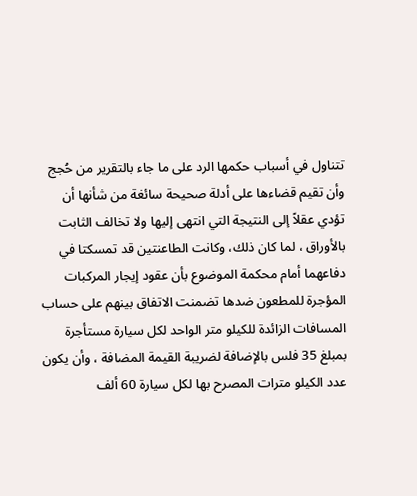تتناول في أسباب حكمها الرد على ما جاء بالتقرير من حُجج وأن تقيم قضاءها على أدلة صحيحة سائغة من شأنها أن تؤدي عقلاً إلى النتيجة التي انتهى إليها ولا تخالف الثابت بالأوراق ، لما كان ذلك، وكانت الطاعنتين قد تمسكتا في دفاعهما أمام محكمة الموضوع بأن عقود إيجار المركبات المؤجرة للمطعون ضدها تضمنت الاتفاق بينهم على حساب المسافات الزائدة للكيلو متر الواحد لكل سيارة مستأجرة بمبلغ 35 فلس بالإضافة لضريبة القيمة المضافة ، وأن يكون عدد الكيلو مترات المصرح بها لكل سيارة 60 ألف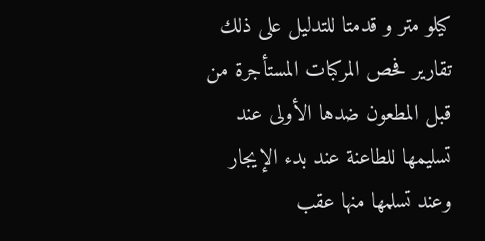كيلو متر و قدمتا للتدليل على ذلك تقارير فحص المركبات المستأجرة من قبل المطعون ضدها الأولى عند تسليمها للطاعنة عند بدء الإيجار وعند تسلمها منها عقب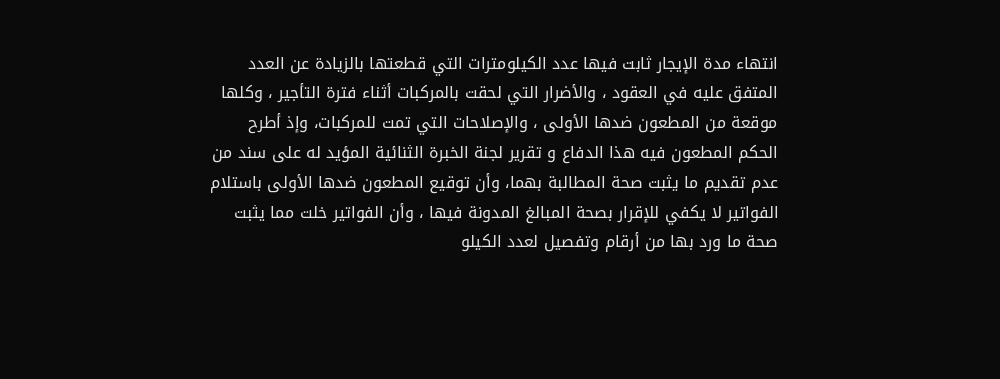انتهاء مدة الإيجار ثابت فيها عدد الكيلومترات التي قطعتها بالزيادة عن العدد المتفق عليه في العقود ، والأضرار التي لحقت بالمركبات أثناء فترة التأجير ، وكلها موقعة من المطعون ضدها الأولى ، والإصلاحات التي تمت للمركبات، وإذ أطرح الحكم المطعون فيه هذا الدفاع و تقرير لجنة الخبرة الثنائية المؤيد له على سند من عدم تقديم ما يثبت صحة المطالبة بهما، وأن توقيع المطعون ضدها الأولى باستلام الفواتير لا يكفي للإقرار بصحة المبالغ المدونة فيها ، وأن الفواتير خلت مما يثبت صحة ما ورد بها من أرقام وتفصيل لعدد الكيلو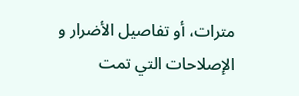مترات، أو تفاصيل الأضرار و الإصلاحات التي تمت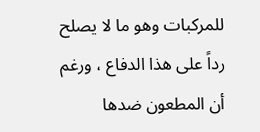للمركبات وهو ما لا يصلح رداً على هذا الدفاع ، ورغم أن المطعون ضدها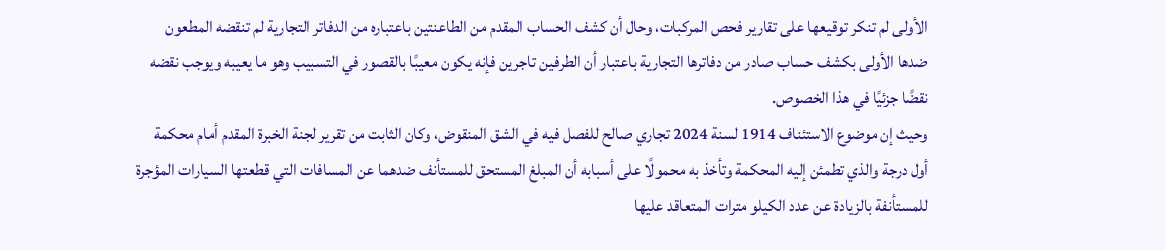الأولى لم تنكر توقيعها على تقارير فحص المركبات، وحال أن كشف الحساب المقدم من الطاعنتين باعتباره من الدفاتر التجارية لم تنقضه المطعون ضدها الأولى بكشف حساب صادر من دفاترها التجارية باعتبار أن الطرفين تاجرين فإنه يكون معيبًا بالقصور في التسبيب وهو ما يعيبه ويوجب نقضه نقضًا جزئيًا في هذا الخصوص.
وحيث إن موضوع الاستئناف 1914 لسنة 2024 تجاري صالح للفصل فيه في الشق المنقوض، وكان الثابت من تقرير لجنة الخبرة المقدم أمام محكمة أول درجة والذي تطمئن إليه المحكمة وتأخذ به محمولًا على أسبابه أن المبلغ المستحق للمستأنف ضدهما عن المسافات التي قطعتها السيارات المؤجرة للمستأنفة بالزيادة عن عدد الكيلو مترات المتعاقد عليها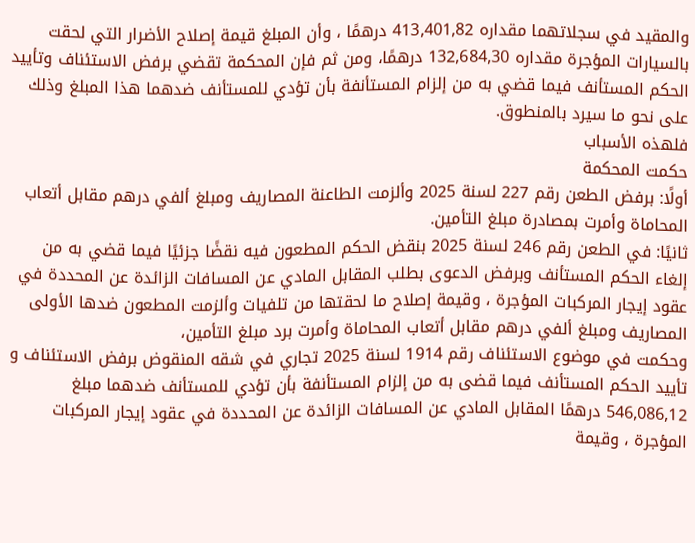والمقيد في سجلاتهما مقداره 413,401,82 درهمًا ، وأن المبلغ قيمة إصلاح الأضرار التي لحقت بالسيارات المؤجرة مقداره 132,684,30 درهمًا، ومن ثم فإن المحكمة تقضي برفض الاستئناف وتأييد الحكم المستأنف فيما قضي به من إلزام المستأنفة بأن تؤدي للمستأنف ضدهما هذا المبلغ وذلك على نحو ما سيرد بالمنطوق.
فلهذه الأسباب
حكمت المحكمة
أولًا: برفض الطعن رقم 227 لسنة 2025 وألزمت الطاعنة المصاريف ومبلغ ألفي درهم مقابل أتعاب المحاماة وأمرت بمصادرة مبلغ التأمين.
ثانيًا: في الطعن رقم 246 لسنة 2025 بنقض الحكم المطعون فيه نقضًا جزئيًا فيما قضي به من إلغاء الحكم المستأنف وبرفض الدعوى بطلب المقابل المادي عن المسافات الزائدة عن المحددة في عقود إيجار المركبات المؤجرة ، وقيمة إصلاح ما لحقتها من تلفيات وألزمت المطعون ضدها الأولى المصاريف ومبلغ ألفي درهم مقابل أتعاب المحاماة وأمرت برد مبلغ التأمين،
وحكمت في موضوع الاستئناف رقم 1914 لسنة 2025 تجاري في شقه المنقوض برفض الاستئناف و تأييد الحكم المستأنف فيما قضى به من إلزام المستأنفة بأن تؤدي للمستأنف ضدهما مبلغ 546,086,12 درهمًا المقابل المادي عن المسافات الزائدة عن المحددة في عقود إيجار المركبات المؤجرة ، وقيمة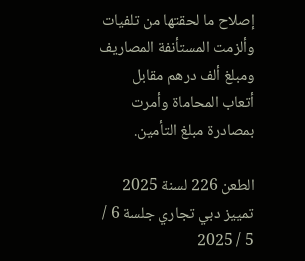إصلاح ما لحقتها من تلفيات وألزمت المستأنفة المصاريف ومبلغ ألف درهم مقابل أتعاب المحاماة وأمرت بمصادرة مبلغ التأمين.

الطعن 226 لسنة 2025 تمييز دبي تجاري جلسة 6 / 5 / 2025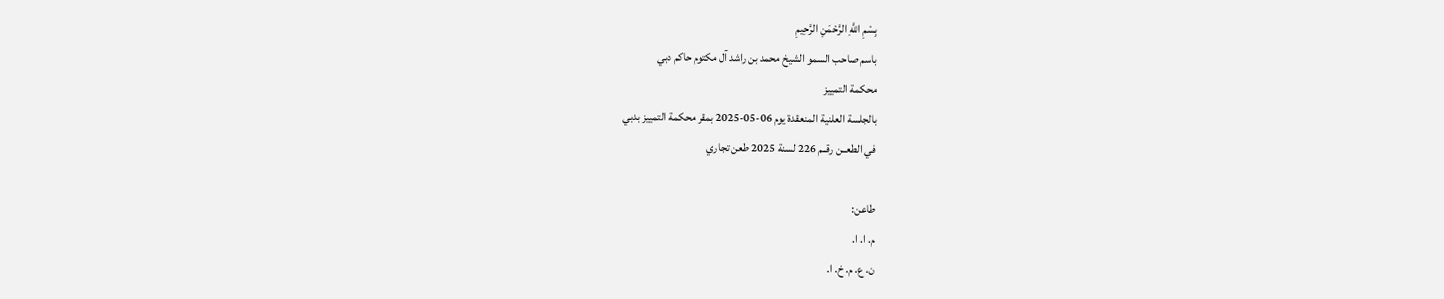بِسْمِ اللَّهِ الرَّحْمَنِ الرَّحِيمِ
باسم صاحب السمو الشيخ محمد بن راشد آل مكتوم حاكم دبي
محكمة التمييز
بالجلسة العلنية المنعقدة يوم 06-05-2025 بمقر محكمة التمييز بدبي
في الطعــن رقــم 226 لسنة 2025 طعن تجاري

طاعن:
م. ا. ا.
ن. ع. م. خ. ا.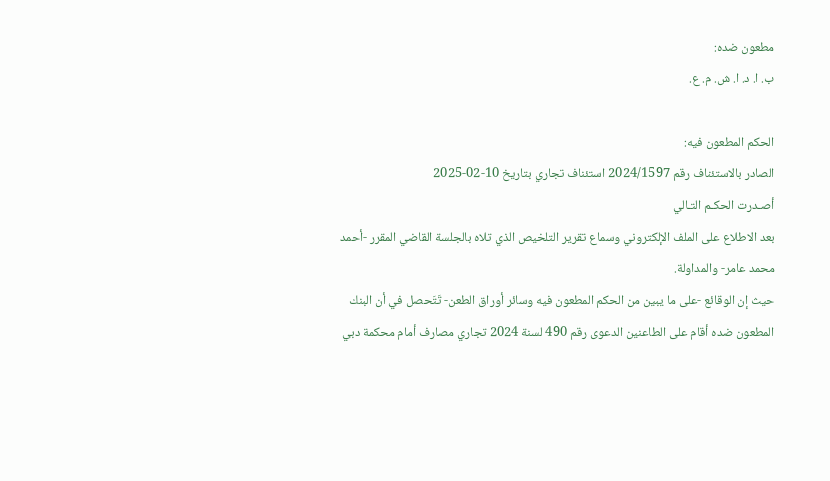مطعون ضده:
ب. ا. د. ا. ش. م. ع.

الحكم المطعون فيه:
الصادر بالاستئناف رقم 2024/1597 استئناف تجاري بتاريخ 10-02-2025
أصـدرت الحكـم التـالي
بعد الاطلاع على الملف الإلكتروني وسماع تقرير التلخيص الذي تلاه بالجلسة القاضي المقرر -أحمد محمد عامر- والمداولة.
حيث إن الوقائع -على ما يبين من الحكم المطعون فيه وسائر أوراق الطعن- تَتَحصل في أن البنك المطعون ضده أقام على الطاعنين الدعوى رقم 490 لسنة 2024 تجاري مصارف أمام محكمة دبي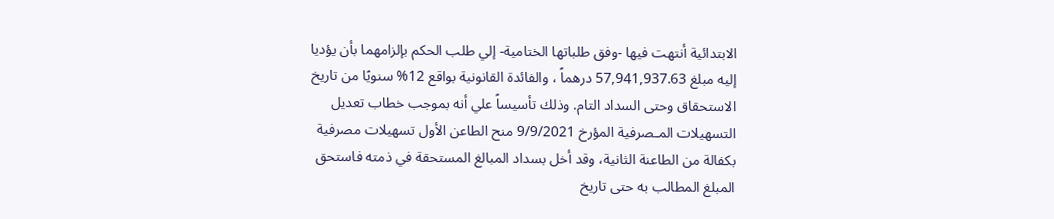الابتدائية أنتهت فيها -وفق طلباتها الختامية- إلي طلب الحكم بإلزامهما بأن يؤديا إليه مبلغ 57,941,937.63 درهماً ، والفائدة القانونية بواقع 12% سنويًا من تاريخ الاستحقاق وحتى السداد التام. وذلك تأسيساً علي أنه بموجب خطاب تعديل التسهيلات المـصرفية المؤرخ 9/9/2021 منح الطاعن الأول تسهيلات مصرفية بكفالة من الطاعنة الثانية، وقد أخل بسداد المبالغ المستحقة في ذمته فاستحق المبلغ المطالب به حتى تاريخ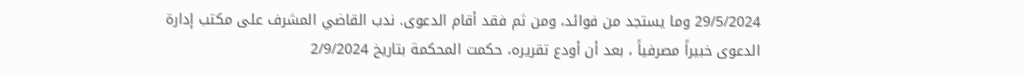29/5/2024 وما يستجد من فوائد، ومن ثم فقد أقام الدعوى. ندب القاضي المشرف على مكتب إدارة الدعوى خبيراً مصرفياً ، بعد أن أودع تقريره، حكمت المحكمة بتاريخ 2/9/2024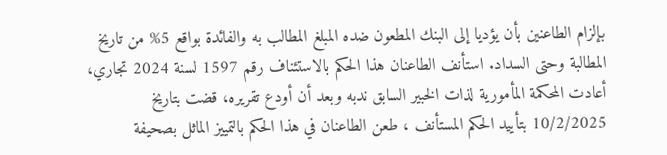بإلزام الطاعنين بأن يؤديا إلى البنك المطعون ضده المبلغ المطالب به والفائدة بواقع 5% من تاريخ المطالبة وحتى السداد. استأنف الطاعنان هذا الحكم بالاستئناف رقم 1597 لسنة 2024 تجاري، أعادت المحكمة المأمورية لذات الخبير السابق ندبه وبعد أن أودع تقريره، قضت بتاريخ 10/2/2025 بتأييد الحكم المستأنف ، طعن الطاعنان في هذا الحكم بالتمييز الماثل بصحيفة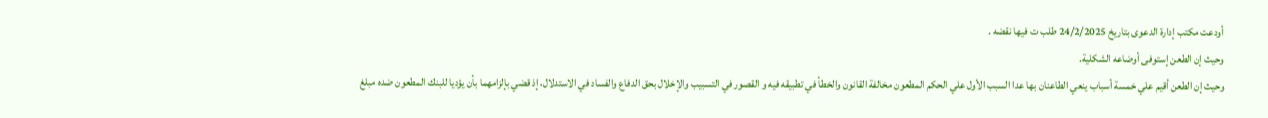أودعت مكتب إدارة الدعوى بتاريخ 24/2/2025 طلب ت فيها نقضه .
وحيث إن الطعن إستوفى أوضاعه الشكلية.
وحيث إن الطعن أقيم علي خمسة أسباب ينعي الطاعنان بها عدا السبب الأول علي الحكم المطعون مخالفة القانون والخطأ في تطبيقه فيه و القصور في التسبيب والإخلال بحق الدفاع والفساد في الاستدلال، إذ قضي بإلزامهما بأن يؤديا للبنك المطعون ضده مبلغ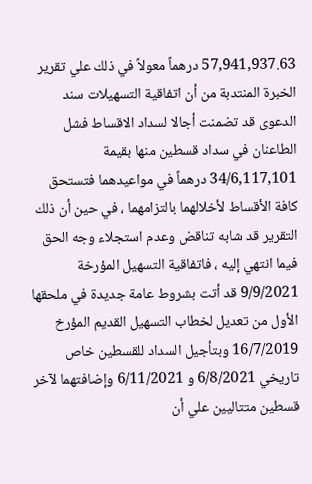57,941,937.63 درهماً معولاً في ذلك علي تقرير الخبرة المنتدبة من أن اتفاقية التسهيلات سند الدعوى قد تضمنت أجالا لسداد الاقساط فشل الطاعنان في سداد قسطين منها بقيمة 34/6,117,101 درهماً في مواعيدهما فتستحق كافة الأقساط لأخلالهما بالتزامهما ، في حين أن ذلك التقرير قد شابه تناقض وعدم استجلاء وجه الحق فيما انتهي إليه ، فاتفاقية التسهيل المؤرخة 9/9/2021 قد أتت بشروط عامة جديدة في ملحقها الأول من تعديل لخطاب التسهيل القديم المؤرخ 16/7/2019 وبتأجيل السداد للقسطين خاص تاريخي 6/8/2021 و 6/11/2021 وإضافتهما لآخر قسطين متتاليين علي أن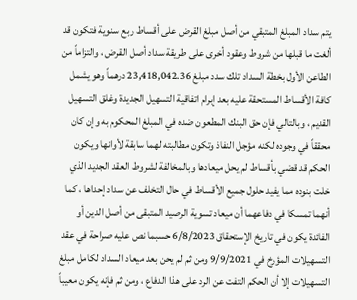يتم سداد المبلغ المتبقي من أصل مبلغ القرض على أقساط ربع سنوية فتكون قد ألغت ما قبلها من شروط وعقود أخرى على طريقة سداد أصل القرض ، والتزاماً من الطاعن الأول بخطة السداد تلك سدد مبلغ 23,418,042.36 درهماً وهو يشمل كافة الأقساط المستحقة عليه بعد إبرام اتفاقية التسهيل الجديدة وغلق التسهيل القديم ، وبالتالي فإن حق البنك المطعون ضده في المبلغ المحكوم به وإن كان محققاً في وجوده لكنه مؤجل النفاذ وتكون مطالبته لهما سابقة لأوانها ويكون الحكم قد قضي بأقساط لم يحل ميعادها وبالمخالفة لشروط العقد الجديد الذي خلت بنوده مما يفيد حلول جميع الأقساط في حال التخلف عن سداد إحداها ، كما أنهما تمسكا في دفاعهما أن ميعاد تسوية الرصيد المتبقى من أصل الدين أو الفائدة يكون في تاريخ الإستحقاق 6/8/2023 حسبما نص عليه صراحة في عقد التسهيلات المؤرخ في 9/9/2021 ومن ثم لم يحن بعد ميعاد السداد لكامل مبلغ التسهيلات إلا أن الحكم التفت عن الرد على هذا الدفاع ، ومن ثم فإنه يكون معيباً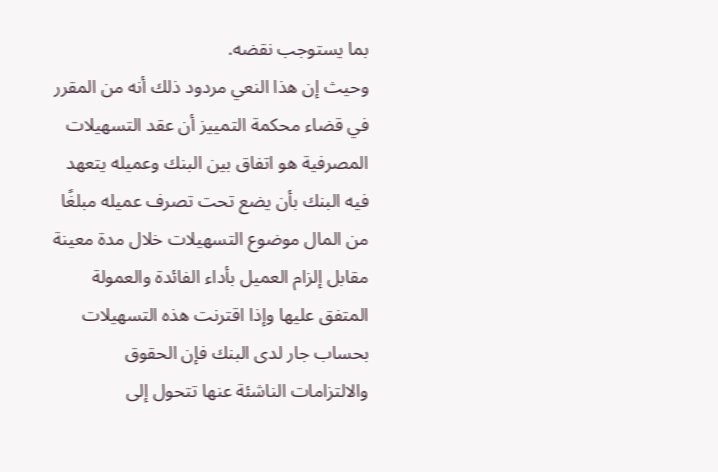بما يستوجب نقضه.
وحيث إن هذا النعي مردود ذلك أنه من المقرر في قضاء محكمة التمييز أن عقد التسهيلات المصرفية هو اتفاق بين البنك وعميله يتعهد فيه البنك بأن يضع تحت تصرف عميله مبلغًا من المال موضوع التسهيلات خلال مدة معينة مقابل إلزام العميل بأداء الفائدة والعمولة المتفق عليها وإذا اقترنت هذه التسهيلات بحساب جار لدى البنك فإن الحقوق والالتزامات الناشئة عنها تتحول إلى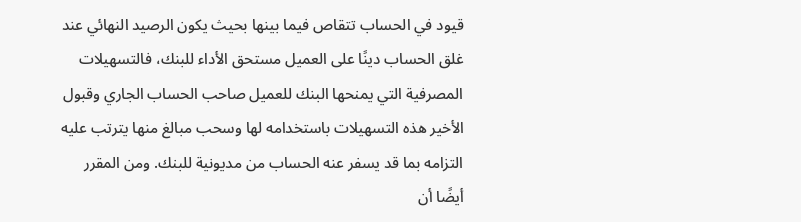قيود في الحساب تتقاص فيما بينها بحيث يكون الرصيد النهائي عند غلق الحساب دينًا على العميل مستحق الأداء للبنك، فالتسهيلات المصرفية التي يمنحها البنك للعميل صاحب الحساب الجاري وقبول الأخير هذه التسهيلات باستخدامه لها وسحب مبالغ منها يترتب عليه التزامه بما قد يسفر عنه الحساب من مديونية للبنك. ومن المقرر أيضًا أن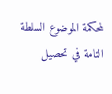لمحكمة الموضوع السلطة التامة في تحصيل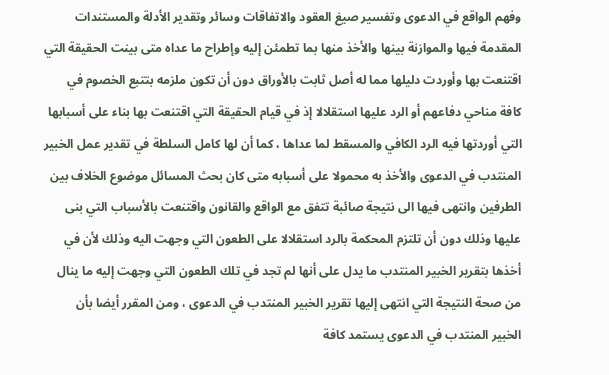وفهم الواقع في الدعوى وتفسير صيغ العقود والاتفاقات وسائر وتقدير الأدلة والمستندات المقدمة فيها والموازنة بينها والأخذ منها بما تطمئن إليه وإطراح ما عداه متى بينت الحقيقة التي اقتنعت بها وأوردت دليلها مما له أصل ثابت بالأوراق دون أن تكون ملزمه بتتبع الخصوم في كافة مناحي دفاعهم أو الرد عليها استقلالا إذ في قيام الحقيقة التي اقتنعت بها بناء على أسبابها التي أوردتها فيه الرد الكافي والمسقط لما عداها ، كما أن لها كامل السلطة في تقدير عمل الخبير المنتدب في الدعوى والأخذ به محمولا على أسبابه متى كان بحث المسائل موضوع الخلاف بين الطرفين وانتهى فيها الى نتيجة صائبة تتفق مع الواقع والقانون واقتنعت بالأسباب التي بنى عليها وذلك دون أن تلتزم المحكمة بالرد استقلالا على الطعون التي وجهت اليه وذلك لأن في أخذها بتقرير الخبير المنتدب ما يدل على أنها لم تجد في تلك الطعون التي وجهت إليه ما ينال من صحة النتيجة التي انتهى إليها تقرير الخبير المنتدب في الدعوى ، ومن المقرر أيضا بأن الخبير المنتدب في الدعوى يستمد كافة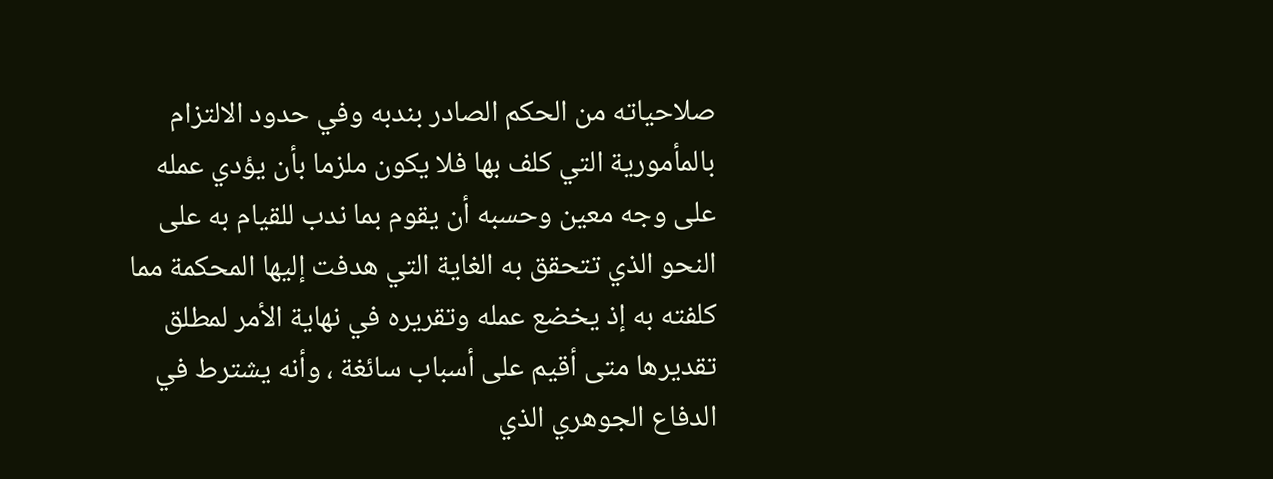صلاحياته من الحكم الصادر بندبه وفي حدود الالتزام بالمأمورية التي كلف بها فلا يكون ملزما بأن يؤدي عمله على وجه معين وحسبه أن يقوم بما ندب للقيام به على النحو الذي تتحقق به الغاية التي هدفت إليها المحكمة مما كلفته به إذ يخضع عمله وتقريره في نهاية الأمر لمطلق تقديرها متى أقيم على أسباب سائغة ، وأنه يشترط في الدفاع الجوهري الذي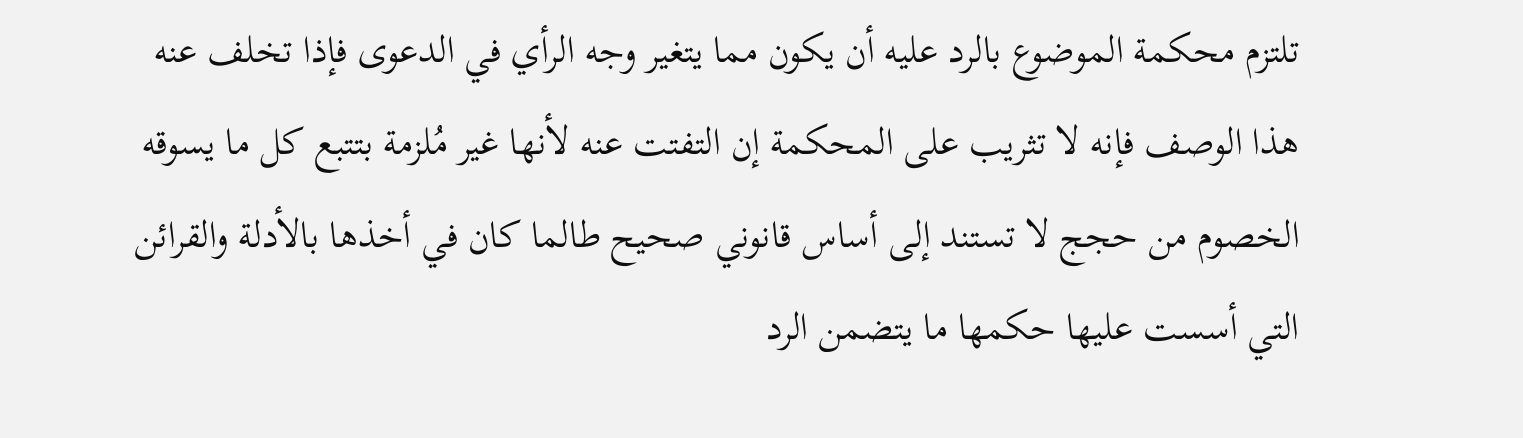تلتزم محكمة الموضوع بالرد عليه أن يكون مما يتغير وجه الرأي في الدعوى فإذا تخلف عنه هذا الوصف فإنه لا تثريب على المحكمة إن التفتت عنه لأنها غير مُلزمة بتتبع كل ما يسوقه الخصوم من حجج لا تستند إلى أساس قانوني صحيح طالما كان في أخذها بالأدلة والقرائن التي أسست عليها حكمها ما يتضمن الرد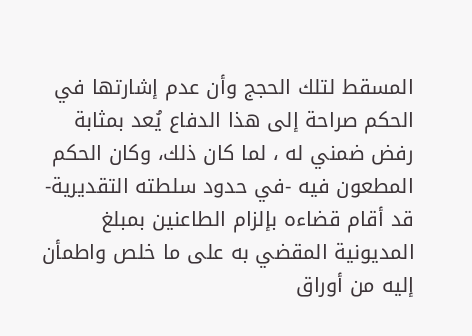المسقط لتلك الحجج وأن عدم إشارتها في الحكم صراحة إلى هذا الدفاع يُعد بمثابة رفض ضمني له ، لما كان ذلك، وكان الحكم المطعون فيه -في حدود سلطته التقديرية- قد أقام قضاءه بإلزام الطاعنين بمبلغ المديونية المقضي به على ما خلص واطمأن إليه من أوراق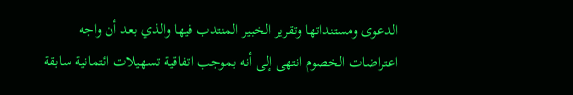الدعوى ومستنداتها وتقرير الخبير المنتدب فيها والذي بعد أن واجه اعتراضات الخصوم انتهى إلى أنه بموجب اتفاقية تسهيلات ائتمانية سابقة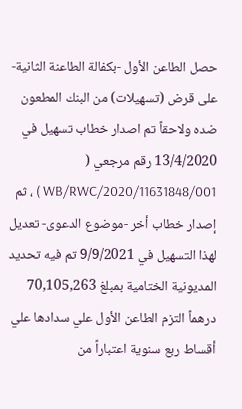حصل الطاعن الأول -بكفالة الطاعنة الثانية- على قرض (تسهيلات) من البنك المطعون ضده ولاحقاً تم اصدار خطاب تسهيل في 13/4/2020 رقم مرجعي ( WB/RWC/2020/11631848/001 ) ، ثم إصدار خطاب أخر -موضوع الدعوى- تعديل لهذا التسهيل في 9/9/2021 تم فيه تحديد المديونية الختامية بمبلغ 70,105,263 درهماً التزم الطاعن الأول علي سدادها علي أقساط ربع سنوية اعتباراً من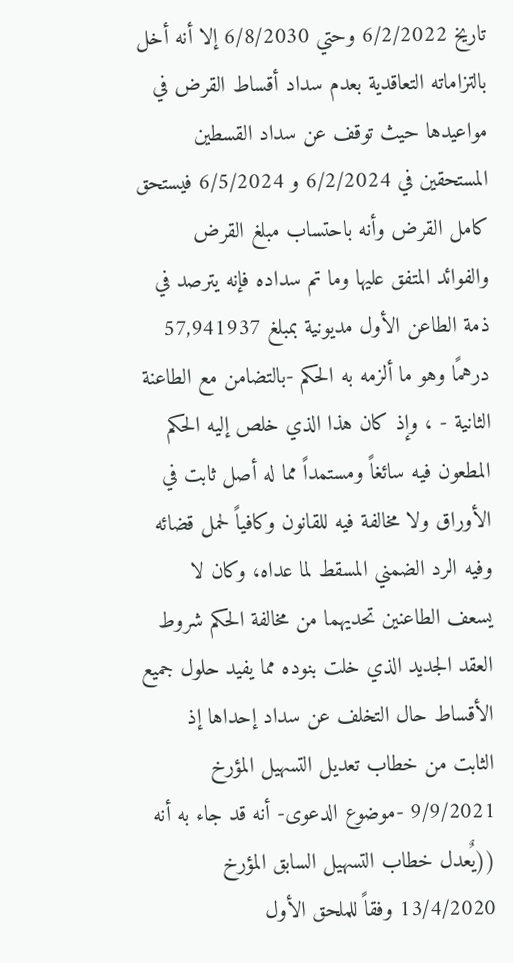تاريخ 6/2/2022 وحتي 6/8/2030 إلا أنه أخل بالتزاماته التعاقدية بعدم سداد أقساط القرض في مواعيدها حيث توقف عن سداد القسطين المستحقين في 6/2/2024 و 6/5/2024 فيستحق كامل القرض وأنه باحتساب مبلغ القرض والفوائد المتفق عليها وما تم سداده فإنه يترصد في ذمة الطاعن الأول مديونية بمبلغ 57,941937 درهمًا وهو ما ألزمه به الحكم -بالتضامن مع الطاعنة الثانية - ، وإذ كان هذا الذي خلص إليه الحكم المطعون فيه سائغاً ومستمداً مما له أصل ثابت في الأوراق ولا مخالفة فيه للقانون وكافياً لحمل قضائه وفيه الرد الضمني المسقط لما عداه، وكان لا يسعف الطاعنين تحديهما من مخالفة الحكم شروط العقد الجديد الذي خلت بنوده مما يفيد حلول جميع الأقساط حال التخلف عن سداد إحداها إذ الثابت من خطاب تعديل التسهيل المؤرخ 9/9/2021 -موضوع الدعوى- أنه قد جاء به أنه ((يٌعدل خطاب التسهيل السابق المؤرخ 13/4/2020 وفقاً للملحق الأول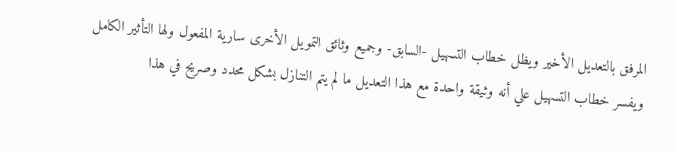المرفق بالتعديل الأخير ويظل خطاب التسهيل -السابق- وجميع وثائق التمويل الأخرى سارية المفعول ولها التأثير الكامل ويفسر خطاب التسهيل علي أنه وثيقة واحدة مع هذا التعديل ما لم يتم التنازل بشكل محدد وصريح في هذا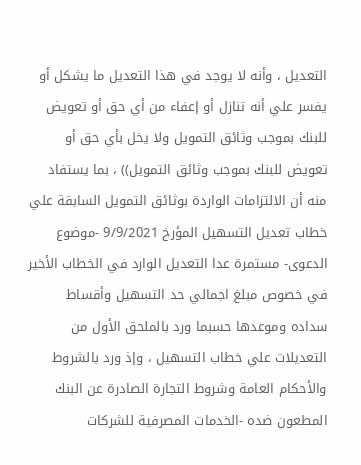التعديل ، وأنه لا يوجد في هذا التعديل ما يشكل أو يفسر علي أنه تنازل أو إعفاء من أي حق أو تعويض للبنك بموجب وثائق التمويل ولا يخل بأي حق أو تعويض للبنك بموجب وثائق التمويل)) ، بما يستفاد منه أن الالتزامات الواردة بوثائق التمويل السابقة علي خطاب تعديل التسهيل المؤرخ 9/9/2021 -موضوع الدعوى- مستمرة عدا التعديل الوارد في الخطاب الأخير في خصوص مبلغ اجمالي حد التسهيل وأقساط سداده وموعدها حسبما ورد بالملحق الأول من التعديلات علي خطاب التسهيل ، وإذ ورد بالشروط والأحكام العامة وشروط التجارة الصادرة عن البنك المطعون ضده -الخدمات المصرفية للشركات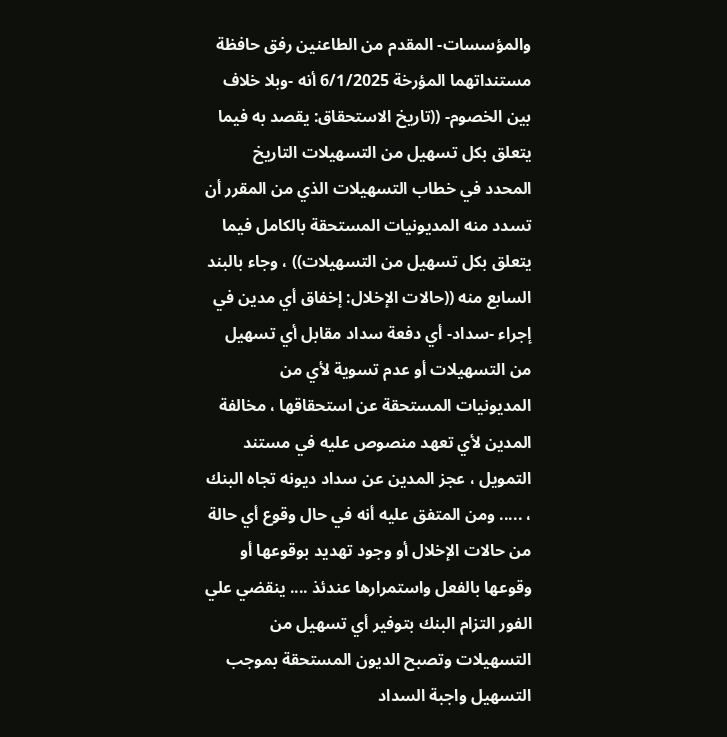والمؤسسات- المقدم من الطاعنين رفق حافظة مستنداتهما المؤرخة 6/1/2025 أنه -وبلا خلاف بين الخصوم- ((تاريخ الاستحقاق: يقصد به فيما يتعلق بكل تسهيل من التسهيلات التاريخ المحدد في خطاب التسهيلات الذي من المقرر أن تسدد منه المديونيات المستحقة بالكامل فيما يتعلق بكل تسهيل من التسهيلات)) ، وجاء بالبند السابع منه ((حالات الإخلال: إخفاق أي مدين في إجراء -سداد- أي دفعة سداد مقابل أي تسهيل من التسهيلات أو عدم تسوية لأي من المديونيات المستحقة عن استحقاقها ، مخالفة المدين لأي تعهد منصوص عليه في مستند التمويل ، عجز المدين عن سداد ديونه تجاه البنك ، ..... ومن المتفق عليه أنه في حال وقوع أي حالة من حالات الإخلال أو وجود تهديد بوقوعها أو وقوعها بالفعل واستمرارها عندئذ .... ينقضي علي الفور التزام البنك بتوفير أي تسهيل من التسهيلات وتصبح الديون المستحقة بموجب التسهيل واجبة السداد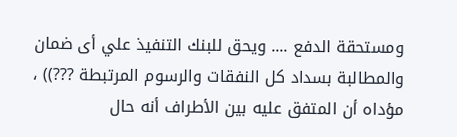ومستحقة الدفع .... ويحق للبنك التنفيذ علي أى ضمان والمطالبة بسداد كل النفقات والرسوم المرتبطة ???)) ، مؤداه أن المتفق عليه بين الأطراف أنه حال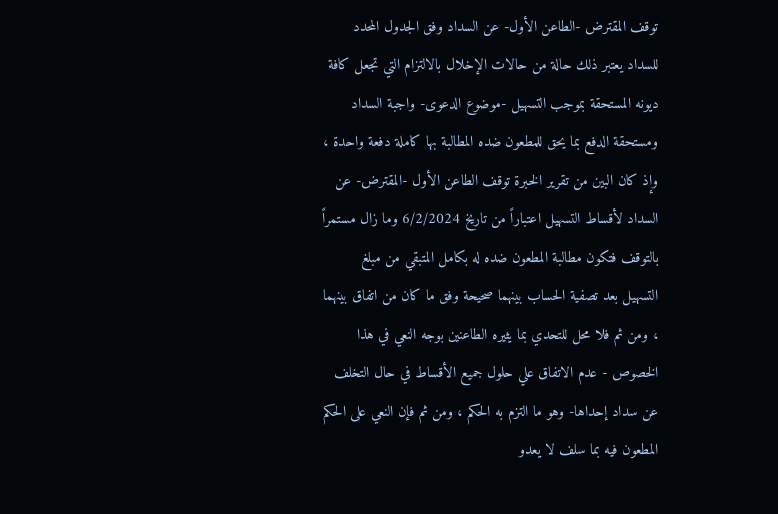توقف المقترض -الطاعن الأول- عن السداد وفق الجدول المحدد للسداد يعتبر ذلك حالة من حالات الإخلال بالالتزام التي تجعل كافة ديونه المستحقة بموجب التسهيل -موضوع الدعوى- واجبة السداد ومستحقة الدفع بما يحق للمطعون ضده المطالبة بها كاملة دفعة واحدة ، وإذ كان البين من تقرير الخبرة توقف الطاعن الأول -المقترض- عن السداد لأقساط التسهيل اعتباراً من تاريخ 6/2/2024 وما زال مستمراً بالتوقف فتكون مطالبة المطعون ضده له بكامل المتبقي من مبلغ التسهيل بعد تصفية الحساب بينهما صحيحة وفق ما كان من اتفاق بينهما ، ومن ثم فلا محل للتحدي بما يثيره الطاعنين بوجه النعي في هذا الخصوص - عدم الاتفاق علي حلول جميع الأقساط في حال التخلف عن سداد إحداها- وهو ما التزم به الحكم ، ومن ثم فإن النعي على الحكم المطعون فيه بما سلف لا يعدو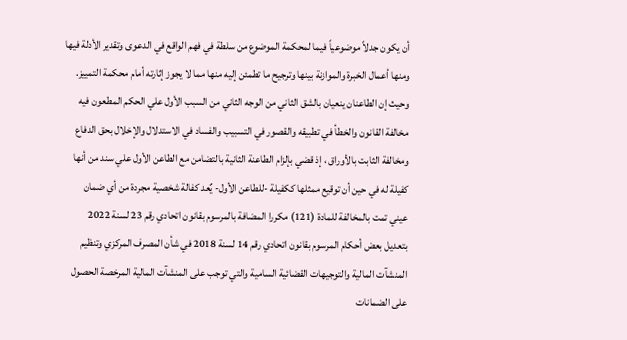أن يكون جدلاً موضوعياً فيما لمحكمة الموضوع من سلطة في فهم الواقع في الدعوى وتقدير الأدلة فيها ومنها أعمال الخبرة والموازنة بينها وترجيح ما تطمئن إليه منها مما لا يجوز إثارته أمام محكمة التمييز.
وحيث إن الطاعنان ينعيان بالشق الثاني من الوجه الثاني من السبب الأول علي الحكم المطعون فيه مخالفة القانون والخطأ في تطبيقه والقصور في التسبيب والفساد في الاستدلال والإخلال بحق الدفاع ومخالفة الثابت بالأوراق ، إذ قضي بإلزام الطاعنة الثانية بالتضامن مع الطاعن الأول علي سند من أنها كفيلة له في حين أن توقيع ممثلها ككفيلة -للطاعن الأول- يٌعد كفالة شخصية مجردة من أي ضمان عيني تمت بالمخالفة للمادة (121) مكررا المضافة بالمرسوم بقانون اتحادي رقم 23 لسنة 2022 بتعديل بعض أحكام المرسوم بقانون اتحادي رقم 14 لسنة 2018 في شأن المصرف المركزي وتنظيم المنشآت المالية والتوجيهات القضائية السامية والتي توجب على المنشآت المالية المرخصة الحصول على الضمانات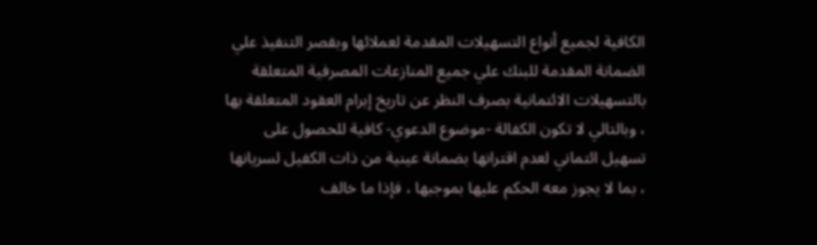الكافية لجميع أنواع التسهيلات المقدمة لعملائها وبقصر التنفيذ علي الضمانة المقدمة للبنك علي جميع المنازعات المصرفية المتعلقة بالتسهيلات الائتمانية بصرف النظر عن تاريخ إبرام العقود المتعلقة بها ، وبالتالي لا تكون الكفالة -موضوع الدعوي- كافية للحصول على تسهيل ائتماني لعدم اقترانها بضمانة عينية من ذات الكفيل لسريانها ، بما لا يجوز معه الحكم عليها بموجبها ، فإذا ما خالف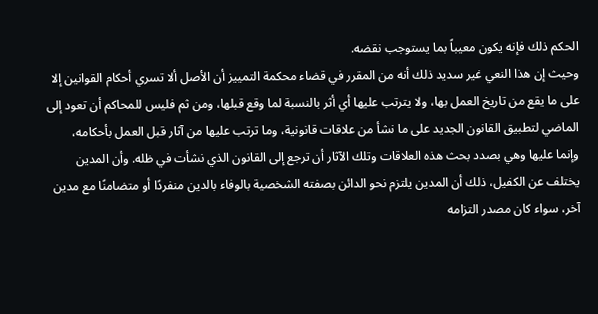الحكم ذلك فإنه يكون معيباً بما يستوجب نقضه.
وحيث إن هذا النعي غير سديد ذلك أنه من المقرر في قضاء محكمة التمييز أن الأصل ألا تسري أحكام القوانين إلا على ما يقع من تاريخ العمل بها، ولا يترتب عليها أي أثر بالنسبة لما وقع قبلها، ومن ثم فليس للمحاكم أن تعود إلى الماضي لتطبيق القانون الجديد على ما نشأ من علاقات قانونية، وما ترتب عليها من آثار قبل العمل بأحكامه، وإنما عليها وهي بصدد بحث هذه العلاقات وتلك الآثار أن ترجع إلى القانون الذي نشأت في ظله. وأن المدين يختلف عن الكفيل، ذلك أن المدين يلتزم نحو الدائن بصفته الشخصية بالوفاء بالدين منفردًا أو متضامنًا مع مدين آخر، سواء كان مصدر التزامه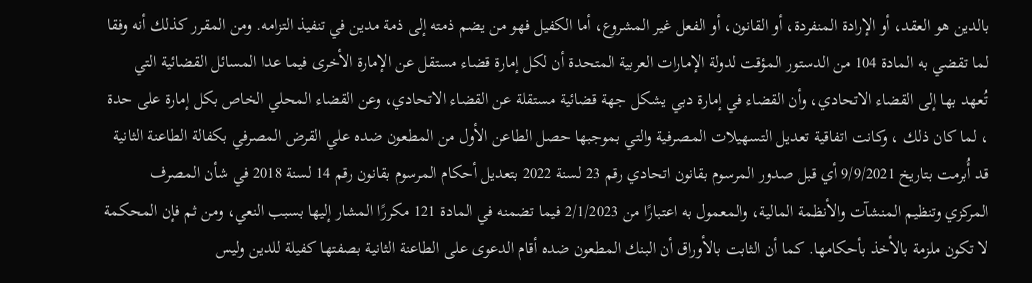بالدين هو العقد، أو الإرادة المنفردة، أو القانون، أو الفعل غير المشروع، أما الكفيل فهو من يضم ذمته إلى ذمة مدين في تنفيذ التزامه. ومن المقرر كذلك أنه وفقا لما تقضي به المادة 104 من الدستور المؤقت لدولة الإمارات العربية المتحدة أن لكل إمارة قضاء مستقل عن الإمارة الأخرى فيما عدا المسائل القضائية التي تُعهد بها إلى القضاء الاتحادي، وأن القضاء في إمارة دبي يشكل جهة قضائية مستقلة عن القضاء الاتحادي، وعن القضاء المحلي الخاص بكل إمارة على حدة ، لما كان ذلك ، وكانت اتفاقية تعديل التسهيلات المـصرفية والتي بموجبها حصل الطاعن الأول من المطعون ضده علي القرض المصرفي بكفالة الطاعنة الثانية قد أُبرمت بتاريخ 9/9/2021 أي قبل صدور المرسوم بقانون اتحادي رقم 23 لسنة 2022 بتعديل أحكام المرسوم بقانون رقم 14 لسنة 2018 في شأن المصرف المركزي وتنظيم المنشآت والأنظمة المالية، والمعمول به اعتبارًا من 2/1/2023 فيما تضمنه في المادة 121 مكررًا المشار إليها بسبب النعي، ومن ثم فإن المحكمة لا تكون ملزمة بالأخذ بأحكامها. كما أن الثابت بالأوراق أن البنك المطعون ضده أقام الدعوى على الطاعنة الثانية بصفتها كفيلة للدين وليس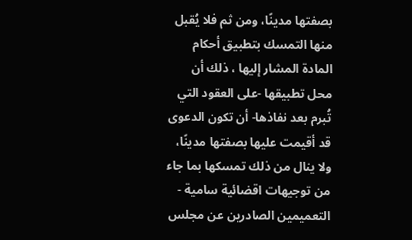بصفتها مدينًا، ومن ثم فلا يُقبل منها التمسك بتطبيق أحكام المادة المشار إليها ، ذلك أن محل تطبيقها -على العقود التي تُبرم بعد نفاذها- أن تكون الدعوى قد أقيمت عليها بصفتها مدينًا، ولا ينال من ذلك تمسكها بما جاء من توجيهات اقضائية سامية - التعميمين الصادرين عن مجلس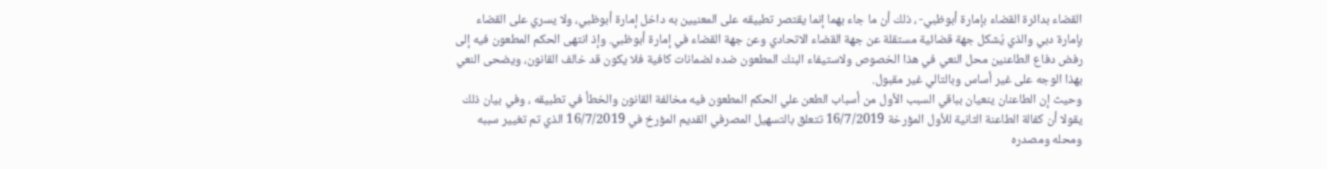القضاء بدائرة القضاء بإمارة أبوظبي- ، ذلك أن ما جاء بهما إنما يقتصر تطبيقه على المعنيين به داخل إمارة أبوظبي، ولا يسري على القضاء بإمارة دبي والذي يُشكل جهة قضائية مستقلة عن جهة القضاء الاتحادي وعن جهة القضاء في إمارة أبوظبي. وإذ انتهى الحكم المطعون فيه إلى رفض دفاع الطاعنين محل النعي في هذا الخصوص ولاستيفاء البنك المطعون ضده لضمانات كافية فلا يكون قد خالف القانون، ويضحى النعي بهذا الوجه على غير أساس وبالتالي غير مقبول.
وحيث إن الطاعنان ينعيان بباقي السبب الأول من أسباب الطعن علي الحكم المطعون فيه مخالفة القانون والخطأ في تطبيقه ، وفي بيان ذلك يقولا أن كفالة الطاعنة الثانية للأول المؤرخة 16/7/2019 تتعلق بالتسهيل المصرفي القديم المؤرخ في 16/7/2019 الذي تم تغيير سببه ومحله ومصدره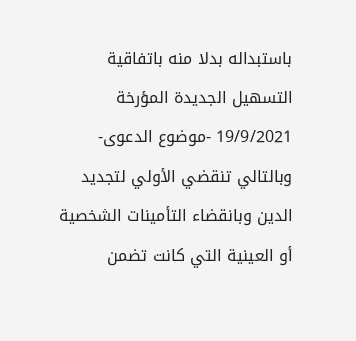باستبداله بدلا منه باتفاقية التسهيل الجديدة المؤرخة 19/9/2021 -موضوع الدعوى- وبالتالي تنقضي الأولي لتجديد الدين وبانقضاء التأمينات الشخصية أو العينية التي كانت تضمن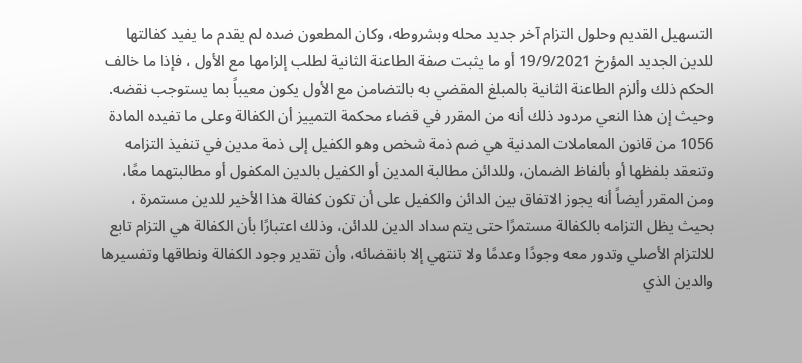التسهيل القديم وحلول التزام آخر جديد محله وبشروطه، وكان المطعون ضده لم يقدم ما يفيد كفالتها للدين الجديد المؤرخ 19/9/2021 أو ما يثبت صفة الطاعنة الثانية لطلب إلزامها مع الأول ، فإذا ما خالف الحكم ذلك وألزم الطاعنة الثانية بالمبلغ المقضي به بالتضامن مع الأول يكون معيباً بما يستوجب نقضه.
وحيث إن هذا النعي مردود ذلك أنه من المقرر في قضاء محكمة التمييز أن الكفالة وعلى ما تفيده المادة 1056 من قانون المعاملات المدنية هي ضم ذمة شخص وهو الكفيل إلى ذمة مدين في تنفيذ التزامه وتنعقد بلفظها أو بألفاظ الضمان، وللدائن مطالبة المدين أو الكفيل بالدين المكفول أو مطالبتهما معًا، ومن المقرر أيضاً أنه يجوز الاتفاق بين الدائن والكفيل على أن تكون كفالة هذا الأخير للدين مستمرة ، بحيث يظل التزامه بالكفالة مستمرًا حتى يتم سداد الدين للدائن، وذلك اعتبارًا بأن الكفالة هي التزام تابع للالتزام الأصلي وتدور معه وجودًا وعدمًا ولا تنتهي إلا بانقضائه، وأن تقدير وجود الكفالة ونطاقها وتفسيرها والدين الذي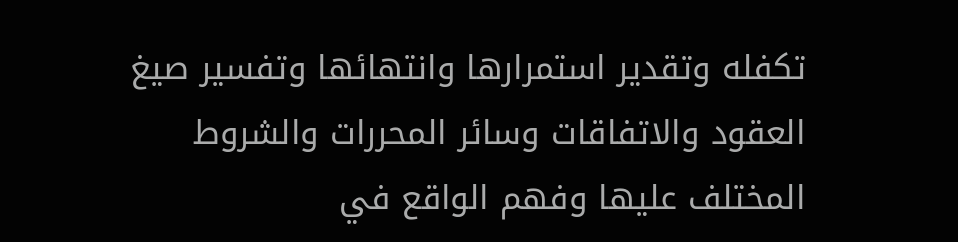تكفله وتقدير استمرارها وانتهائها وتفسير صيغ العقود والاتفاقات وسائر المحررات والشروط المختلف عليها وفهم الواقع في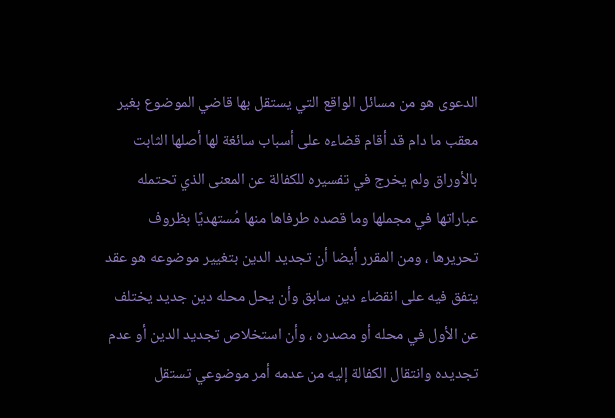الدعوى هو من مسائل الواقع التي يستقل بها قاضي الموضوع بغير معقب ما دام قد أقام قضاءه على أسباب سائغة لها أصلها الثابت بالأوراق ولم يخرج في تفسيره للكفالة عن المعنى الذي تحتمله عباراتها في مجملها وما قصده طرفاها منها مُستهديًا بظروف تحريرها ، ومن المقرر أيضا أن تجديد الدين بتغيير موضوعه هو عقد يتفق فيه على انقضاء دين سابق وأن يحل محله دين جديد يختلف عن الأول في محله أو مصدره ، وأن استخلاص تجديد الدين أو عدم تجديده وانتقال الكفالة إليه من عدمه أمر موضوعي تستقل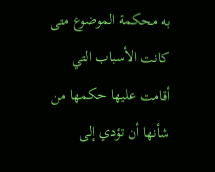به محكمة الموضوع متى كانت الأسباب التي أقامت عليها حكمها من شأنها أن تؤدي إلى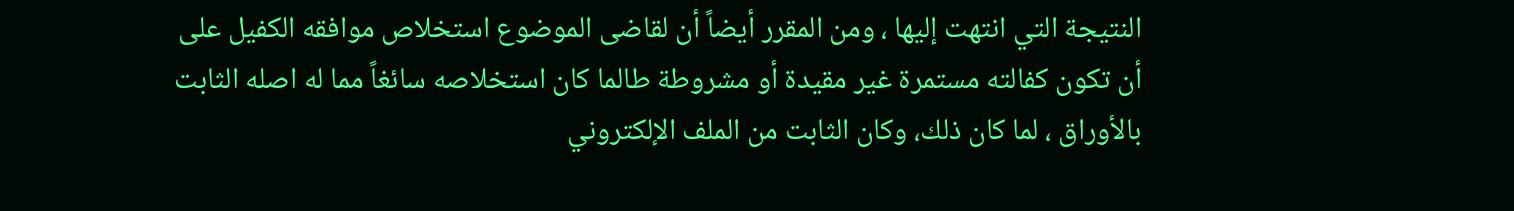النتيجة التي انتهت إليها ، ومن المقرر أيضاً أن لقاضى الموضوع استخلاص موافقه الكفيل على أن تكون كفالته مستمرة غير مقيدة أو مشروطة طالما كان استخلاصه سائغاً مما له اصله الثابت بالأوراق ، لما كان ذلك، وكان الثابت من الملف الإلكتروني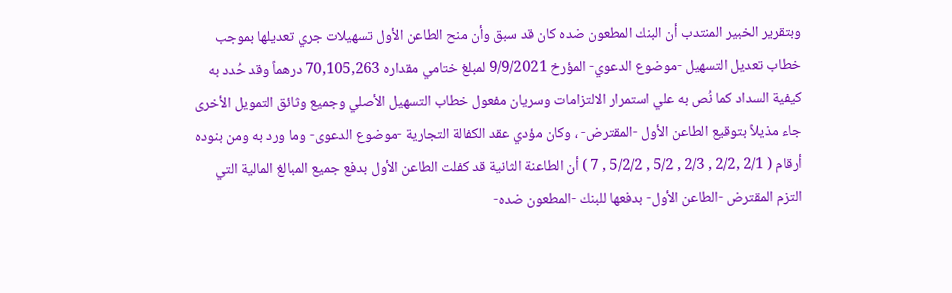وبتقرير الخبير المنتدب أن البنك المطعون ضده كان قد سبق وأن منح الطاعن الأول تسهيلات جري تعديلها بموجب خطاب تعديل التسهيل -موضوع الدعوي- المؤرخ 9/9/2021 لمبلغ ختامي مقداره 70,105,263 درهماً وقد حُدد به كيفية السداد كما نُص به علي استمرار الالتزامات وسريان مفعول خطاب التسهيل الأصلي وجميع وثائق التمويل الأخرى جاء مذيلاً بتوقيع الطاعن الأول -المقترض- ، وكان مؤدي عقد الكفالة التجارية -موضوع الدعوى- وما ورد به ومن بنوده أرقام ( 2/1 ,2/2 , 2/3 , 5/2 , 5/2/2 , 7 ) أن الطاعنة الثانية قد كفلت الطاعن الأول بدفع جميع المبالغ المالية التي التزم المقترض -الطاعن الأول- بدفعها للبنك -المطعون ضده-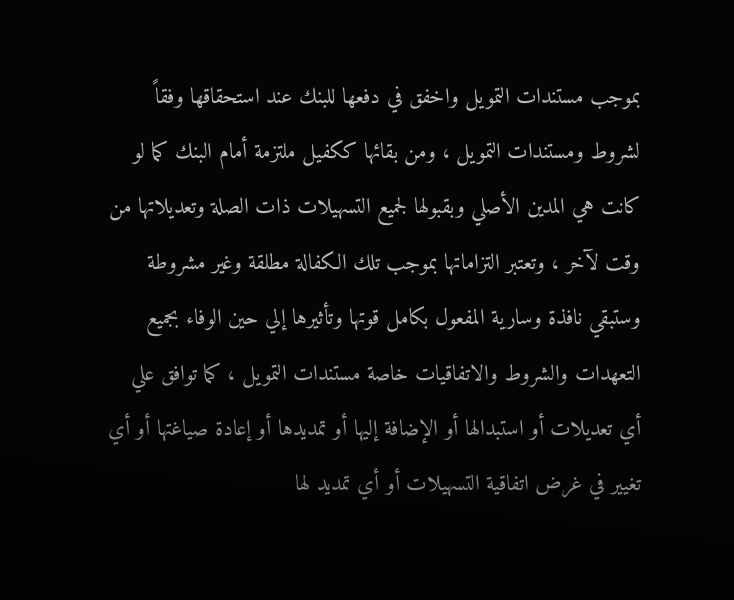بموجب مستندات التمويل واخفق في دفعها للبنك عند استحقاقها وفقاً لشروط ومستندات التمويل ، ومن بقائها ككفيل ملتزمة أمام البنك كما لو كانت هي المدين الأصلي وبقبولها لجميع التسهيلات ذات الصلة وتعديلاتها من وقت لآخر ، وتعتبر التزاماتها بموجب تلك الكفالة مطلقة وغير مشروطة وستبقي نافذة وسارية المفعول بكامل قوتها وتأثيرها إلي حين الوفاء بجميع التعهدات والشروط والاتفاقيات خاصة مستندات التمويل ، كما توافق علي أي تعديلات أو استبدالها أو الإضافة إليها أو تمديدها أو إعادة صياغتها أو أي تغيير في غرض اتفاقية التسهيلات أو أي تمديد لها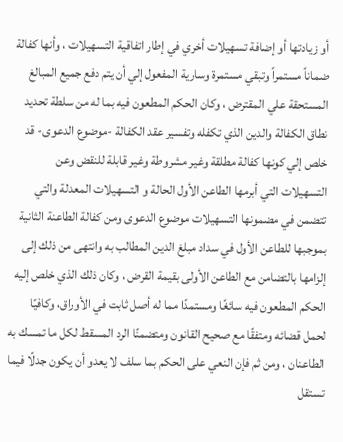أو زيادتها أو إضافة تسهيلات أخري في إطار اتفاقية التسهيلات ، وأنها كفالة ضماناً مستمراً وتبقي مستمرة وسارية المفعول إلي أن يتم دفع جميع المبالغ المستحقة علي المقترض ، وكان الحكم المطعون فيه بما له من سلطة تحديد نطاق الكفالة والدين الذي تكفله وتفسير عقد الكفالة -موضوع الدعوى- قد خلص إلي كونها كفالة مطلقة وغير مشروطة وغير قابلة للنقض وعن التسهيلات التي أبرمها الطاعن الأول الحالة و التسهيلات المعدلة والتي تتضمن في مضمونها التسهيلات موضوع الدعوى ومن كفالة الطاعنة الثانية بموجبها للطاعن الأول في سداد مبلغ الدين المطالب به وانتهى من ذلك إلى إلزامها بالتضامن مع الطاعن الأولى بقيمة القرض ، وكان ذلك الذي خلص إليه الحكم المطعون فيه سائغًا ومستمدًا مما له أصل ثابت في الأوراق، وكافيًا لحمل قضائه ومتفقًا مع صحيح القانون ومتضمنًا الرد المسقط لكل ما تمسك به الطاعنان ، ومن ثم فإن النعي على الحكم بما سلف لا يعدو أن يكون جدلًا فيما تستقل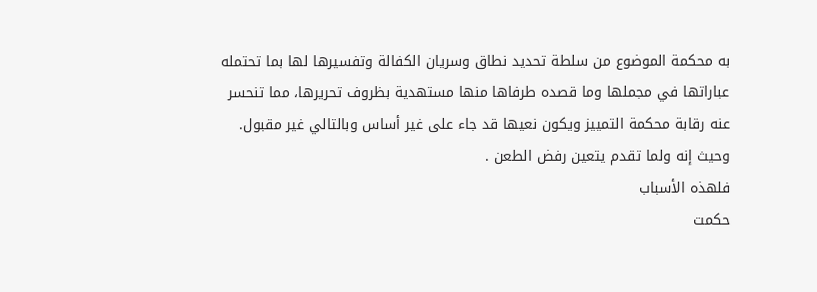به محكمة الموضوع من سلطة تحديد نطاق وسريان الكفالة وتفسيرها لها بما تحتمله عباراتها في مجملها وما قصده طرفاها منها مستهدية بظروف تحريرها، مما تنحسر عنه رقابة محكمة التمييز ويكون نعيها قد جاء على غير أساس وبالتالي غير مقبول.
وحيث إنه ولما تقدم يتعين رفض الطعن .
فلهذه الأسباب
حكمت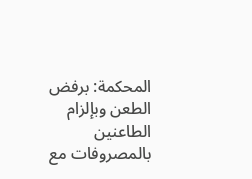المحكمة: برفض الطعن وبإلزام الطاعنين بالمصروفات مع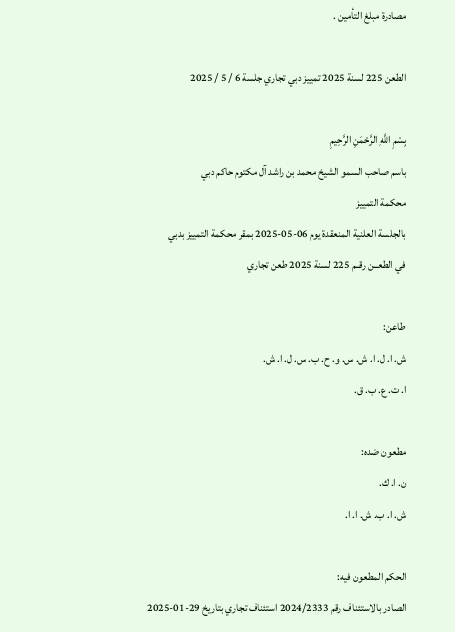مصادرة مبلغ التأمين .

الطعن 225 لسنة 2025 تمييز دبي تجاري جلسة 6 / 5 / 2025

بِسْمِ اللَّهِ الرَّحْمَنِ الرَّحِيمِ
باسم صاحب السمو الشيخ محمد بن راشد آل مكتوم حاكم دبي
محكمة التمييز
بالجلسة العلنية المنعقدة يوم 06-05-2025 بمقر محكمة التمييز بدبي
في الطعــن رقــم 225 لسنة 2025 طعن تجاري

طاعن:
ش. ا. ل. ا. ش. س. و. ح. ب. س. ل. ا. ش.
ا. ت. ع. ب. ق.

مطعون ضده:
ن. ا. ك.
ش. ا. ب. ش. ا. ا.

الحكم المطعون فيه:
الصادر بالاستئناف رقم 2024/2333 استئناف تجاري بتاريخ 29-01-2025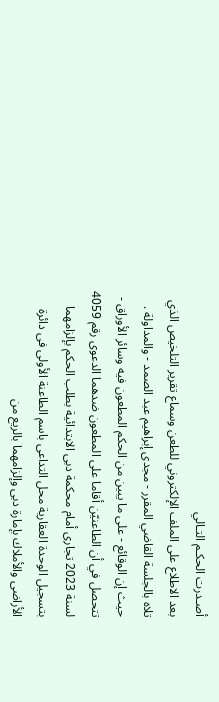أصـدرت الحكـم التـالي
بعد الاطلاع على الملف الإلكتروني للطعن وسماع تقرير التلخيص الذي تلاه بالجلسة القاضي المقرر - مجدى إبراهيم عبد الصمد - والمداولة .
حيث إن الوقائع - على ما يبين من الحكم المطعون فيه وسائر الأوراق - تتحصل في أن الطاعنيّن أقاما على المطعون ضدهما الدعوى رقم 4059 لسنة 2023 تجارى أمام محكمة دبى الابتدائية بطلب الحكم بإلزامهما بتسجيل الوحدة العقارية محل التداعى باسم الطاعنة الأولى فى دائرة الأراضى والأملاك بإمارة دبى وإلزامهما بالريع من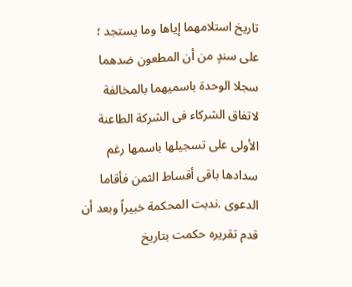تاريخ استلامهما إياها وما يستجد ؛ على سندٍ من أن المطعون ضدهما سجلا الوحدة باسميهما بالمخالفة لاتفاق الشركاء فى الشركة الطاعنة الأولى على تسجيلها باسمها رغم سدادها باقى أقساط الثمن فأقاما الدعوى .ندبت المحكمة خبيراً وبعد أن قدم تقريره حكمت بتاريخ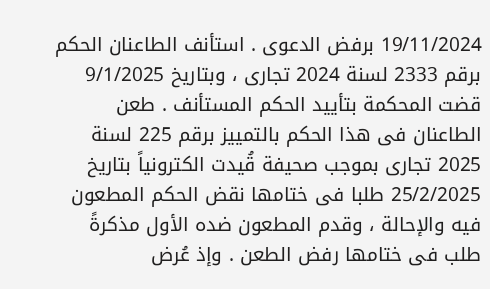19/11/2024 برفض الدعوى . استأنف الطاعنان الحكم برقم 2333 لسنة 2024 تجارى ، وبتاريخ 9/1/2025 قضت المحكمة بتأييد الحكم المستأنف . طعن الطاعنان فى هذا الحكم بالتمييز برقم 225 لسنة 2025 تجارى بموجب صحيفة قُيدت الكترونياً بتاريخ 25/2/2025 طلبا فى ختامها نقض الحكم المطعون فيه والإحالة ، وقدم المطعون ضده الأول مذكرةً طلب فى ختامها رفض الطعن . وإذ عُرض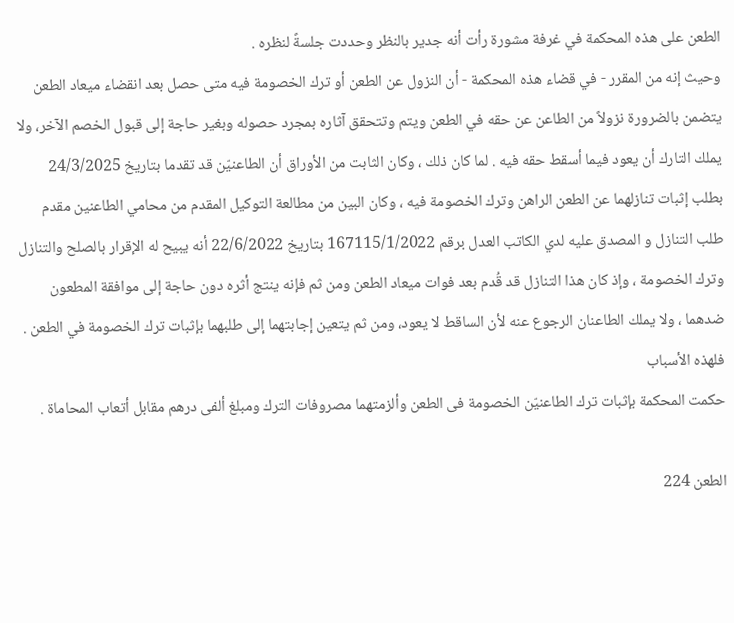الطعن على هذه المحكمة في غرفة مشورة رأت أنه جدير بالنظر وحددت جلسةً لنظره .
وحيث إنه من المقرر - في قضاء هذه المحكمة - أن النزول عن الطعن أو ترك الخصومة فيه متى حصل بعد انقضاء ميعاد الطعن يتضمن بالضرورة نزولاً من الطاعن عن حقه في الطعن ويتم وتتحقق آثاره بمجرد حصوله وبغير حاجة إلى قبول الخصم الآخر، ولا يملك التارك أن يعود فيما أسقط حقه فيه . لما كان ذلك ، وكان الثابت من الأوراق أن الطاعنيّن قد تقدما بتاريخ 24/3/2025 بطلب إثبات تنازلهما عن الطعن الراهن وترك الخصومة فيه ، وكان البين من مطالعة التوكيل المقدم من محامي الطاعنين مقدم طلب التنازل و المصدق عليه لدي الكاتب العدل برقم 167115/1/2022 بتاريخ 22/6/2022 أنه يبيح له الإقرار بالصلح والتنازل وترك الخصومة ، وإذ كان هذا التنازل قد قُدم بعد فوات ميعاد الطعن ومن ثم فإنه ينتج أثره دون حاجة إلى موافقة المطعون ضدهما ، ولا يملك الطاعنان الرجوع عنه لأن الساقط لا يعود، ومن ثم يتعين إجابتهما إلى طلبهما بإثبات ترك الخصومة في الطعن .
فلهذه الأسباب
حكمت المحكمة بإثبات ترك الطاعنيّن الخصومة فى الطعن وألزمتهما مصروفات الترك ومبلغ ألفى درهم مقابل أتعاب المحاماة .

الطعن 224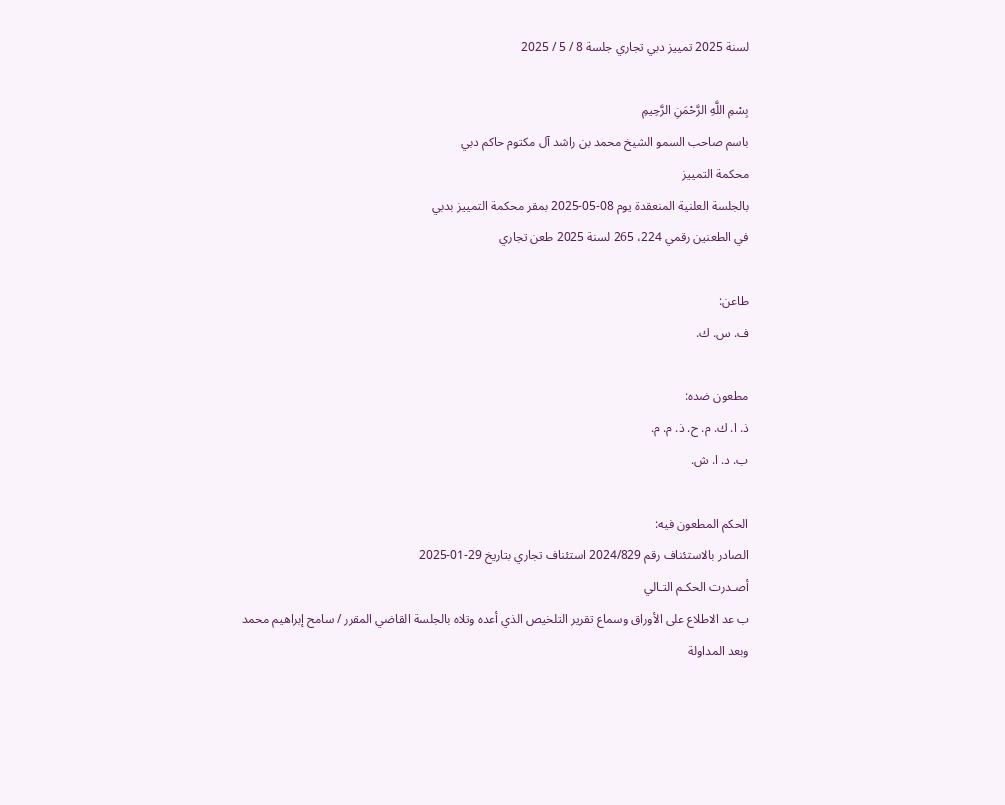لسنة 2025 تمييز دبي تجاري جلسة 8 / 5 / 2025

بِسْمِ اللَّهِ الرَّحْمَنِ الرَّحِيمِ
باسم صاحب السمو الشيخ محمد بن راشد آل مكتوم حاكم دبي
محكمة التمييز
بالجلسة العلنية المنعقدة يوم 08-05-2025 بمقر محكمة التمييز بدبي
في الطعنين رقمي 224، 265 لسنة 2025 طعن تجاري

طاعن:
ف. س. ك.

مطعون ضده:
ذ. ا. ك. م. ح. ذ. م. م.
ب. د. ا. ش.

الحكم المطعون فيه:
الصادر بالاستئناف رقم 2024/829 استئناف تجاري بتاريخ 29-01-2025
أصـدرت الحكـم التـالي
ب عد الاطلاع على الأوراق وسماع تقرير التلخيص الذي أعده وتلاه بالجلسة القاضي المقرر / سامح إبراهيم محمد وبعد المداولة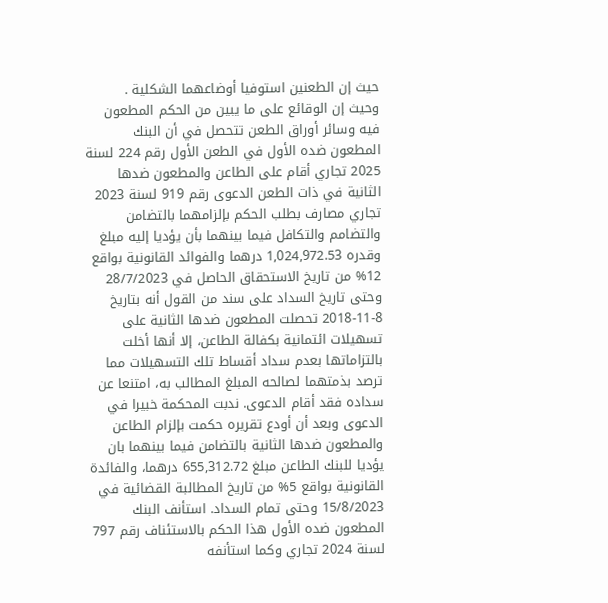حيث إن الطعنين استوفيا أوضاعهما الشكلية .
وحيث إن الوقائع على ما يبين من الحكم المطعون فيه وسائر أوراق الطعن تتحصل في أن البنك المطعون ضده الأول في الطعن الأول رقم 224 لسنة 2025 تجاري أقام على الطاعن والمطعون ضدها الثانية في ذات الطعن الدعوى رقم 919 لسنة 2023 تجاري مصارف بطلب الحكم بإلزامهما بالتضامن والتضامم والتكافل فيما بينهما بأن يؤديا إليه مبلغ وقدره 1,024,972.53 درهما والفوائد القانونية بواقع 12% من تاريخ الاستحقاق الحاصل في 28/7/2023 وحتى تاريخ السداد على سند من القول أنه بتاريخ 8-11-2018 تحصلت المطعون ضدها الثانية على تسهيلات ائتمانية بكفالة الطاعن، إلا أنها أخلت بالتزاماتها بعدم سداد أقساط تلك التسهيلات مما ترصد بذمتهما لصالحه المبلغ المطالب به، امتنعا عن سداده فقد أقام الدعوى. ندبت المحكمة خبيرا في الدعوى وبعد أن أودع تقريره حكمت بإلزام الطاعن والمطعون ضدها الثانية بالتضامن فيما بينهما بان يؤديا للبنك الطاعن مبلغ 655,312.72 درهما، والفائدة القانونية بواقع 5% من تاريخ المطالبة القضائية في 15/8/2023 وحتى تمام السداد. استأنف البنك المطعون ضده الأول هذا الحكم بالاستئناف رقم 797 لسنة 2024 تجاري وكما استأنفه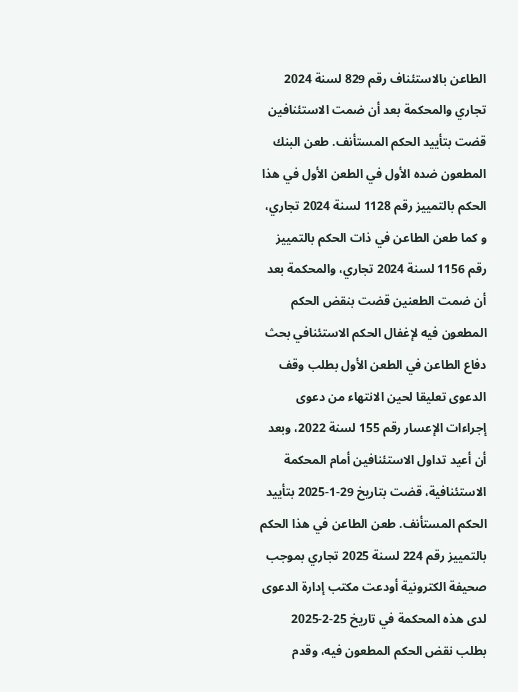الطاعن بالاستئناف رقم 829 لسنة 2024 تجاري والمحكمة بعد أن ضمت الاستئنافين قضت بتأييد الحكم المستأنف. طعن البنك المطعون ضده الأول في الطعن الأول في هذا الحكم بالتمييز رقم 1128 لسنة 2024 تجاري، و كما طعن الطاعن في ذات الحكم بالتمييز رقم 1156 لسنة 2024 تجاري، والمحكمة بعد أن ضمت الطعنين قضت بنقض الحكم المطعون فيه لإغفال الحكم الاستئنافي بحث دفاع الطاعن في الطعن الأول بطلب وقف الدعوى تعليقا لحين الانتهاء من دعوى إجراءات الإعسار رقم 155 لسنة 2022، وبعد أن أعيد تداول الاستئنافين أمام المحكمة الاستئنافية، قضت بتاريخ 29-1-2025 بتأييد الحكم المستأنف. طعن الطاعن في هذا الحكم بالتمييز رقم 224 لسنة 2025 تجاري بموجب صحيفة الكترونية أودعت مكتب إدارة الدعوى لدى هذه المحكمة في تاريخ 25-2-2025 بطلب نقض الحكم المطعون فيه، وقدم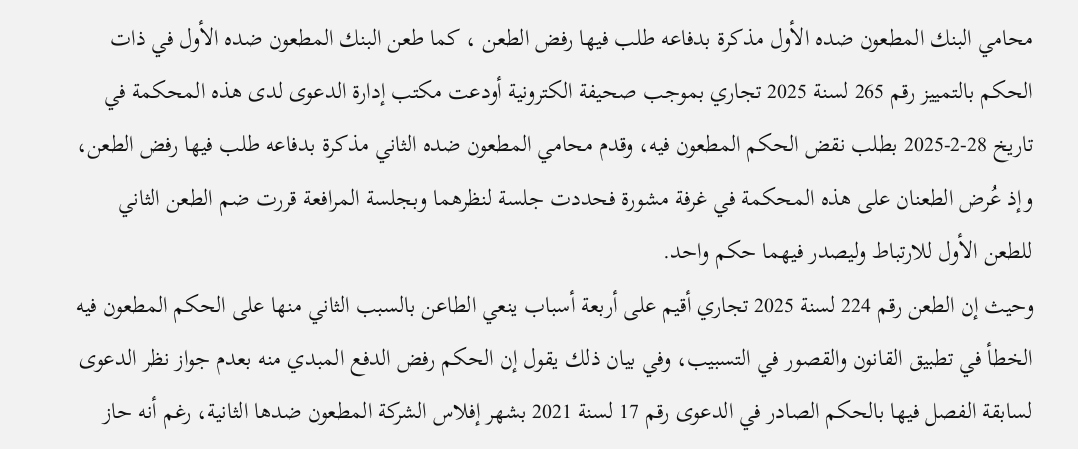محامي البنك المطعون ضده الأول مذكرة بدفاعه طلب فيها رفض الطعن ، كما طعن البنك المطعون ضده الأول في ذات الحكم بالتمييز رقم 265 لسنة 2025 تجاري بموجب صحيفة الكترونية أودعت مكتب إدارة الدعوى لدى هذه المحكمة في تاريخ 28-2-2025 بطلب نقض الحكم المطعون فيه، وقدم محامي المطعون ضده الثاني مذكرة بدفاعه طلب فيها رفض الطعن، وإذ عُرض الطعنان على هذه المحكمة في غرفة مشورة فحددت جلسة لنظرهما وبجلسة المرافعة قررت ضم الطعن الثاني للطعن الأول للارتباط وليصدر فيهما حكم واحد.
وحيث إن الطعن رقم 224 لسنة 2025 تجاري أقيم على أربعة أسباب ينعي الطاعن بالسبب الثاني منها على الحكم المطعون فيه الخطأ في تطبيق القانون والقصور في التسبيب، وفي بيان ذلك يقول إن الحكم رفض الدفع المبدي منه بعدم جواز نظر الدعوى لسابقة الفصل فيها بالحكم الصادر في الدعوى رقم 17 لسنة 2021 بشهر إفلاس الشركة المطعون ضدها الثانية، رغم أنه حاز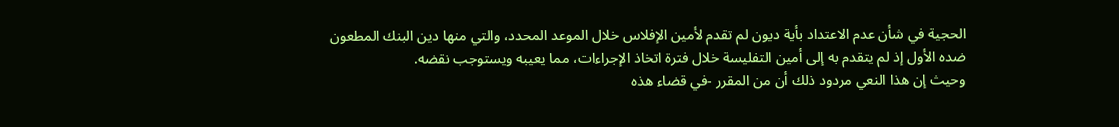الحجية في شأن عدم الاعتداد بأية ديون لم تقدم لأمين الإفلاس خلال الموعد المحدد، والتي منها دين البنك المطعون ضده الأول إذ لم يتقدم به إلى أمين التفليسة خلال فترة اتخاذ الإجراءات، مما يعيبه ويستوجب نقضه.
وحيث إن هذا النعي مردود ذلك أن من المقرر -في قضاء هذه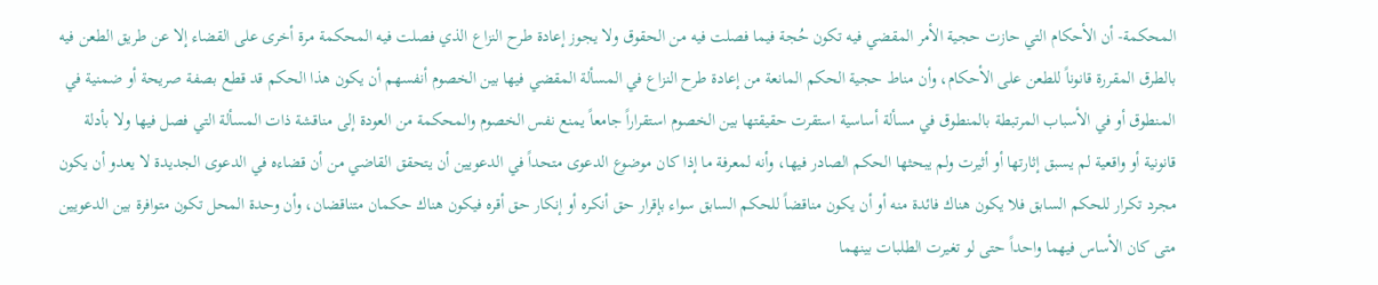المحكمة- أن الأحكام التي حازت حجية الأمر المقضي فيه تكون حُجة فيما فصلت فيه من الحقوق ولا يجوز إعادة طرح النزاع الذي فصلت فيه المحكمة مرة أخرى على القضاء إلا عن طريق الطعن فيه بالطرق المقررة قانوناً للطعن على الأحكام، وأن مناط حجية الحكم المانعة من إعادة طرح النزاع في المسألة المقضي فيها بين الخصوم أنفسهم أن يكون هذا الحكم قد قطع بصفة صريحة أو ضمنية في المنطوق أو في الأسباب المرتبطة بالمنطوق في مسألة أساسية استقرت حقيقتها بين الخصوم استقراراً جامعاً يمنع نفس الخصوم والمحكمة من العودة إلى مناقشة ذات المسألة التي فصل فيها ولا بأدلة قانونية أو واقعية لم يسبق إثارتها أو أثيرت ولم يبحثها الحكم الصادر فيها، وأنه لمعرفة ما إذا كان موضوع الدعوى متحداً في الدعويين أن يتحقق القاضي من أن قضاءه في الدعوى الجديدة لا يعدو أن يكون مجرد تكرار للحكم السابق فلا يكون هناك فائدة منه أو أن يكون مناقضاً للحكم السابق سواء بإقرار حق أنكره أو إنكار حق أقره فيكون هناك حكمان متناقضان، وأن وحدة المحل تكون متوافرة بين الدعويين متى كان الأساس فيهما واحداً حتى لو تغيرت الطلبات بينهما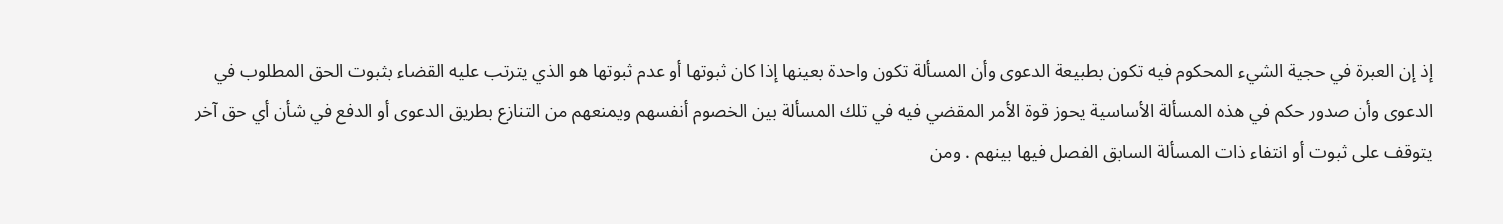إذ إن العبرة في حجية الشيء المحكوم فيه تكون بطبيعة الدعوى وأن المسألة تكون واحدة بعينها إذا كان ثبوتها أو عدم ثبوتها هو الذي يترتب عليه القضاء بثبوت الحق المطلوب في الدعوى وأن صدور حكم في هذه المسألة الأساسية يحوز قوة الأمر المقضي فيه في تلك المسألة بين الخصوم أنفسهم ويمنعهم من التنازع بطريق الدعوى أو الدفع في شأن أي حق آخر يتوقف على ثبوت أو انتفاء ذات المسألة السابق الفصل فيها بينهم . ومن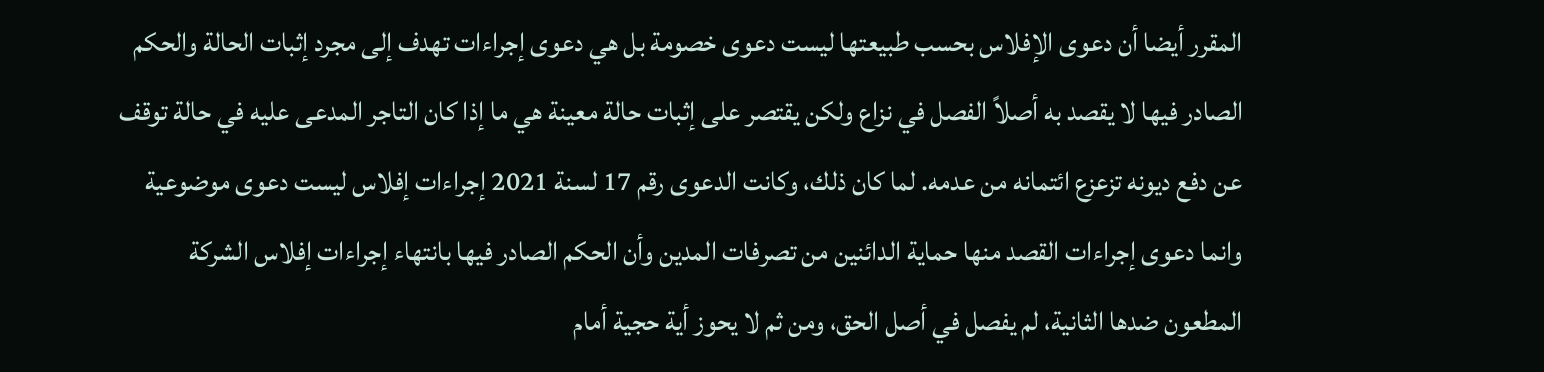المقرر أيضا أن دعوى الإفلاس بحسب طبيعتها ليست دعوى خصومة بل هي دعوى إجراءات تهدف إلى مجرد إثبات الحالة والحكم الصادر فيها لا يقصد به أصلاً الفصل في نزاع ولكن يقتصر على إثبات حالة معينة هي ما إذا كان التاجر المدعى عليه في حالة توقف عن دفع ديونه تزعزع ائتمانه من عدمه. لما كان ذلك، وكانت الدعوى رقم 17 لسنة 2021 إجراءات إفلاس ليست دعوى موضوعية وانما دعوى إجراءات القصد منها حماية الدائنين من تصرفات المدين وأن الحكم الصادر فيها بانتهاء إجراءات إفلاس الشركة المطعون ضدها الثانية، لم يفصل في أصل الحق، ومن ثم لا يحوز أية حجية أمام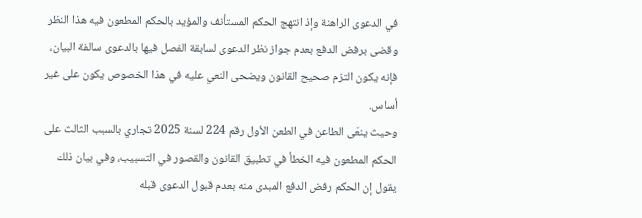في الدعوى الراهنة وإذ انتهج الحكم المستأنف والمؤيد بالحكم المطعون فيه هذا النظر وقضى برفض الدفع بعدم جواز نظر الدعوى لسابقة الفصل فيها بالدعوى سالفة البيان، فإنه يكون التزم صحيح القانون ويضحى النعي عليه في هذا الخصوص يكون على غير أساس.
وحيث ينعَى الطاعن في الطعن الأول رقم 224 لسنة 2025 تجاري بالسبب الثالث على الحكم المطعون فيه الخطأ في تطبيق القانون والقصور في التسبيب، وفي بيان ذلك يقول إن الحكم رفض الدفع المبدى منه بعدم قبول الدعوى قبله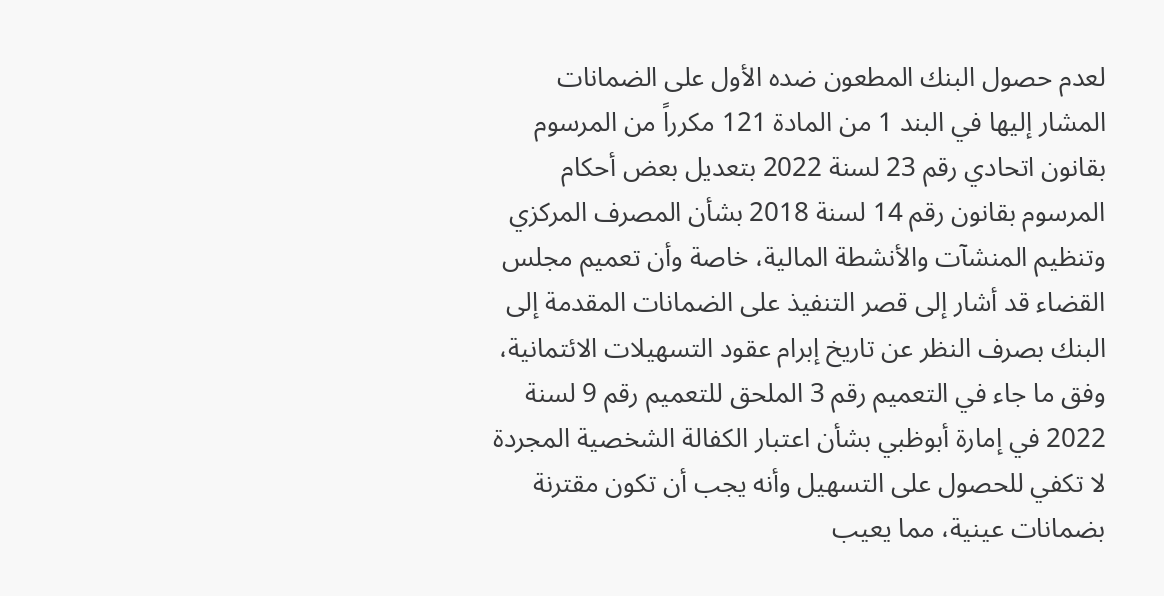لعدم حصول البنك المطعون ضده الأول على الضمانات المشار إليها في البند 1 من المادة 121 مكرراً من المرسوم بقانون اتحادي رقم 23 لسنة 2022 بتعديل بعض أحكام المرسوم بقانون رقم 14 لسنة 2018 بشأن المصرف المركزي وتنظيم المنشآت والأنشطة المالية، خاصة وأن تعميم مجلس القضاء قد أشار إلى قصر التنفيذ على الضمانات المقدمة إلى البنك بصرف النظر عن تاريخ إبرام عقود التسهيلات الائتمانية، وفق ما جاء في التعميم رقم 3 الملحق للتعميم رقم 9 لسنة 2022 في إمارة أبوظبي بشأن اعتبار الكفالة الشخصية المجردة لا تكفي للحصول على التسهيل وأنه يجب أن تكون مقترنة بضمانات عينية، مما يعيب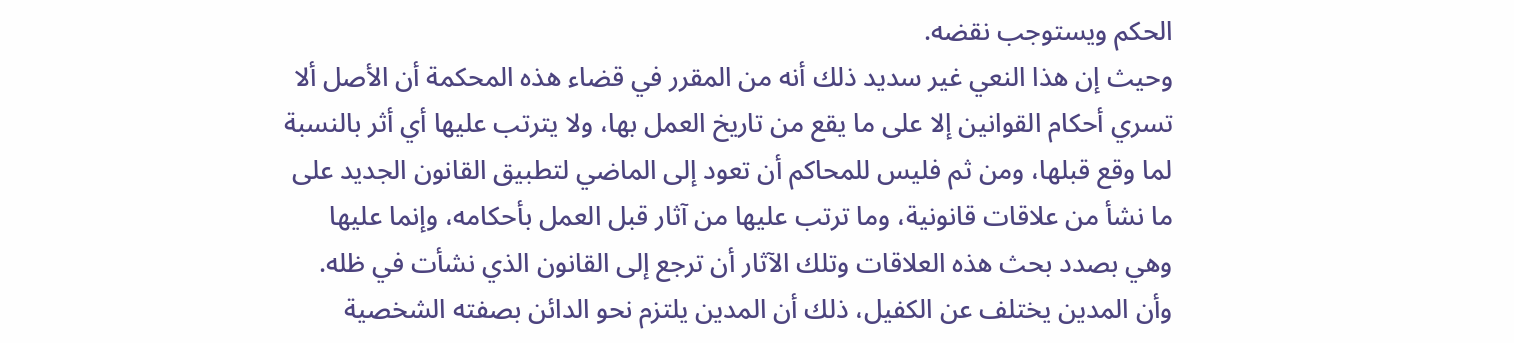الحكم ويستوجب نقضه.
وحيث إن هذا النعي غير سديد ذلك أنه من المقرر في قضاء هذه المحكمة أن الأصل ألا تسري أحكام القوانين إلا على ما يقع من تاريخ العمل بها، ولا يترتب عليها أي أثر بالنسبة لما وقع قبلها، ومن ثم فليس للمحاكم أن تعود إلى الماضي لتطبيق القانون الجديد على ما نشأ من علاقات قانونية، وما ترتب عليها من آثار قبل العمل بأحكامه، وإنما عليها وهي بصدد بحث هذه العلاقات وتلك الآثار أن ترجع إلى القانون الذي نشأت في ظله. وأن المدين يختلف عن الكفيل، ذلك أن المدين يلتزم نحو الدائن بصفته الشخصية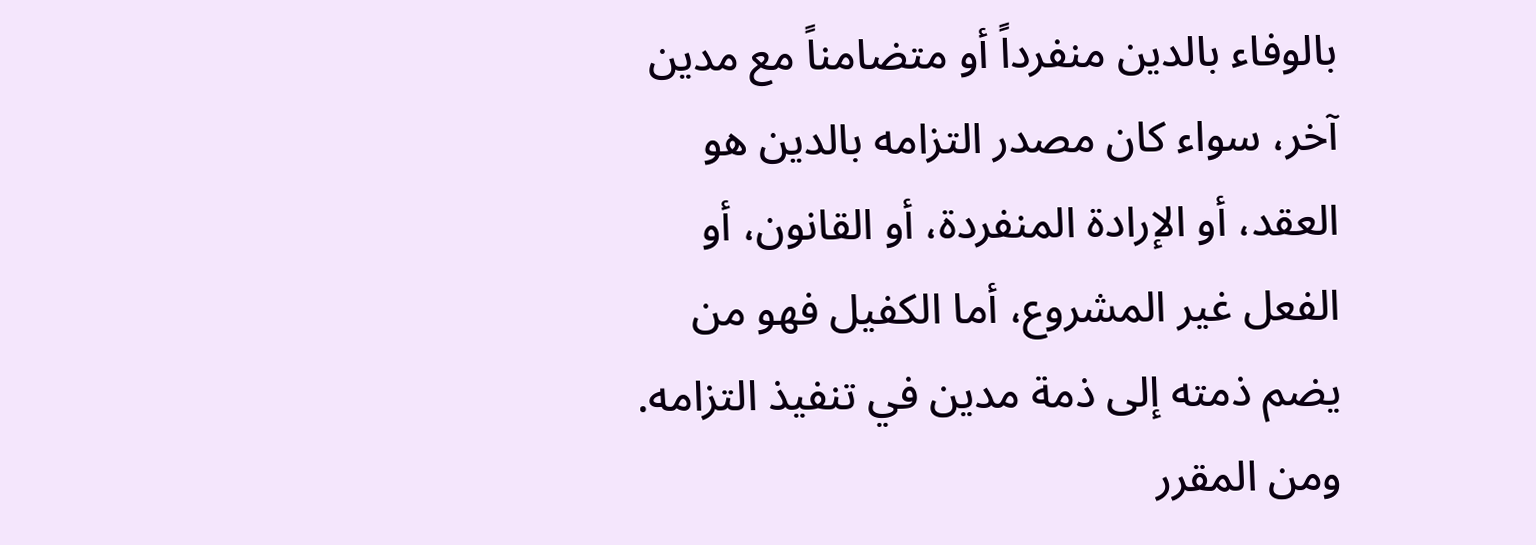بالوفاء بالدين منفرداً أو متضامناً مع مدين آخر، سواء كان مصدر التزامه بالدين هو العقد، أو الإرادة المنفردة، أو القانون، أو الفعل غير المشروع، أما الكفيل فهو من يضم ذمته إلى ذمة مدين في تنفيذ التزامه. ومن المقرر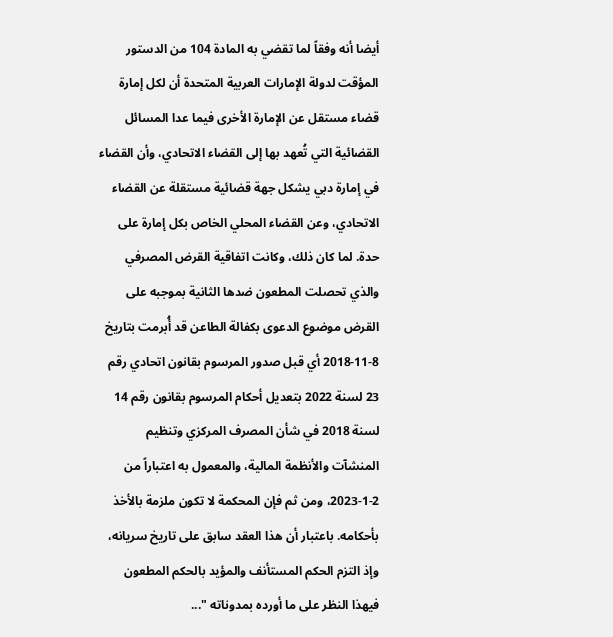أيضا أنه وفقاً لما تقضي به المادة 104 من الدستور المؤقت لدولة الإمارات العربية المتحدة أن لكل إمارة قضاء مستقل عن الإمارة الأخرى فيما عدا المسائل القضائية التي تُعهد بها إلى القضاء الاتحادي، وأن القضاء في إمارة دبي يشكل جهة قضائية مستقلة عن القضاء الاتحادي، وعن القضاء المحلي الخاص بكل إمارة على حدة. لما كان ذلك، وكانت اتفاقية القرض المصرفي والذي تحصلت المطعون ضدها الثانية بموجبه على القرض موضوع الدعوى بكفالة الطاعن قد أُبرمت بتاريخ 8-11-2018 أي قبل صدور المرسوم بقانون اتحادي رقم 23 لسنة 2022 بتعديل أحكام المرسوم بقانون رقم 14 لسنة 2018 في شأن المصرف المركزي وتنظيم المنشآت والأنظمة المالية، والمعمول به اعتباراً من 2-1-2023، ومن ثم فإن المحكمة لا تكون ملزمة بالأخذ بأحكامه. باعتبار أن هذا العقد سابق على تاريخ سريانه، وإذ التزم الحكم المستأنف والمؤيد بالحكم المطعون فيهذا النظر على ما أورده بمدوناته "...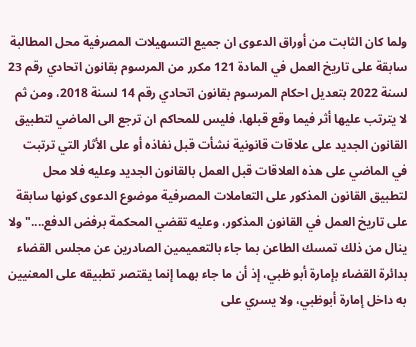ولما كان الثابت من أوراق الدعوى ان جميع التسهيلات المصرفية محل المطالبة سابقة على تاريخ العمل في المادة 121 مكرر من المرسوم بقانون اتحادي رقم 23 لسنة 2022 بتعديل احكام المرسوم بقانون اتحادي رقم 14 لسنة 2018، ومن ثم لا يترتب عليها أثر فيما وقع قبلها، فليس للمحاكم ان ترجع الى الماضي لتطبيق القانون الجديد على علاقات قانونية نشأت قبل نفاذه أو على الأثار التي ترتبت في الماضي على هذه العلاقات قبل العمل بالقانون الجديد وعليه فلا محل لتطبيق القانون المذكور على التعاملات المصرفية موضوع الدعوى كونها سابقة على تاريخ العمل في القانون المذكور، وعليه تقضي المحكمة برفض الدفع...." ولا ينال من ذلك تمسك الطاعن بما جاء بالتعميمين الصادرين عن مجلس القضاء بدائرة القضاء بإمارة أبو ظبي، إذ أن ما جاء بهما إنما يقتصر تطبيقه على المعنيين به داخل إمارة أبوظبي، ولا يسري على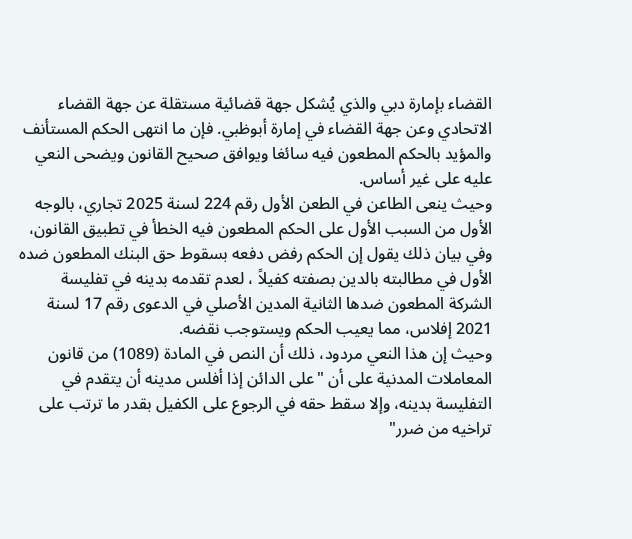القضاء بإمارة دبي والذي يُشكل جهة قضائية مستقلة عن جهة القضاء الاتحادي وعن جهة القضاء في إمارة أبوظبي. فإن ما انتهى الحكم المستأنف والمؤيد بالحكم المطعون فيه سائغا ويوافق صحيح القانون ويضحى النعي عليه على غير أساس.
وحيث ينعى الطاعن في الطعن الأول رقم 224 لسنة 2025 تجاري، بالوجه الأول من السبب الأول على الحكم المطعون فيه الخطأ في تطبيق القانون، وفي بيان ذلك يقول إن الحكم رفض دفعه بسقوط حق البنك المطعون ضده الأول في مطالبته بالدين بصفته كفيلاً ، لعدم تقدمه بدينه في تفليسة الشركة المطعون ضدها الثانية المدين الأصلي في الدعوى رقم 17 لسنة 2021 إفلاس، مما يعيب الحكم ويستوجب نقضه.
وحيث إن هذا النعي مردود، ذلك أن النص في المادة (1089) من قانون المعاملات المدنية على أن "على الدائن إذا أفلس مدينه أن يتقدم في التفليسة بدينه، وإلا سقط حقه في الرجوع على الكفيل بقدر ما ترتب على تراخيه من ضرر"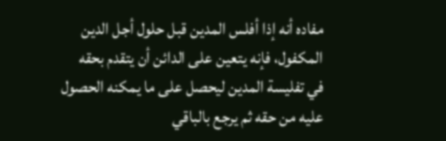مفاده أنه إذا أفلس المدين قبل حلول أجل الدين المكفول، فإنه يتعين على الدائن أن يتقدم بحقه في تفليسة المدين ليحصل على ما يمكنه الحصول عليه من حقه ثم يرجع بالباقي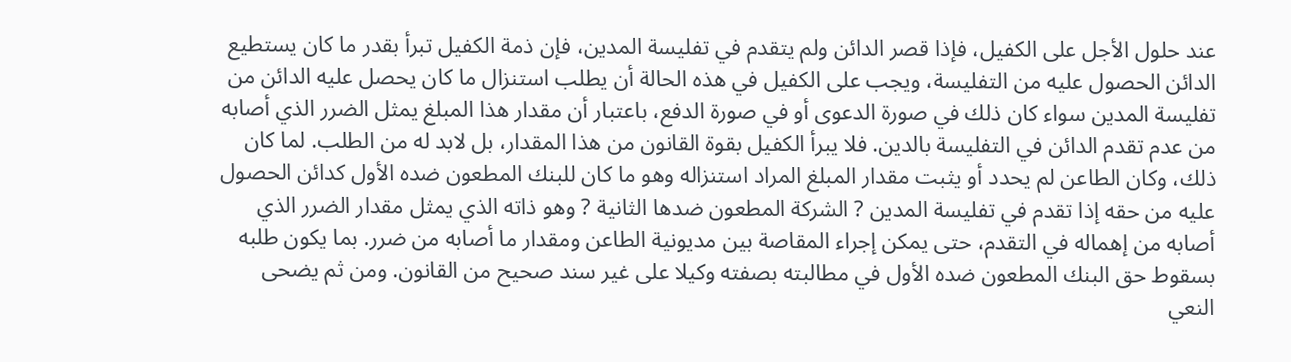عند حلول الأجل على الكفيل، فإذا قصر الدائن ولم يتقدم في تفليسة المدين، فإن ذمة الكفيل تبرأ بقدر ما كان يستطيع الدائن الحصول عليه من التفليسة، ويجب على الكفيل في هذه الحالة أن يطلب استنزال ما كان يحصل عليه الدائن من تفليسة المدين سواء كان ذلك في صورة الدعوى أو في صورة الدفع، باعتبار أن مقدار هذا المبلغ يمثل الضرر الذي أصابه من عدم تقدم الدائن في التفليسة بالدين. فلا يبرأ الكفيل بقوة القانون من هذا المقدار، بل لابد له من الطلب. لما كان ذلك، وكان الطاعن لم يحدد أو يثبت مقدار المبلغ المراد استنزاله وهو ما كان للبنك المطعون ضده الأول كدائن الحصول عليه من حقه إذا تقدم في تفليسة المدين ? الشركة المطعون ضدها الثانية ? وهو ذاته الذي يمثل مقدار الضرر الذي أصابه من إهماله في التقدم، حتى يمكن إجراء المقاصة بين مديونية الطاعن ومقدار ما أصابه من ضرر. بما يكون طلبه بسقوط حق البنك المطعون ضده الأول في مطالبته بصفته وكيلا على غير سند صحيح من القانون. ومن ثم يضحى النعي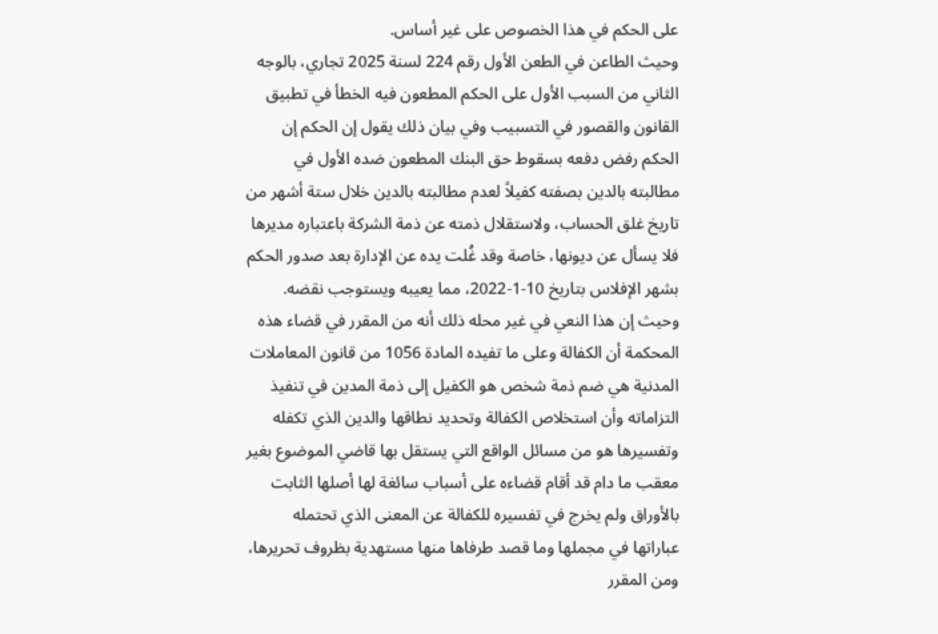على الحكم في هذا الخصوص على غير أساس.
وحيث الطاعن في الطعن الأول رقم 224 لسنة 2025 تجاري، بالوجه الثاني من السبب الأول على الحكم المطعون فيه الخطأ في تطبيق القانون والقصور في التسبيب وفي بيان ذلك يقول إن الحكم إن الحكم رفض دفعه بسقوط حق البنك المطعون ضده الأول في مطالبته بالدين بصفته كفيلاً لعدم مطالبته بالدين خلال ستة أشهر من تاريخ غلق الحساب، ولاستقلال ذمته عن ذمة الشركة باعتباره مديرها فلا يسأل عن ديونها، خاصة وقد غُلت يده عن الإدارة بعد صدور الحكم بشهر الإفلاس بتاريخ 10-1-2022، مما يعيبه ويستوجب نقضه.
وحيث إن هذا النعي في غير محله ذلك أنه من المقرر في قضاء هذه المحكمة أن الكفالة وعلى ما تفيده المادة 1056 من قانون المعاملات المدنية هي ضم ذمة شخص هو الكفيل إلى ذمة المدين في تنفيذ التزاماته وأن استخلاص الكفالة وتحديد نطاقها والدين الذي تكفله وتفسيرها هو من مسائل الواقع التي يستقل بها قاضي الموضوع بغير معقب ما دام قد أقام قضاءه على أسباب سائغة لها أصلها الثابت بالأوراق ولم يخرج في تفسيره للكفالة عن المعنى الذي تحتمله عباراتها في مجملها وما قصد طرفاها منها مستهدية بظروف تحريرها، ومن المقرر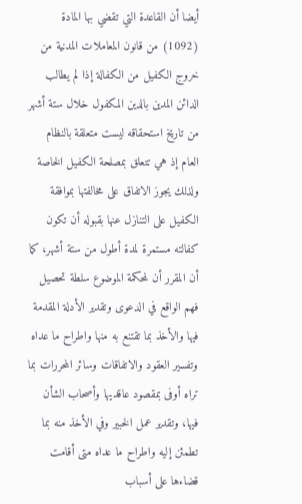أيضا أن القاعدة التي تقضي بها المادة (1092) من قانون المعاملات المدنية من خروج الكفيل من الكفالة إذا لم يطالب الدائن المدين بالدين المكفول خلال ستة أشهر من تاريخ استحقاقه ليست متعلقة بالنظام العام إذ هي تتعلق بمصلحة الكفيل الخاصة ولذلك يجوز الاتفاق على مخالفتها بموافقة الكفيل على التنازل عنها بقبوله أن تكون كفالته مستمرة لمدة أطول من ستة أشهر، كما أن المقرر أن لمحكمة الموضوع سلطة تحصيل فهم الواقع في الدعوى وتقدير الأدلة المقدمة فيها والأخذ بما تقتنع به منها واطراح ما عداه وتفسير العقود والاتفاقات وسائر المحررات بما تراه أوفى بمقصود عاقديها وأصحاب الشأن فيها، وتقدير عمل الخبير وفي الأخذ منه بما تطمئن إليه واطراح ما عداه متى أقامت قضاءها على أسباب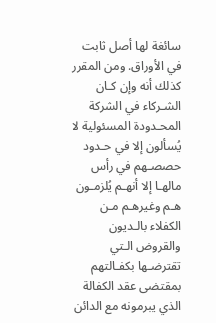سائغة لها أصل ثابت في الأوراق. ومن المقرر كذلك أنه وإن كـان الشـركاء في الشركة المحـدودة المسئولية لا يُسألون إلا في حـدود حصصـهم في رأس مالهـا إلا أنهـم يُلزمـون هـم وغيرهـم مـن الكفلاء بالـديون والقروض الـتي تقترضـها بكفـالتهم بمقتضى عقد الكفالة الذي يبرمونه مع الدائن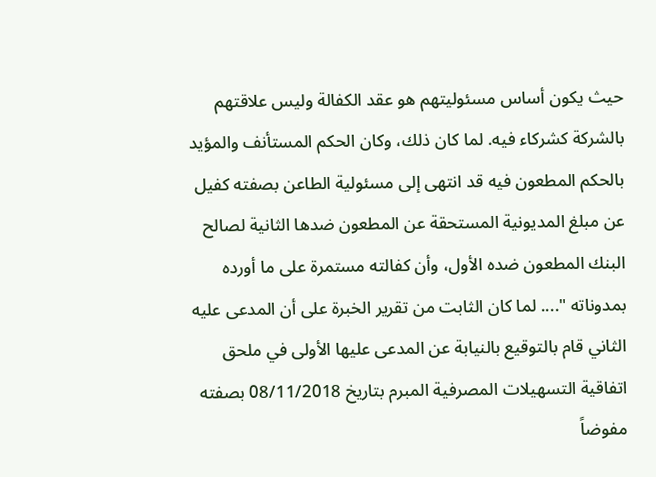حيث يكون أساس مسئوليتهم هو عقد الكفالة وليس علاقتهم بالشركة كشركاء فيه. لما كان ذلك، وكان الحكم المستأنف والمؤيد بالحكم المطعون فيه قد انتهى إلى مسئولية الطاعن بصفته كفيل عن مبلغ المديونية المستحقة عن المطعون ضدها الثانية لصالح البنك المطعون ضده الأول، وأن كفالته مستمرة على ما أورده بمدوناته ".... لما كان الثابت من تقرير الخبرة على أن المدعى عليه الثاني قام بالتوقيع بالنيابة عن المدعى عليها الأولى في ملحق اتفاقية التسهيلات المصرفية المبرم بتاريخ 08/11/2018 بصفته مفوضاً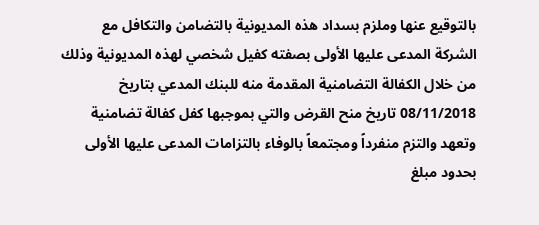بالتوقيع عنها وملزم بسداد هذه المديونية بالتضامن والتكافل مع الشركة المدعى عليها الأولى بصفته كفيل شخصي لهذه المديونية وذلك من خلال الكفالة التضامنية المقدمة منه للبنك المدعي بتاريخ 08/11/2018 تاريخ منح القرض والتي بموجبها كفل كفالة تضامنية وتعهد والتزم منفرداً ومجتمعاً بالوفاء بالتزامات المدعى عليها الأولى بحدود مبلغ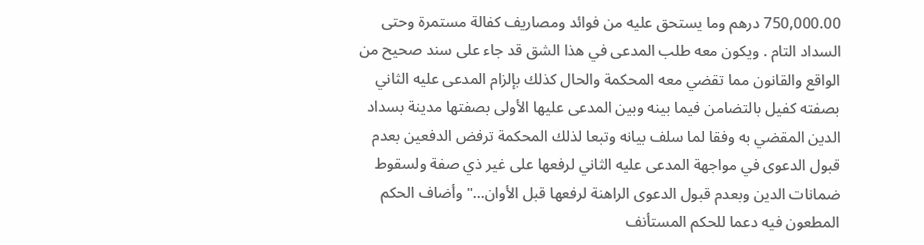750,000.00 درهم وما يستحق عليه من فوائد ومصاريف كفالة مستمرة وحتى السداد التام . ويكون معه طلب المدعى في هذا الشق قد جاء على سند صحيح من الواقع والقانون مما تقضي معه المحكمة والحال كذلك بإلزام المدعى عليه الثاني بصفته كفيل بالتضامن فيما بينه وبين المدعى عليها الأولى بصفتها مدينة بسداد الدين المقضي به وفقا لما سلف بيانه وتبعا لذلك المحكمة ترفض الدفعين بعدم قبول الدعوى في مواجهة المدعى عليه الثاني لرفعها على غير ذي صفة ولسقوط ضمانات الدين وبعدم قبول الدعوى الراهنة لرفعها قبل الأوان..." وأضاف الحكم المطعون فيه دعما للحكم المستأنف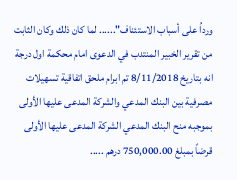ورداُ على أسباب الاستئناف"...... لما كان ذلك وكان الثابت من تقرير الخبير المنتدب في الدعوى امام محكمة اول درجة انه بتاريخ 8/11/2018 تم ابرام ملحق اتفاقية تسهيلات مصرفية بين البنك المدعي والشركة المدعى عليها الأولى بموجبه منح البنك المدعي الشركة المدعى عليها الأولى قرضاً بمبلغ 750,000.00 درهم .....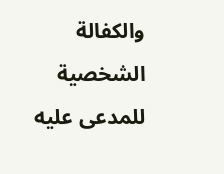والكفالة الشخصية للمدعى عليه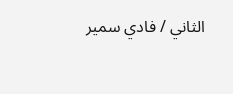الثاني / فادي سمير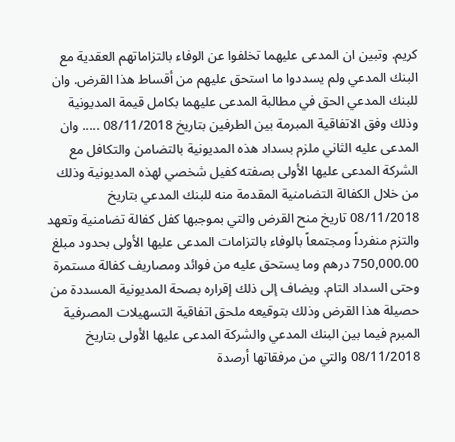كريم. وتبين ان المدعى عليهما تخلفوا عن الوفاء بالتزاماتهم العقدية مع البنك المدعي ولم يسددوا ما استحق عليهم من أقساط هذا القرض. وان للبنك المدعي الحق في مطالبة المدعى عليهما بكامل قيمة المديونية وذلك وفق الاتفاقية المبرمة بين الطرفين بتاريخ 08/11/2018 ..... وان المدعى عليه الثاني ملزم بسداد هذه المديونية بالتضامن والتكافل مع الشركة المدعى عليها الأولى بصفته كفيل شخصي لهذه المديونية وذلك من خلال الكفالة التضامنية المقدمة منه للبنك المدعي بتاريخ 08/11/2018 تاريخ منح القرض والتي بموجبها كفل كفالة تضامنية وتعهد والتزم منفرداً ومجتمعاً بالوفاء بالتزامات المدعى عليها الأولى بحدود مبلغ 750,000.00 درهم وما يستحق عليه من فوائد ومصاريف كفالة مستمرة وحتى السداد التام. ويضاف إلى ذلك إقراره بصحة المديونية المسددة من حصيلة هذا القرض وذلك بتوقيعه ملحق اتفاقية التسهيلات المصرفية المبرم فيما بين البنك المدعي والشركة المدعى عليها الأولى بتاريخ 08/11/2018 والتي من مرفقاتها أرصدة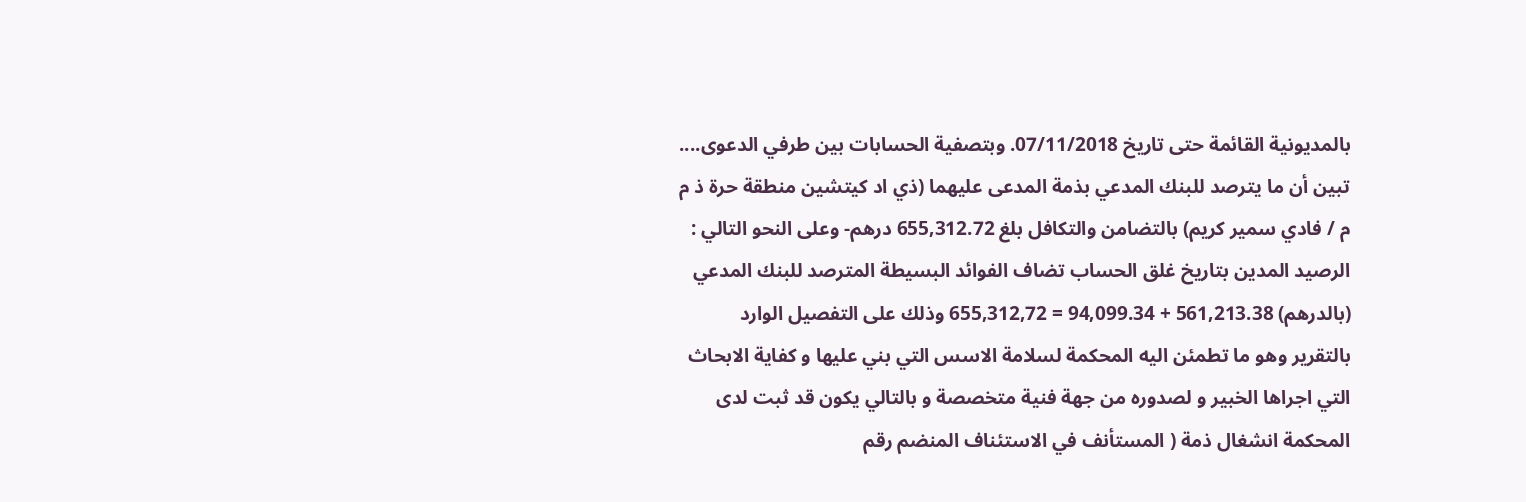بالمديونية القائمة حتى تاريخ 07/11/2018. وبتصفية الحسابات بين طرفي الدعوى.... تبين أن ما يترصد للبنك المدعي بذمة المدعى عليهما (ذي اد كيتشين منطقة حرة ذ م م / فادي سمير كريم) بالتضامن والتكافل بلغ 655,312.72 درهم- وعلى النحو التالي : الرصيد المدين بتاريخ غلق الحساب تضاف الفوائد البسيطة المترصد للبنك المدعي (بالدرهم) 561,213.38 + 94,099.34 = 655,312,72 وذلك على التفصيل الوارد بالتقرير وهو ما تطمئن اليه المحكمة لسلامة الاسس التي بني عليها و كفاية الابحاث التي اجراها الخبير و لصدوره من جهة فنية متخصصة و بالتالي يكون قد ثبت لدى المحكمة انشغال ذمة ( المستأنف في الاستئناف المنضم رقم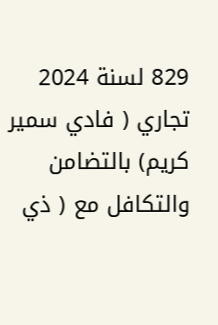829 لسنة 2024 تجاري ( فادي سمير كريم) بالتضامن والتكافل مع ( ذي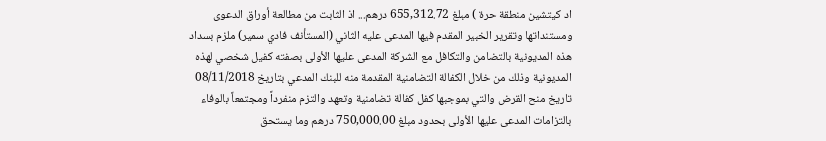اد كيتشين منطقة حرة ) مبلغ 655,312.72 درهم... اذ الثابت من مطالعة أوراق الدعوى ومستنداتها وتقرير الخبير المقدم فيها المدعى عليه الثاني (المستأنف فادي سمير) ملزم بسداد هذه المديونية بالتضامن والتكافل مع الشركة المدعى عليها الأولى بصفته كفيل شخصي لهذه المديونية وذلك من خلال الكفالة التضامنية المقدمة منه للبنك المدعي بتاريخ 08/11/2018 تاريخ منح القرض والتي بموجبها كفل كفالة تضامنية وتعهد والتزم منفرداً ومجتمعاً بالوفاء بالتزامات المدعى عليها الأولى بحدود مبلغ 750,000.00 درهم وما يستحق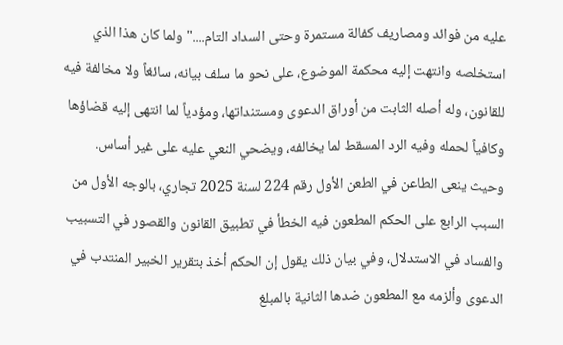عليه من فوائد ومصاريف كفالة مستمرة وحتى السداد التام...." ولما كان هذا الذي استخلصه وانتهت إليه محكمة الموضوع، على نحو ما سلف بيانه، سائغاً ولا مخالفة فيه للقانون، وله أصله الثابت من أوراق الدعوى ومستنداتها، ومؤدياً لما انتهى إليه قضاؤها وكافياً لحمله وفيه الرد المسقط لما يخالفه، ويضحي النعي عليه على غير أساس.
وحيث ينعى الطاعن في الطعن الأول رقم 224 لسنة 2025 تجاري، بالوجه الأول من السبب الرابع على الحكم المطعون فيه الخطأ في تطبيق القانون والقصور في التسبيب والفساد في الاستدلال، وفي بيان ذلك يقول إن الحكم أخذ بتقرير الخبير المنتدب في الدعوى وألزمه مع المطعون ضدها الثانية بالمبلغ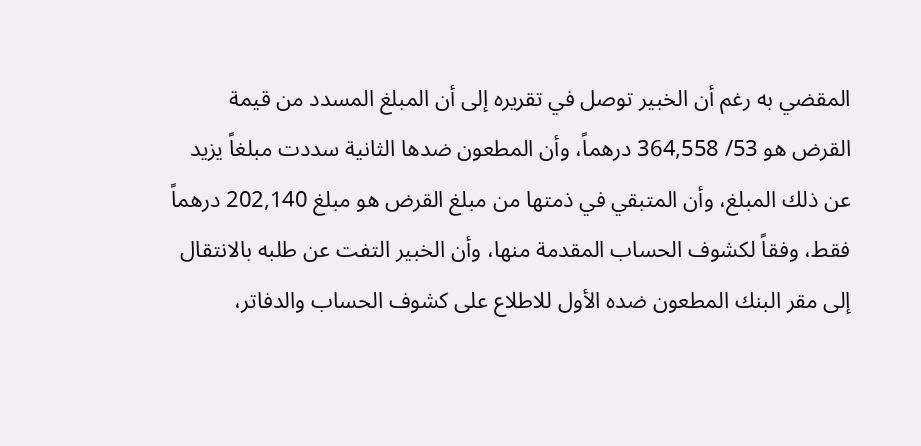المقضي به رغم أن الخبير توصل في تقريره إلى أن المبلغ المسدد من قيمة القرض هو 53/ 364,558 درهماً، وأن المطعون ضدها الثانية سددت مبلغاً يزيد عن ذلك المبلغ، وأن المتبقي في ذمتها من مبلغ القرض هو مبلغ 202,140 درهماً فقط، وفقاً لكشوف الحساب المقدمة منها، وأن الخبير التفت عن طلبه بالانتقال إلى مقر البنك المطعون ضده الأول للاطلاع على كشوف الحساب والدفاتر،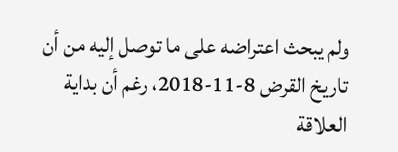ولم يبحث اعتراضه على ما توصل إليه من أن تاريخ القرض 8-11-2018، رغم أن بداية العلاقة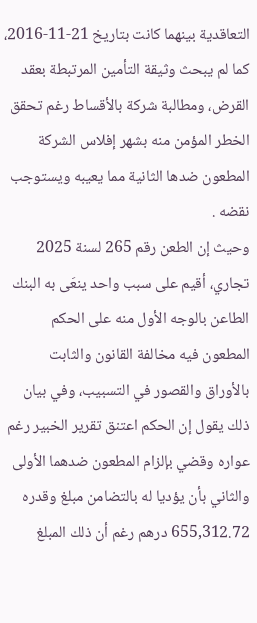التعاقدية بينهما كانت بتاريخ 21-11-2016، كما لم يبحث وثيقة التأمين المرتبطة بعقد القرض، ومطالبة شركة بالأقساط رغم تحقق الخطر المؤمن منه بشهر إفلاس الشركة المطعون ضدها الثانية مما يعيبه ويستوجب نقضه .
وحيث إن الطعن رقم 265 لسنة 2025 تجاري، أقيم على سبب واحد ينعَى به البنك الطاعن بالوجه الأول منه على الحكم المطعون فيه مخالفة القانون والثابت بالأوراق والقصور في التسبيب، وفي بيان ذلك يقول إن الحكم اعتنق تقرير الخبير رغم عواره وقضي بإلزام المطعون ضدهما الأولى والثاني بأن يؤديا له بالتضامن مبلغ وقدره 655,312.72 درهم رغم أن ذلك المبلغ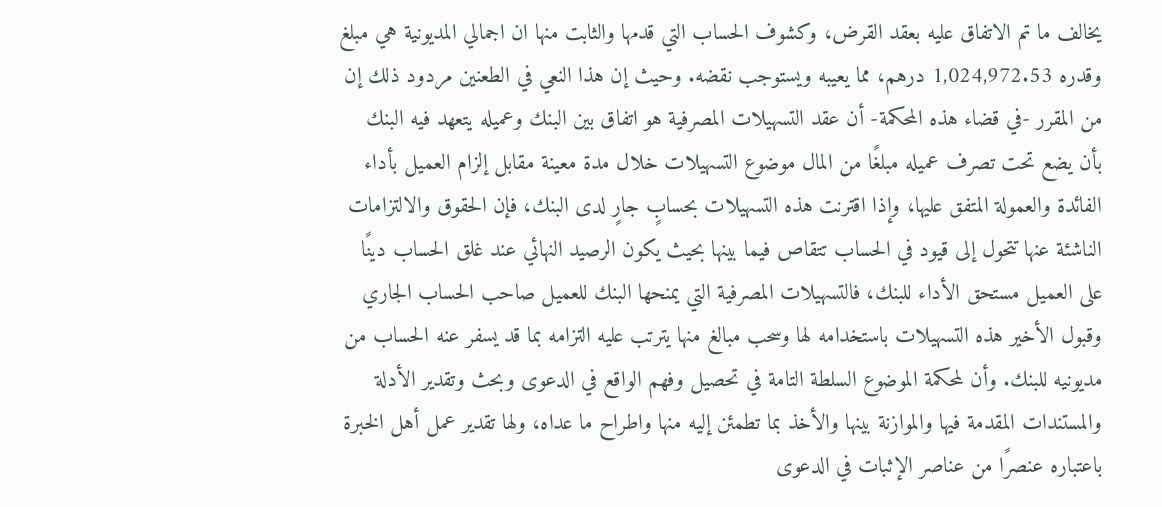يخالف ما تم الاتفاق عليه بعقد القرض، وكشوف الحساب التي قدمها والثابت منها ان اجمالي المديونية هي مبلغ وقدره 1,024,972.53 درهم، مما يعيبه ويستوجب نقضه. وحيث إن هذا النعي في الطعنين مردود ذلك إن من المقرر -في قضاء هذه المحكمة- أن عقد التسهيلات المصرفية هو اتفاق بين البنك وعميله يتعهد فيه البنك بأن يضع تحت تصرف عميله مبلغًا من المال موضوع التسهيلات خلال مدة معينة مقابل إلزام العميل بأداء الفائدة والعمولة المتفق عليها، وإذا اقترنت هذه التسهيلات بحسابٍ جارٍ لدى البنك، فإن الحقوق والالتزامات الناشئة عنها تتحول إلى قيود في الحساب تتقاص فيما بينها بحيث يكون الرصيد النهائي عند غلق الحساب دينًا على العميل مستحق الأداء للبنك، فالتسهيلات المصرفية التي يمنحها البنك للعميل صاحب الحساب الجاري وقبول الأخير هذه التسهيلات باستخدامه لها وسحب مبالغ منها يترتب عليه التزامه بما قد يسفر عنه الحساب من مديونيه للبنك. وأن لمحكمة الموضوع السلطة التامة في تحصيل وفهم الواقع في الدعوى وبحث وتقدير الأدلة والمستندات المقدمة فيها والموازنة بينها والأخذ بما تطمئن إليه منها واطراح ما عداه، ولها تقدير عمل أهل الخبرة باعتباره عنصرًا من عناصر الإثبات في الدعوى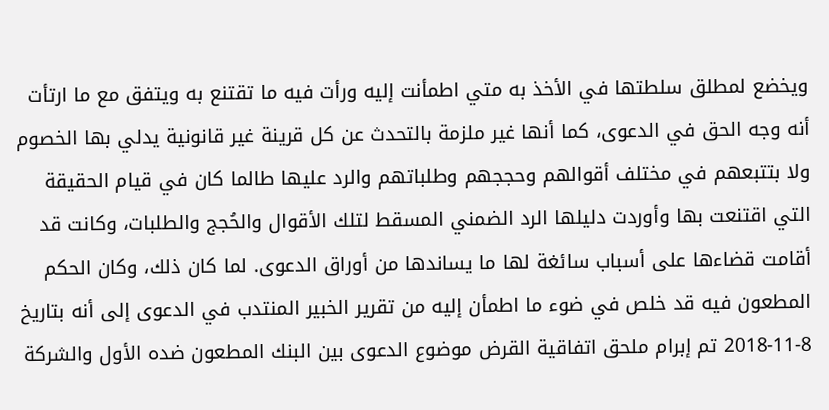ويخضع لمطلق سلطتها في الأخذ به متي اطمأنت إليه ورأت فيه ما تقتنع به ويتفق مع ما ارتأت أنه وجه الحق في الدعوى، كما أنها غير ملزمة بالتحدث عن كل قرينة غير قانونية يدلي بها الخصوم ولا بتتبعهم في مختلف أقوالهم وحججهم وطلباتهم والرد عليها طالما كان في قيام الحقيقة التي اقتنعت بها وأوردت دليلها الرد الضمني المسقط لتلك الأقوال والحُجج والطلبات، وكانت قد أقامت قضاءها على أسباب سائغة لها ما يساندها من أوراق الدعوى. لما كان ذلك، وكان الحكم المطعون فيه قد خلص في ضوء ما اطمأن إليه من تقرير الخبير المنتدب في الدعوى إلى أنه بتاريخ 8-11-2018 تم إبرام ملحق اتفاقية القرض موضوع الدعوى بين البنك المطعون ضده الأول والشركة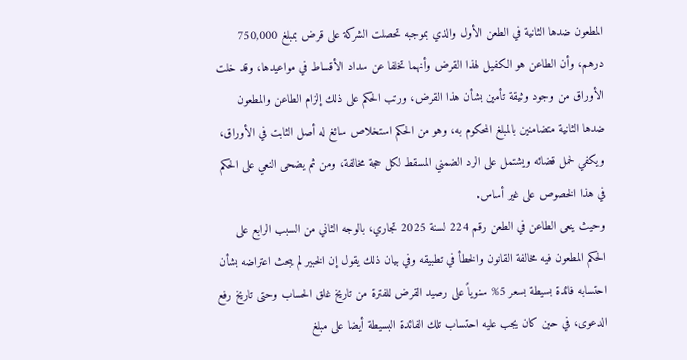المطعون ضدها الثانية في الطعن الأول والذي بموجبه تحصلت الشركة على قرض بمبلغ 750,000 درهم، وأن الطاعن هو الكفيل لهذا القرض وأنهما تخلفا عن سداد الأقساط في مواعيدها، وقد خلت الأوراق من وجود وثيقة تأمين بشأن هذا القرض، ورتب الحكم على ذلك إلزام الطاعن والمطعون ضدها الثانية متضامنين بالمبلغ المحكوم به، وهو من الحكم استخلاص سائغ له أصل الثابت في الأوراق، ويكفي لحمل قضائه ويشتمل على الرد الضمني المسقط لكل حجة مخالفة، ومن ثم يضحى النعي على الحكم في هذا الخصوص على غير أساس.
وحيث ينعى الطاعن في الطعن رقم 224 لسنة 2025 تجاري، بالوجه الثاني من السبب الرابع على الحكم المطعون فيه مخالفة القانون والخطأ في تطبيقه وفي بيان ذلك يقول إن الخبير لم يبحث اعتراضه بشأن احتسابه فائدة بسيطة بسعر 5% سنوياً على رصيد القرض للفترة من تاريخ غلق الحساب وحتى تاريخ رفع الدعوى، في حين كان يجب عليه احتساب تلك الفائدة البسيطة أيضا على مبلغ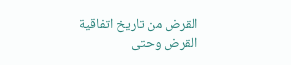القرض من تاريخ اتفاقية القرض وحتى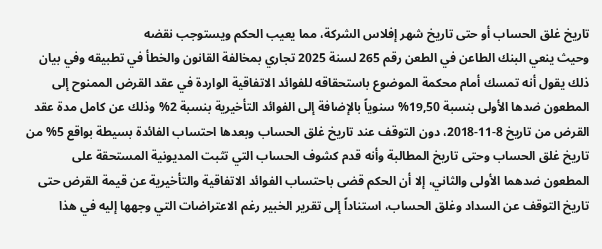تاريخ غلق الحساب أو حتى تاريخ شهر إفلاس الشركة، مما يعيب الحكم ويستوجب نقضه
وحيث ينعي البنك الطاعن في الطعن رقم 265 لسنة 2025 تجاري بمخالفة القانون والخطأ في تطبيقه وفي بيان ذلك يقول أنه تمسك أمام محكمة الموضوع باستحقاقه للفوائد الاتفاقية الواردة في عقد القرض الممنوح إلى المطعون ضدها الأولى بنسبة 19,50% سنوياً بالإضافة إلى الفوائد التأخيرية بنسبة 2% وذلك عن كامل مدة عقد القرض من تاريخ 8-11-2018، دون التوقف عند تاريخ غلق الحساب وبعدها احتساب الفائدة بسيطة بواقع 5% من تاريخ غلق الحساب وحتى تاريخ المطالبة وأنه قدم كشوف الحساب التي تثبت المديونية المستحقة على المطعون ضدهما الأولى والثاني، إلا أن الحكم قضى باحتساب الفوائد الاتفاقية والتأخيرية عن قيمة القرض حتى تاريخ التوقف عن السداد وغلق الحساب، استناداً إلى تقرير الخبير رغم الاعتراضات التي وجهها إليه في هذا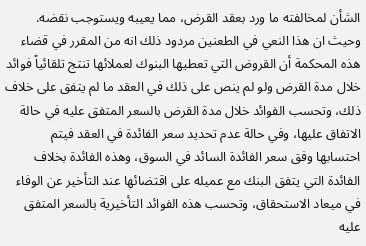الشأن لمخالفته ما ورد بعقد القرض، مما يعيبه ويستوجب نقضه.
وحيث ان هذا النعي في الطعنين مردود ذلك انه من المقرر في قضاء هذه المحكمة أن القروض التي تعطيها البنوك لعملائها تنتج تلقائياً فوائد خلال مدة القرض ولو لم ينص على ذلك في العقد ما لم يتفق على خلاف ذلك، وتحسب الفوائد خلال مدة القرض بالسعر المتفق عليه في حالة الاتفاق عليها، وفي حالة عدم تحديد سعر الفائدة في العقد فيتم احتسابها وفق سعر الفائدة السائد في السوق، وهذه الفائدة بخلاف الفائدة التي يتفق البنك مع عميله على اقتضائها عند التأخير عن الوفاء في ميعاد الاستحقاق، وتحسب هذه الفوائد التأخيرية بالسعر المتفق عليه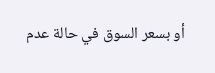أو بسعر السوق في حالة عدم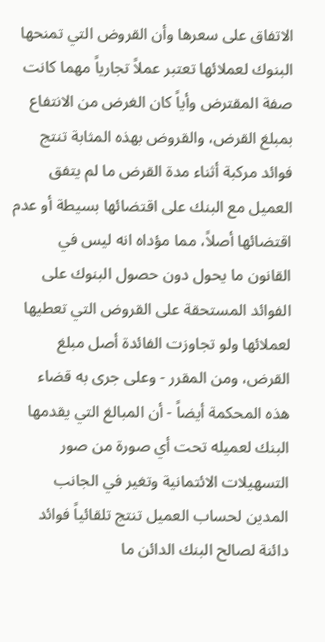الاتفاق على سعرها وأن القروض التي تمنحها البنوك لعملائها تعتبر عملاً تجارياً مهما كانت صفة المقترض وأياً كان الغرض من الانتفاع بمبلغ القرض، والقروض بهذه المثابة تنتج فوائد مركبة أثناء مدة القرض ما لم يتفق العميل مع البنك على اقتضائها بسيطة أو عدم اقتضائها أصلاً، مما مؤداه انه ليس في القانون ما يحول دون حصول البنوك على الفوائد المستحقة على القروض التي تعطيها لعملائها ولو تجاوزت الفائدة أصل مبلغ القرض، ومن المقرر - وعلى جرى به قضاء هذه المحكمة أيضاً - أن المبالغ التي يقدمها البنك لعميله تحت أي صورة من صور التسهيلات الائتمانية وتغير في الجانب المدين لحساب العميل تنتج تلقائياً فوائد دائنة لصالح البنك الدائن ما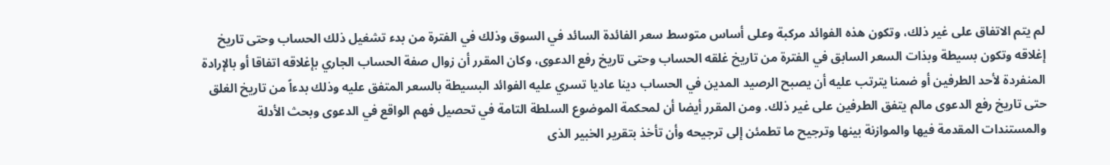لم يتم الاتفاق على غير ذلك، وتكون هذه الفوائد مركبة وعلى أساس متوسط سعر الفائدة السائد في السوق وذلك في الفترة من بدء تشغيل ذلك الحساب وحتى تاريخ إغلاقه وتكون بسيطة وبذات السعر السابق في الفترة من تاريخ غلقه الحساب وحتى تاريخ رفع الدعوى، وكان المقرر أن زوال صفة الحساب الجاري بإغلاقه اتفاقا أو بالإرادة المنفردة لأحد الطرفين أو ضمنا يترتب عليه أن يصبح الرصيد المدين في الحساب دينا عاديا تسري عليه الفوائد البسيطة بالسعر المتفق عليه وذلك بدءاً من تاريخ الغلق حتى تاريخ رفع الدعوى مالم يتفق الطرفين على غير ذلك. ومن المقرر أيضا أن لمحكمة الموضوع السلطة التامة في تحصيل فهم الواقع في الدعوى وبحث الأدلة والمستندات المقدمة فيها والموازنة بينها وترجيح ما تطمئن إلى ترجيحه وأن تأخذ بتقرير الخبير الذى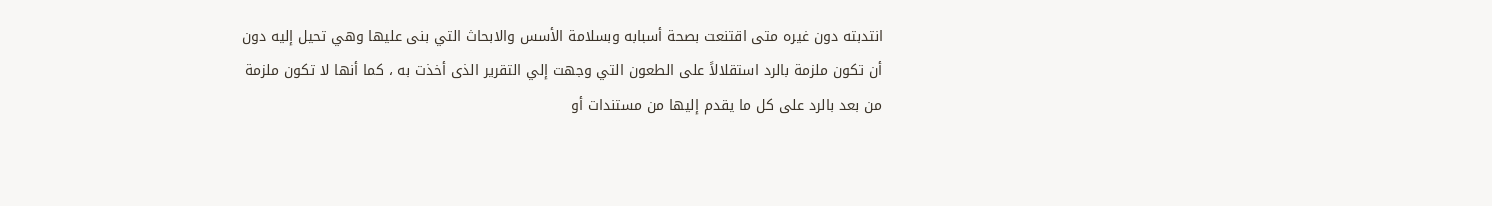انتدبته دون غيره متى اقتنعت بصحة أسبابه وبسلامة الأسس والابحاث التي بنى عليها وهي تحيل إليه دون أن تكون ملزمة بالرد استقلالاً على الطعون التي وجهت إلي التقرير الذى أخذت به ، كما أنها لا تكون ملزمة من بعد بالرد على كل ما يقدم إليها من مستندات أو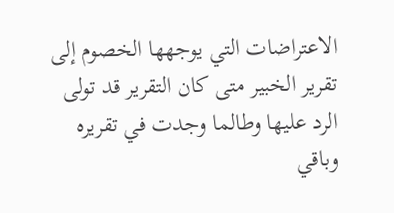الاعتراضات التي يوجهها الخصوم إلى تقرير الخبير متى كان التقرير قد تولى الرد عليها وطالما وجدت في تقريره وباقي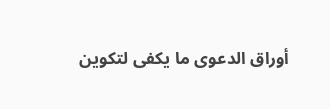أوراق الدعوى ما يكفى لتكوين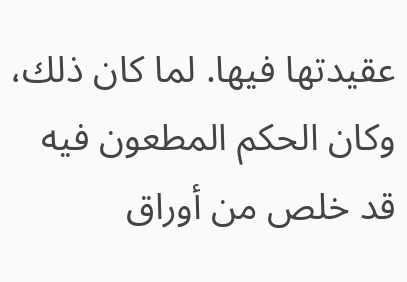عقيدتها فيها. لما كان ذلك، وكان الحكم المطعون فيه قد خلص من أوراق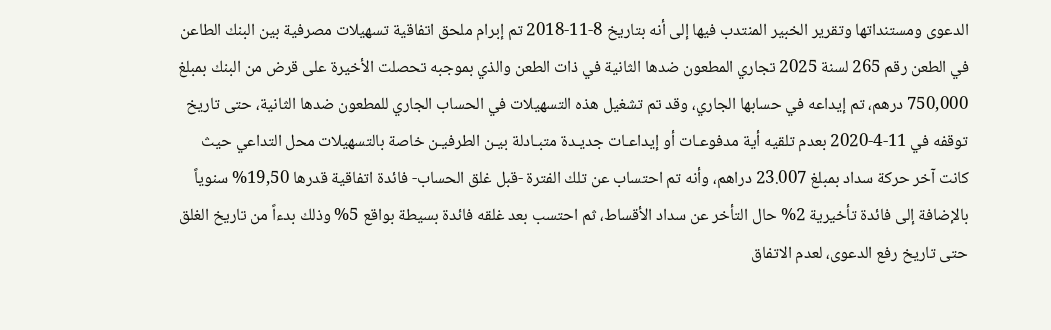الدعوى ومستنداتها وتقرير الخبير المنتدب فيها إلى أنه بتاريخ 8-11-2018 تم إبرام ملحق اتفاقية تسهيلات مصرفية بين البنك الطاعن في الطعن رقم 265 لسنة 2025 تجاري المطعون ضدها الثانية في ذات الطعن والذي بموجبه تحصلت الأخيرة على قرض من البنك بمبلغ 750,000 درهم، تم إيداعه في حسابها الجاري، وقد تم تشغيل هذه التسهيلات في الحساب الجاري للمطعون ضدها الثانية، حتى تاريخ توقفه في 11-4-2020 بعدم تلقيه أية مدفوعـات أو إيداعـات جديـدة متبـادلة بيـن الطرفيـن خاصة بالتسهيلات محل التداعي حيث كانت آخر حركة سداد بمبلغ 23.007 دراهم، وأنه تم احتساب عن تلك الفترة -قبل غلق الحساب- فائدة اتفاقية قدرها 19,50% سنوياً بالإضافة إلى فائدة تأخيرية 2% حال التأخر عن سداد الأقساط، ثم احتسب بعد غلقه فائدة بسيطة بواقع 5% وذلك بدءاً من تاريخ الغلق حتى تاريخ رفع الدعوى، لعدم الاتفاق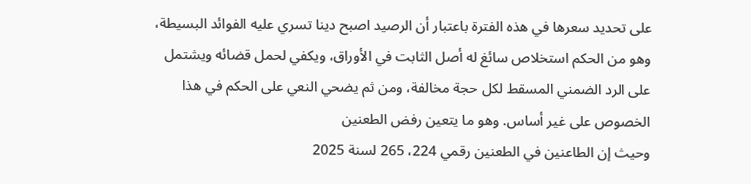على تحديد سعرها في هذه الفترة باعتبار أن الرصيد اصبح دينا تسري عليه الفوائد البسيطة، وهو من الحكم استخلاص سائغ له أصل الثابت في الأوراق، ويكفي لحمل قضائه ويشتمل على الرد الضمني المسقط لكل حجة مخالفة، ومن ثم يضحي النعي على الحكم في هذا الخصوص على غير أساس. وهو ما يتعين رفض الطعنين
وحيث إن الطاعنين في الطعنين رقمي 224، 265 لسنة 2025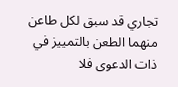تجاري قد سبق لكل طاعن منهما الطعن بالتمييز في ذات الدعوى فلا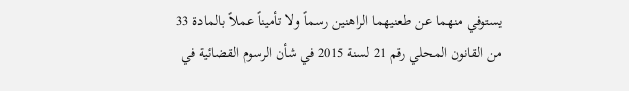يستوفي منهما عن طعنيهما الراهنين رسماً ولا تأميناً عملاً بالمادة 33 من القانون المحلي رقم 21 لسنة 2015 في شأن الرسوم القضائية في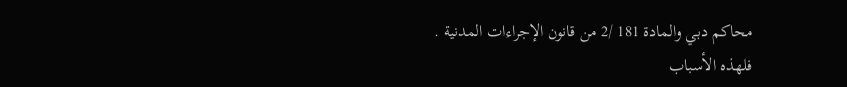محاكم دبي والمادة 181 /2 من قانون الإجراءات المدنية .
فلهذه الأسباب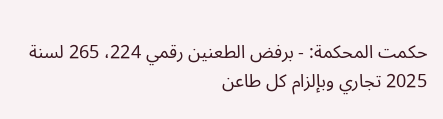حكمت المحكمة: - برفض الطعنين رقمي 224، 265 لسنة 2025 تجاري وبإلزام كل طاعن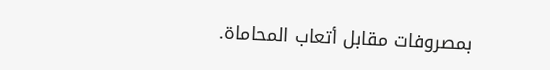بمصروفات مقابل أتعاب المحاماة.